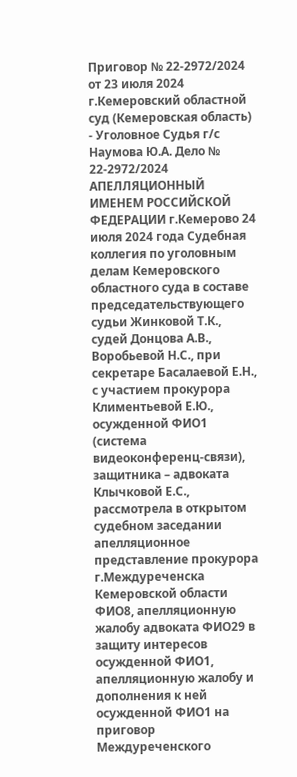Приговор № 22-2972/2024 от 23 июля 2024 г.Кемеровский областной суд (Кемеровская область) - Уголовное Судья г/с Наумова Ю.А. Дело № 22-2972/2024 АПЕЛЛЯЦИОННЫЙ ИМЕНЕМ РОССИЙСКОЙ ФЕДЕРАЦИИ г.Кемерово 24 июля 2024 года Судебная коллегия по уголовным делам Кемеровского областного суда в составе председательствующего судьи Жинковой Т.К., судей Донцова А.В., Воробьевой Н.С., при секретаре Басалаевой Е.Н., с участием прокурора Климентьевой Е.Ю., осужденной ФИО1 (система видеоконференц-связи), защитника – адвоката Клычковой Е.С., рассмотрела в открытом судебном заседании апелляционное представление прокурора г.Междуреченска Кемеровской области ФИО8, апелляционную жалобу адвоката ФИО29 в защиту интересов осужденной ФИО1, апелляционную жалобу и дополнения к ней осужденной ФИО1 на приговор Междуреченского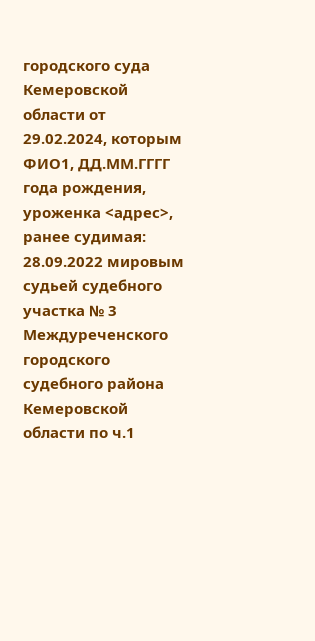городского суда Кемеровской области от 29.02.2024, которым ФИО1, ДД.ММ.ГГГГ года рождения, уроженка <адрес>, ранее судимая: 28.09.2022 мировым судьей судебного участка № 3 Междуреченского городского судебного района Кемеровской области по ч.1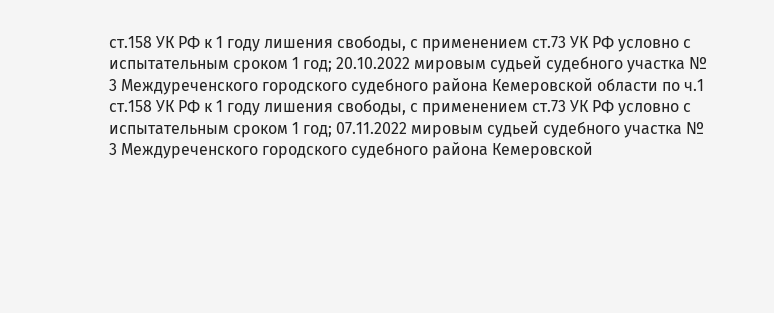ст.158 УК РФ к 1 году лишения свободы, с применением ст.73 УК РФ условно с испытательным сроком 1 год; 20.10.2022 мировым судьей судебного участка № 3 Междуреченского городского судебного района Кемеровской области по ч.1 ст.158 УК РФ к 1 году лишения свободы, с применением ст.73 УК РФ условно с испытательным сроком 1 год; 07.11.2022 мировым судьей судебного участка № 3 Междуреченского городского судебного района Кемеровской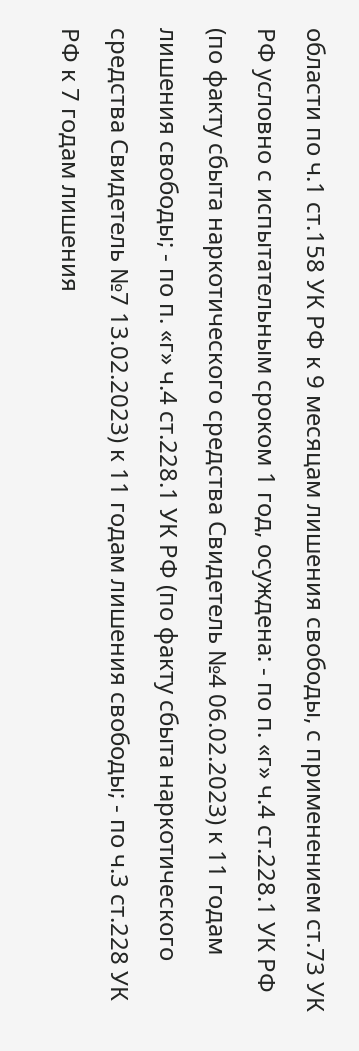области по ч.1 ст.158 УК РФ к 9 месяцам лишения свободы, с применением ст.73 УК РФ условно с испытательным сроком 1 год, осуждена: - по п. «г» ч.4 ст.228.1 УК РФ (по факту сбыта наркотического средства Свидетель №4 06.02.2023) к 11 годам лишения свободы; - по п. «г» ч.4 ст.228.1 УК РФ (по факту сбыта наркотического средства Свидетель №7 13.02.2023) к 11 годам лишения свободы; - по ч.3 ст.228 УК РФ к 7 годам лишения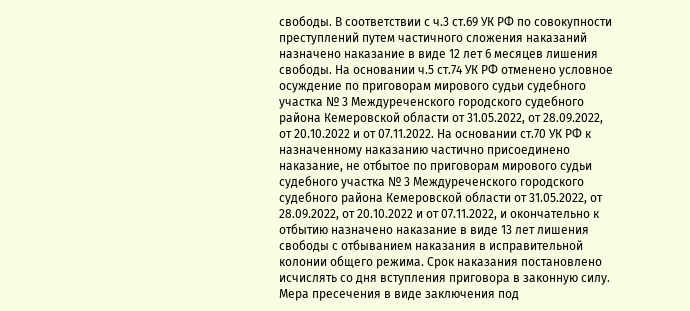свободы. В соответствии с ч.3 ст.69 УК РФ по совокупности преступлений путем частичного сложения наказаний назначено наказание в виде 12 лет 6 месяцев лишения свободы. На основании ч.5 ст.74 УК РФ отменено условное осуждение по приговорам мирового судьи судебного участка № 3 Междуреченского городского судебного района Кемеровской области от 31.05.2022, от 28.09.2022, от 20.10.2022 и от 07.11.2022. На основании ст.70 УК РФ к назначенному наказанию частично присоединено наказание, не отбытое по приговорам мирового судьи судебного участка № 3 Междуреченского городского судебного района Кемеровской области от 31.05.2022, от 28.09.2022, от 20.10.2022 и от 07.11.2022, и окончательно к отбытию назначено наказание в виде 13 лет лишения свободы с отбыванием наказания в исправительной колонии общего режима. Срок наказания постановлено исчислять со дня вступления приговора в законную силу. Мера пресечения в виде заключения под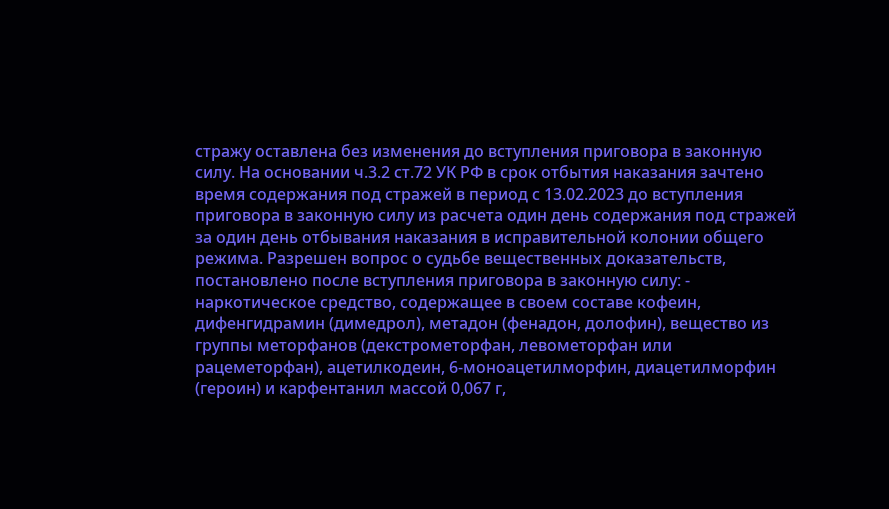стражу оставлена без изменения до вступления приговора в законную силу. На основании ч.3.2 ст.72 УК РФ в срок отбытия наказания зачтено время содержания под стражей в период с 13.02.2023 до вступления приговора в законную силу из расчета один день содержания под стражей за один день отбывания наказания в исправительной колонии общего режима. Разрешен вопрос о судьбе вещественных доказательств, постановлено после вступления приговора в законную силу: - наркотическое средство, содержащее в своем составе кофеин, дифенгидрамин (димедрол), метадон (фенадон, долофин), вещество из группы меторфанов (декстрометорфан, левометорфан или рацеметорфан), ацетилкодеин, 6-моноацетилморфин, диацетилморфин (героин) и карфентанил массой 0,067 г,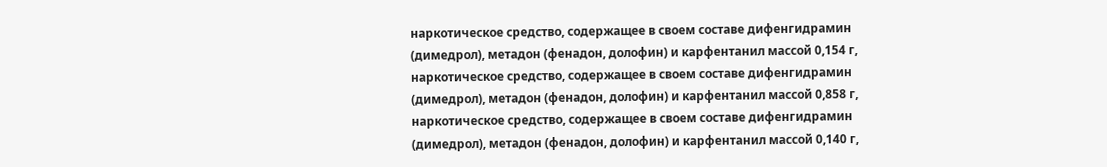наркотическое средство, содержащее в своем составе дифенгидрамин (димедрол), метадон (фенадон, долофин) и карфентанил массой 0,154 г, наркотическое средство, содержащее в своем составе дифенгидрамин (димедрол), метадон (фенадон, долофин) и карфентанил массой 0,858 г, наркотическое средство, содержащее в своем составе дифенгидрамин (димедрол), метадон (фенадон, долофин) и карфентанил массой 0,140 г,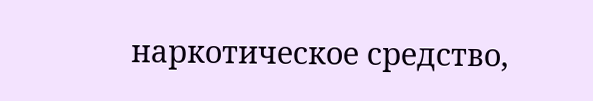наркотическое средство,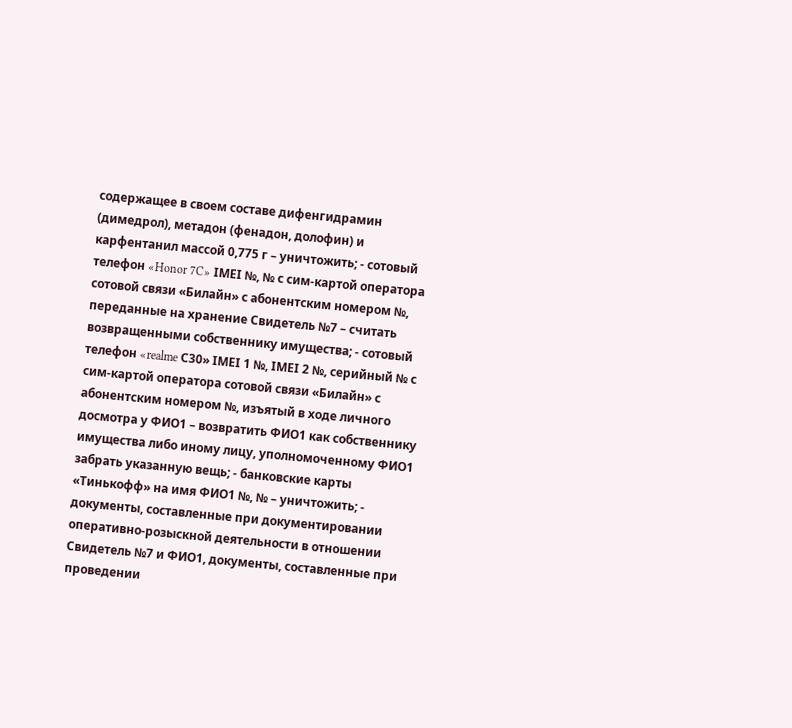содержащее в своем составе дифенгидрамин (димедрол), метадон (фенадон, долофин) и карфентанил массой 0,775 г – уничтожить; - сотовый телефон «Honor 7C» IМEI №, № с сим-картой оператора сотовой связи «Билайн» с абонентским номером №, переданные на хранение Свидетель №7 – считать возвращенными собственнику имущества; - сотовый телефон «realme С30» IМEI 1 №, IМEI 2 №, серийный № с сим-картой оператора сотовой связи «Билайн» с абонентским номером №, изъятый в ходе личного досмотра у ФИО1 – возвратить ФИО1 как собственнику имущества либо иному лицу, уполномоченному ФИО1 забрать указанную вещь; - банковские карты «Тинькофф» на имя ФИО1 №, № – уничтожить; - документы, составленные при документировании оперативно-розыскной деятельности в отношении Свидетель №7 и ФИО1, документы, составленные при проведении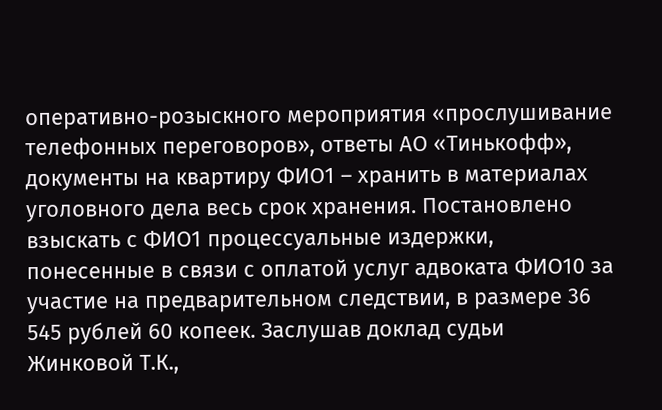оперативно-розыскного мероприятия «прослушивание телефонных переговоров», ответы АО «Тинькофф», документы на квартиру ФИО1 – хранить в материалах уголовного дела весь срок хранения. Постановлено взыскать с ФИО1 процессуальные издержки, понесенные в связи с оплатой услуг адвоката ФИО10 за участие на предварительном следствии, в размере 36 545 рублей 60 копеек. Заслушав доклад судьи Жинковой Т.К.,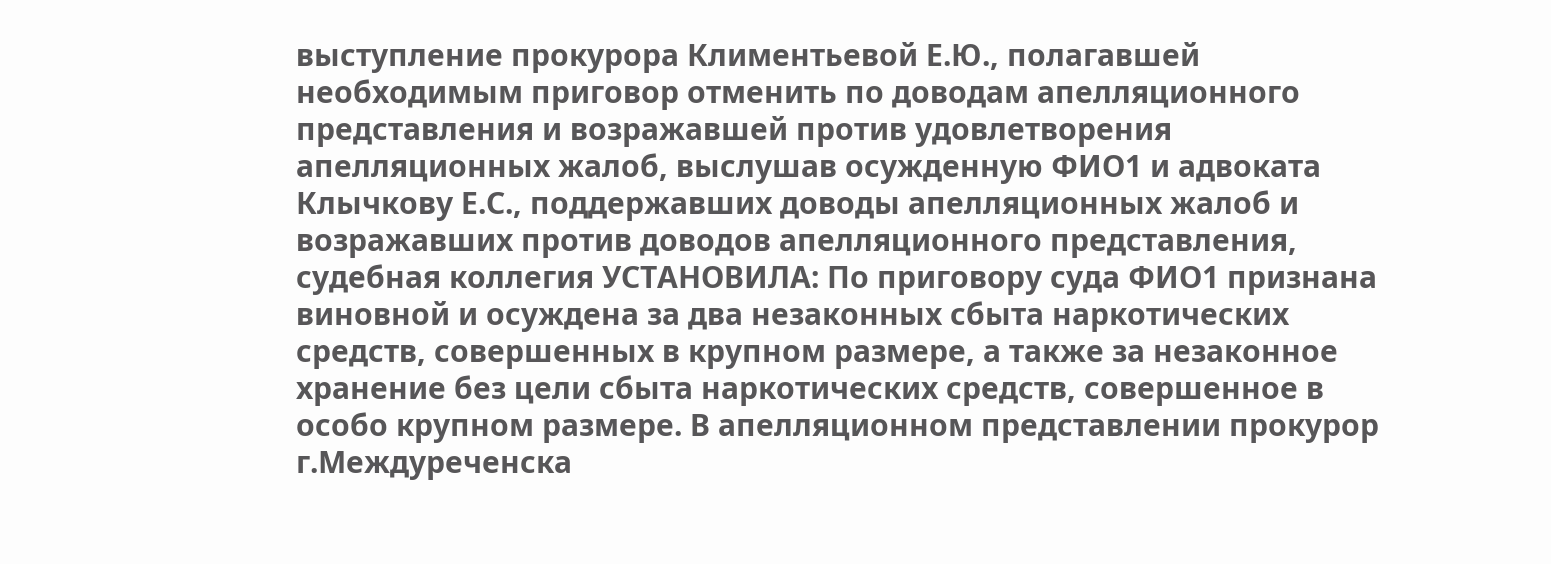выступление прокурора Климентьевой Е.Ю., полагавшей необходимым приговор отменить по доводам апелляционного представления и возражавшей против удовлетворения апелляционных жалоб, выслушав осужденную ФИО1 и адвоката Клычкову Е.С., поддержавших доводы апелляционных жалоб и возражавших против доводов апелляционного представления, судебная коллегия УСТАНОВИЛА: По приговору суда ФИО1 признана виновной и осуждена за два незаконных сбыта наркотических средств, совершенных в крупном размере, а также за незаконное хранение без цели сбыта наркотических средств, совершенное в особо крупном размере. В апелляционном представлении прокурор г.Междуреченска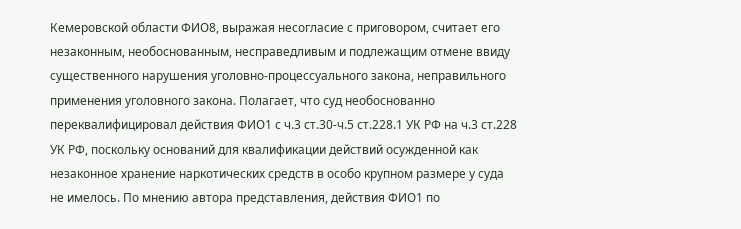Кемеровской области ФИО8, выражая несогласие с приговором, считает его незаконным, необоснованным, несправедливым и подлежащим отмене ввиду существенного нарушения уголовно-процессуального закона, неправильного применения уголовного закона. Полагает, что суд необоснованно переквалифицировал действия ФИО1 с ч.3 ст.30-ч.5 ст.228.1 УК РФ на ч.3 ст.228 УК РФ, поскольку оснований для квалификации действий осужденной как незаконное хранение наркотических средств в особо крупном размере у суда не имелось. По мнению автора представления, действия ФИО1 по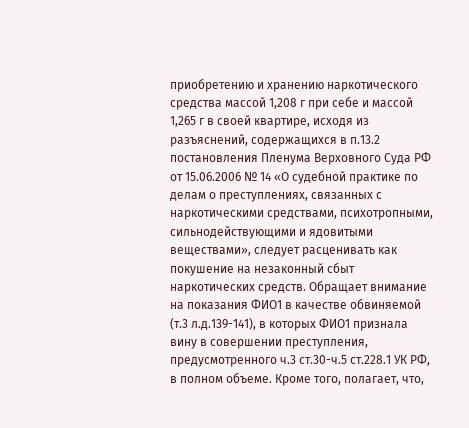приобретению и хранению наркотического средства массой 1,208 г при себе и массой 1,265 г в своей квартире, исходя из разъяснений, содержащихся в п.13.2 постановления Пленума Верховного Суда РФ от 15.06.2006 № 14 «О судебной практике по делам о преступлениях, связанных с наркотическими средствами, психотропными, сильнодействующими и ядовитыми веществами», следует расценивать как покушение на незаконный сбыт наркотических средств. Обращает внимание на показания ФИО1 в качестве обвиняемой (т.3 л.д.139-141), в которых ФИО1 признала вину в совершении преступления, предусмотренного ч.3 ст.30-ч.5 ст.228.1 УК РФ, в полном объеме. Кроме того, полагает, что,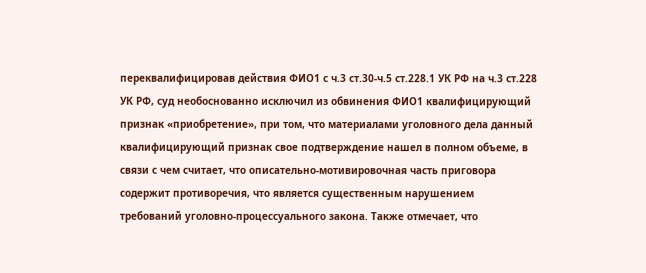переквалифицировав действия ФИО1 с ч.3 ст.30-ч.5 ст.228.1 УК РФ на ч.3 ст.228 УК РФ, суд необоснованно исключил из обвинения ФИО1 квалифицирующий признак «приобретение», при том, что материалами уголовного дела данный квалифицирующий признак свое подтверждение нашел в полном объеме, в связи с чем считает, что описательно-мотивировочная часть приговора содержит противоречия, что является существенным нарушением требований уголовно-процессуального закона. Также отмечает, что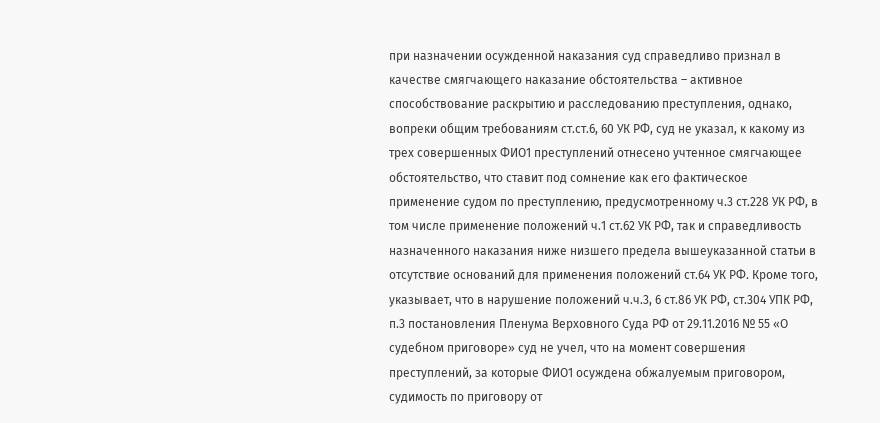при назначении осужденной наказания суд справедливо признал в качестве смягчающего наказание обстоятельства – активное способствование раскрытию и расследованию преступления, однако, вопреки общим требованиям ст.ст.6, 60 УК РФ, суд не указал, к какому из трех совершенных ФИО1 преступлений отнесено учтенное смягчающее обстоятельство, что ставит под сомнение как его фактическое применение судом по преступлению, предусмотренному ч.3 ст.228 УК РФ, в том числе применение положений ч.1 ст.62 УК РФ, так и справедливость назначенного наказания ниже низшего предела вышеуказанной статьи в отсутствие оснований для применения положений ст.64 УК РФ. Кроме того, указывает, что в нарушение положений ч.ч.3, 6 ст.86 УК РФ, ст.304 УПК РФ, п.3 постановления Пленума Верховного Суда РФ от 29.11.2016 № 55 «О судебном приговоре» суд не учел, что на момент совершения преступлений, за которые ФИО1 осуждена обжалуемым приговором, судимость по приговору от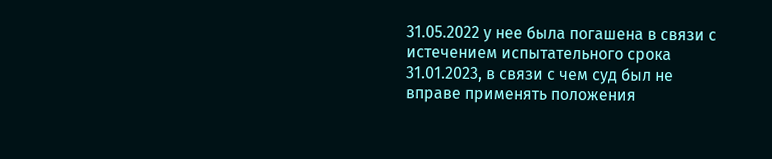31.05.2022 у нее была погашена в связи с истечением испытательного срока 31.01.2023, в связи с чем суд был не вправе применять положения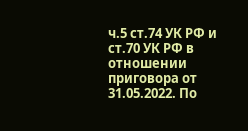ч.5 ст.74 УК РФ и ст.70 УК РФ в отношении приговора от 31.05.2022. По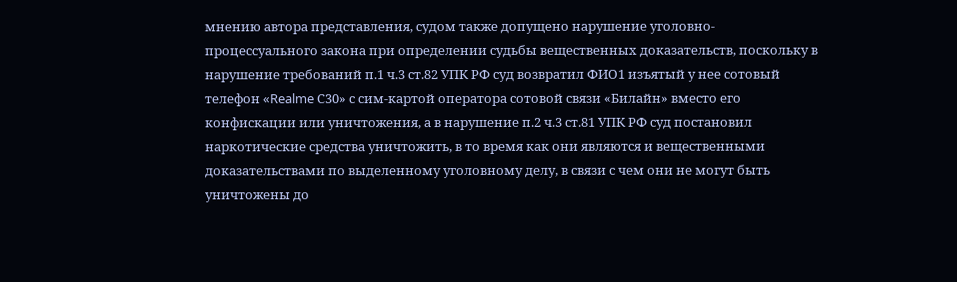мнению автора представления, судом также допущено нарушение уголовно-процессуального закона при определении судьбы вещественных доказательств, поскольку в нарушение требований п.1 ч.3 ст.82 УПК РФ суд возвратил ФИО1 изъятый у нее сотовый телефон «Realme С30» с сим-картой оператора сотовой связи «Билайн» вместо его конфискации или уничтожения, а в нарушение п.2 ч.3 ст.81 УПК РФ суд постановил наркотические средства уничтожить, в то время как они являются и вещественными доказательствами по выделенному уголовному делу, в связи с чем они не могут быть уничтожены до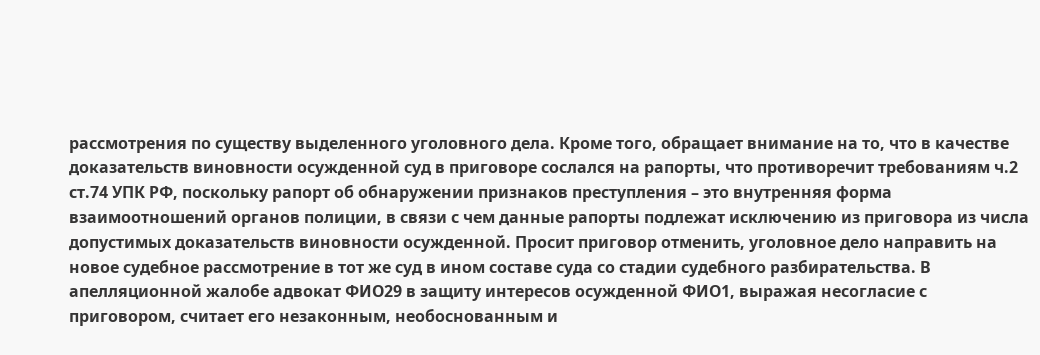рассмотрения по существу выделенного уголовного дела. Кроме того, обращает внимание на то, что в качестве доказательств виновности осужденной суд в приговоре сослался на рапорты, что противоречит требованиям ч.2 ст.74 УПК РФ, поскольку рапорт об обнаружении признаков преступления – это внутренняя форма взаимоотношений органов полиции, в связи с чем данные рапорты подлежат исключению из приговора из числа допустимых доказательств виновности осужденной. Просит приговор отменить, уголовное дело направить на новое судебное рассмотрение в тот же суд в ином составе суда со стадии судебного разбирательства. В апелляционной жалобе адвокат ФИО29 в защиту интересов осужденной ФИО1, выражая несогласие с приговором, считает его незаконным, необоснованным и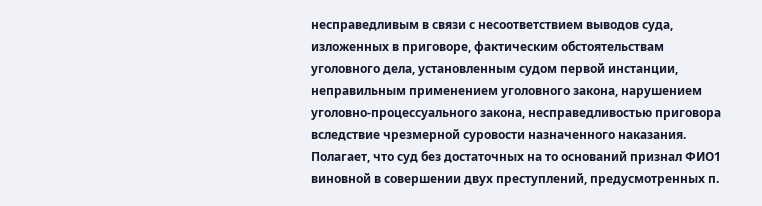несправедливым в связи с несоответствием выводов суда, изложенных в приговоре, фактическим обстоятельствам уголовного дела, установленным судом первой инстанции, неправильным применением уголовного закона, нарушением уголовно-процессуального закона, несправедливостью приговора вследствие чрезмерной суровости назначенного наказания. Полагает, что суд без достаточных на то оснований признал ФИО1 виновной в совершении двух преступлений, предусмотренных п.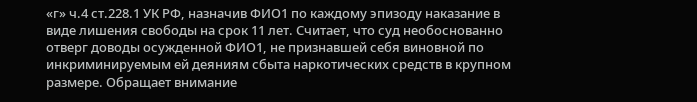«г» ч.4 ст.228.1 УК РФ, назначив ФИО1 по каждому эпизоду наказание в виде лишения свободы на срок 11 лет. Считает, что суд необоснованно отверг доводы осужденной ФИО1, не признавшей себя виновной по инкриминируемым ей деяниям сбыта наркотических средств в крупном размере. Обращает внимание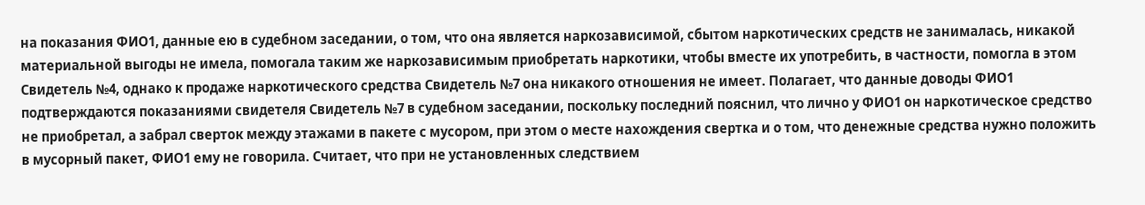на показания ФИО1, данные ею в судебном заседании, о том, что она является наркозависимой, сбытом наркотических средств не занималась, никакой материальной выгоды не имела, помогала таким же наркозависимым приобретать наркотики, чтобы вместе их употребить, в частности, помогла в этом Свидетель №4, однако к продаже наркотического средства Свидетель №7 она никакого отношения не имеет. Полагает, что данные доводы ФИО1 подтверждаются показаниями свидетеля Свидетель №7 в судебном заседании, поскольку последний пояснил, что лично у ФИО1 он наркотическое средство не приобретал, а забрал сверток между этажами в пакете с мусором, при этом о месте нахождения свертка и о том, что денежные средства нужно положить в мусорный пакет, ФИО1 ему не говорила. Считает, что при не установленных следствием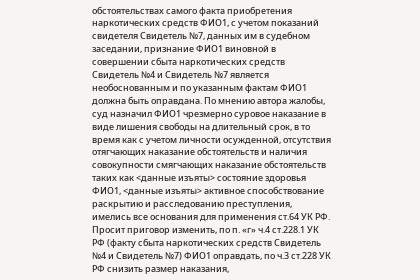обстоятельствах самого факта приобретения наркотических средств ФИО1, с учетом показаний свидетеля Свидетель №7, данных им в судебном заседании, признание ФИО1 виновной в совершении сбыта наркотических средств Свидетель №4 и Свидетель №7 является необоснованным и по указанным фактам ФИО1 должна быть оправдана. По мнению автора жалобы, суд назначил ФИО1 чрезмерно суровое наказание в виде лишения свободы на длительный срок, в то время как с учетом личности осужденной, отсутствия отягчающих наказание обстоятельств и наличия совокупности смягчающих наказание обстоятельств таких как <данные изъяты> состояние здоровья ФИО1, <данные изъяты> активное способствование раскрытию и расследованию преступления, имелись все основания для применения ст.64 УК РФ. Просит приговор изменить, по п. «г» ч.4 ст.228.1 УК РФ (факту сбыта наркотических средств Свидетель №4 и Свидетель №7) ФИО1 оправдать, по ч.3 ст.228 УК РФ снизить размер наказания,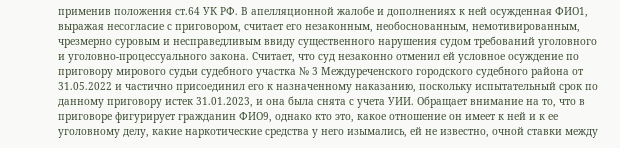применив положения ст.64 УК РФ. В апелляционной жалобе и дополнениях к ней осужденная ФИО1, выражая несогласие с приговором, считает его незаконным, необоснованным, немотивированным, чрезмерно суровым и несправедливым ввиду существенного нарушения судом требований уголовного и уголовно-процессуального закона. Считает, что суд незаконно отменил ей условное осуждение по приговору мирового судьи судебного участка № 3 Междуреченского городского судебного района от 31.05.2022 и частично присоединил его к назначенному наказанию, поскольку испытательный срок по данному приговору истек 31.01.2023, и она была снята с учета УИИ. Обращает внимание на то, что в приговоре фигурирует гражданин ФИО9, однако кто это, какое отношение он имеет к ней и к ее уголовному делу, какие наркотические средства у него изымались, ей не известно, очной ставки между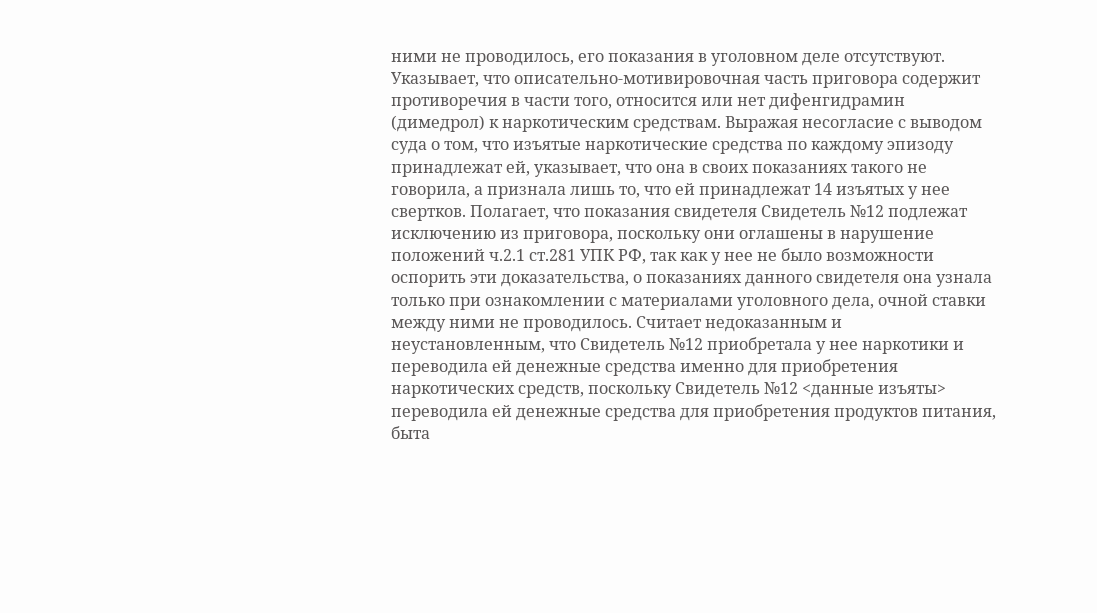ними не проводилось, его показания в уголовном деле отсутствуют. Указывает, что описательно-мотивировочная часть приговора содержит противоречия в части того, относится или нет дифенгидрамин (димедрол) к наркотическим средствам. Выражая несогласие с выводом суда о том, что изъятые наркотические средства по каждому эпизоду принадлежат ей, указывает, что она в своих показаниях такого не говорила, а признала лишь то, что ей принадлежат 14 изъятых у нее свертков. Полагает, что показания свидетеля Свидетель №12 подлежат исключению из приговора, поскольку они оглашены в нарушение положений ч.2.1 ст.281 УПК РФ, так как у нее не было возможности оспорить эти доказательства, о показаниях данного свидетеля она узнала только при ознакомлении с материалами уголовного дела, очной ставки между ними не проводилось. Считает недоказанным и неустановленным, что Свидетель №12 приобретала у нее наркотики и переводила ей денежные средства именно для приобретения наркотических средств, поскольку Свидетель №12 <данные изъяты> переводила ей денежные средства для приобретения продуктов питания, быта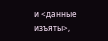и <данные изъяты>,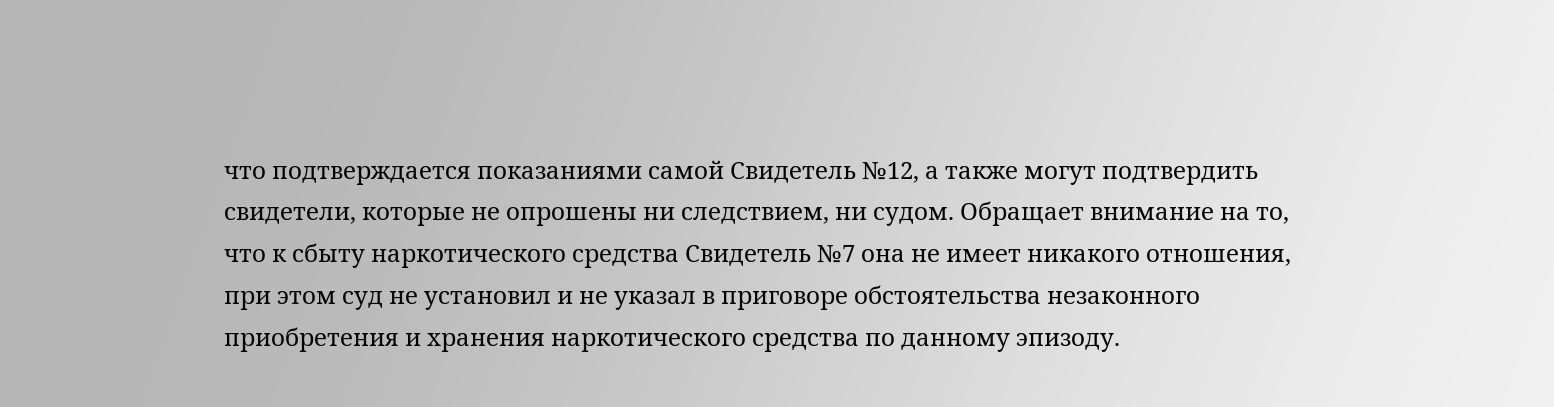что подтверждается показаниями самой Свидетель №12, а также могут подтвердить свидетели, которые не опрошены ни следствием, ни судом. Обращает внимание на то, что к сбыту наркотического средства Свидетель №7 она не имеет никакого отношения, при этом суд не установил и не указал в приговоре обстоятельства незаконного приобретения и хранения наркотического средства по данному эпизоду.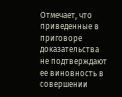Отмечает, что приведенные в приговоре доказательства не подтверждают ее виновность в совершении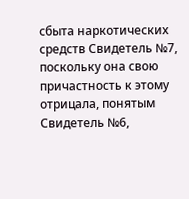сбыта наркотических средств Свидетель №7, поскольку она свою причастность к этому отрицала, понятым Свидетель №6,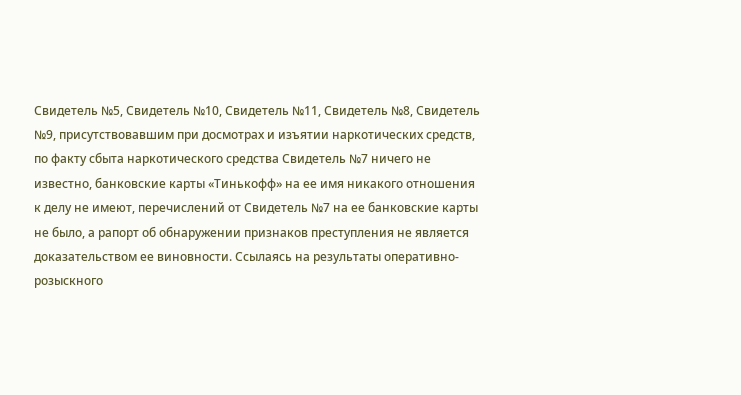Свидетель №5, Свидетель №10, Свидетель №11, Свидетель №8, Свидетель №9, присутствовавшим при досмотрах и изъятии наркотических средств, по факту сбыта наркотического средства Свидетель №7 ничего не известно, банковские карты «Тинькофф» на ее имя никакого отношения к делу не имеют, перечислений от Свидетель №7 на ее банковские карты не было, а рапорт об обнаружении признаков преступления не является доказательством ее виновности. Ссылаясь на результаты оперативно-розыскного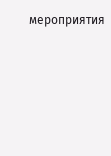мероприятия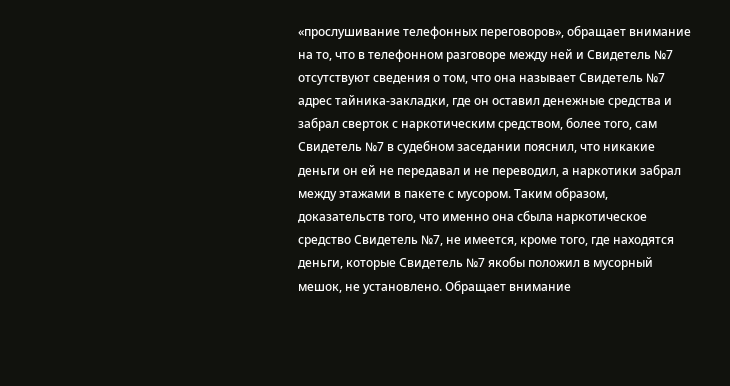«прослушивание телефонных переговоров», обращает внимание на то, что в телефонном разговоре между ней и Свидетель №7 отсутствуют сведения о том, что она называет Свидетель №7 адрес тайника-закладки, где он оставил денежные средства и забрал сверток с наркотическим средством, более того, сам Свидетель №7 в судебном заседании пояснил, что никакие деньги он ей не передавал и не переводил, а наркотики забрал между этажами в пакете с мусором. Таким образом, доказательств того, что именно она сбыла наркотическое средство Свидетель №7, не имеется, кроме того, где находятся деньги, которые Свидетель №7 якобы положил в мусорный мешок, не установлено. Обращает внимание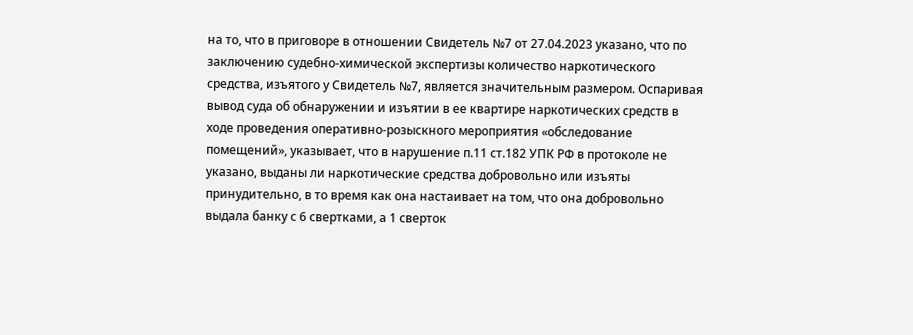на то, что в приговоре в отношении Свидетель №7 от 27.04.2023 указано, что по заключению судебно-химической экспертизы количество наркотического средства, изъятого у Свидетель №7, является значительным размером. Оспаривая вывод суда об обнаружении и изъятии в ее квартире наркотических средств в ходе проведения оперативно-розыскного мероприятия «обследование помещений», указывает, что в нарушение п.11 ст.182 УПК РФ в протоколе не указано, выданы ли наркотические средства добровольно или изъяты принудительно, в то время как она настаивает на том, что она добровольно выдала банку с 6 свертками, а 1 сверток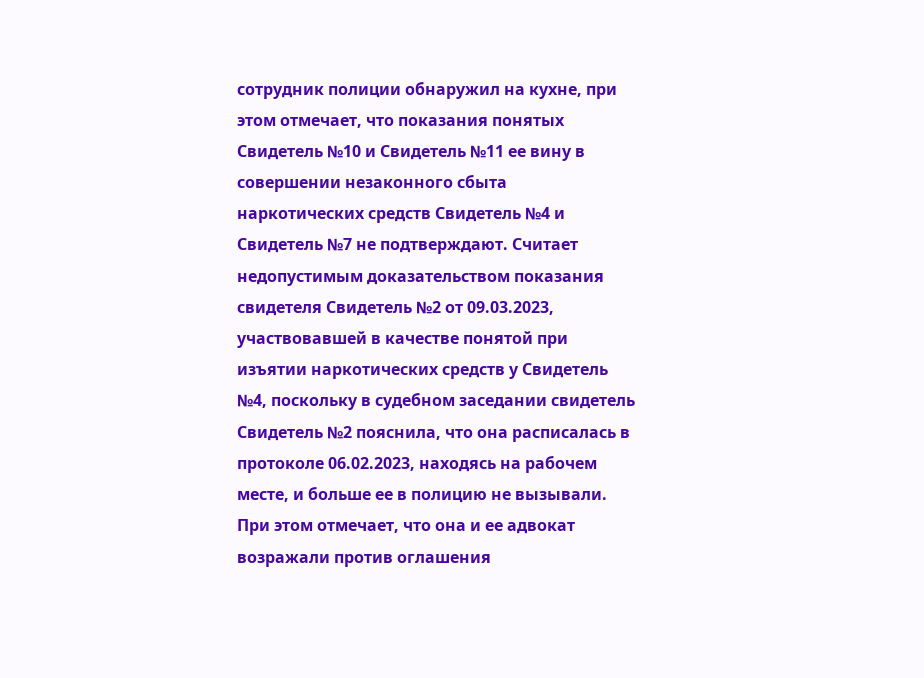сотрудник полиции обнаружил на кухне, при этом отмечает, что показания понятых Свидетель №10 и Свидетель №11 ее вину в совершении незаконного сбыта наркотических средств Свидетель №4 и Свидетель №7 не подтверждают. Считает недопустимым доказательством показания свидетеля Свидетель №2 от 09.03.2023, участвовавшей в качестве понятой при изъятии наркотических средств у Свидетель №4, поскольку в судебном заседании свидетель Свидетель №2 пояснила, что она расписалась в протоколе 06.02.2023, находясь на рабочем месте, и больше ее в полицию не вызывали. При этом отмечает, что она и ее адвокат возражали против оглашения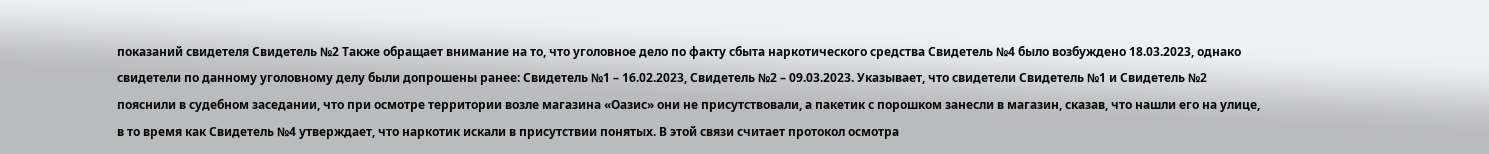показаний свидетеля Свидетель №2 Также обращает внимание на то, что уголовное дело по факту сбыта наркотического средства Свидетель №4 было возбуждено 18.03.2023, однако свидетели по данному уголовному делу были допрошены ранее: Свидетель №1 – 16.02.2023, Свидетель №2 – 09.03.2023. Указывает, что свидетели Свидетель №1 и Свидетель №2 пояснили в судебном заседании, что при осмотре территории возле магазина «Оазис» они не присутствовали, а пакетик с порошком занесли в магазин, сказав, что нашли его на улице, в то время как Свидетель №4 утверждает, что наркотик искали в присутствии понятых. В этой связи считает протокол осмотра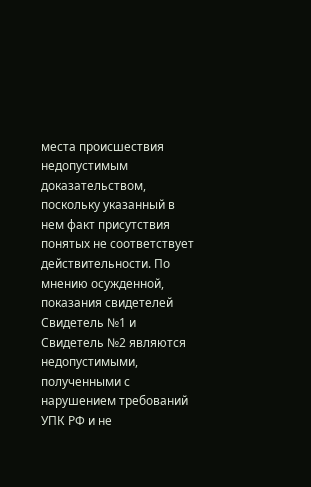места происшествия недопустимым доказательством, поскольку указанный в нем факт присутствия понятых не соответствует действительности. По мнению осужденной, показания свидетелей Свидетель №1 и Свидетель №2 являются недопустимыми, полученными с нарушением требований УПК РФ и не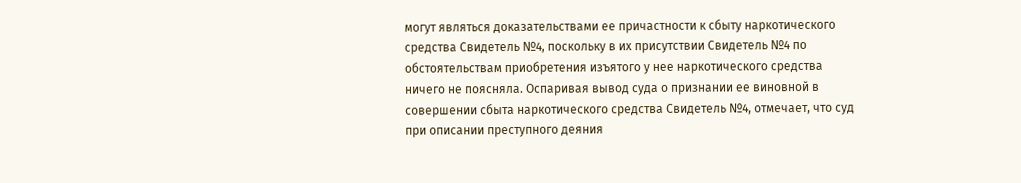могут являться доказательствами ее причастности к сбыту наркотического средства Свидетель №4, поскольку в их присутствии Свидетель №4 по обстоятельствам приобретения изъятого у нее наркотического средства ничего не поясняла. Оспаривая вывод суда о признании ее виновной в совершении сбыта наркотического средства Свидетель №4, отмечает, что суд при описании преступного деяния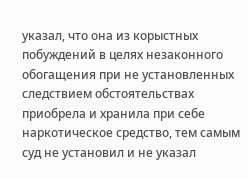указал, что она из корыстных побуждений в целях незаконного обогащения при не установленных следствием обстоятельствах приобрела и хранила при себе наркотическое средство, тем самым суд не установил и не указал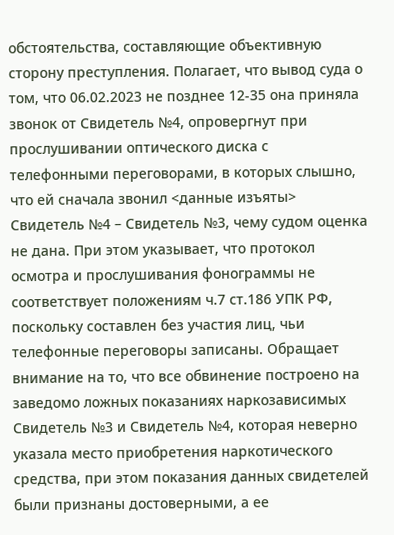обстоятельства, составляющие объективную сторону преступления. Полагает, что вывод суда о том, что 06.02.2023 не позднее 12-35 она приняла звонок от Свидетель №4, опровергнут при прослушивании оптического диска с телефонными переговорами, в которых слышно, что ей сначала звонил <данные изъяты> Свидетель №4 – Свидетель №3, чему судом оценка не дана. При этом указывает, что протокол осмотра и прослушивания фонограммы не соответствует положениям ч.7 ст.186 УПК РФ, поскольку составлен без участия лиц, чьи телефонные переговоры записаны. Обращает внимание на то, что все обвинение построено на заведомо ложных показаниях наркозависимых Свидетель №3 и Свидетель №4, которая неверно указала место приобретения наркотического средства, при этом показания данных свидетелей были признаны достоверными, а ее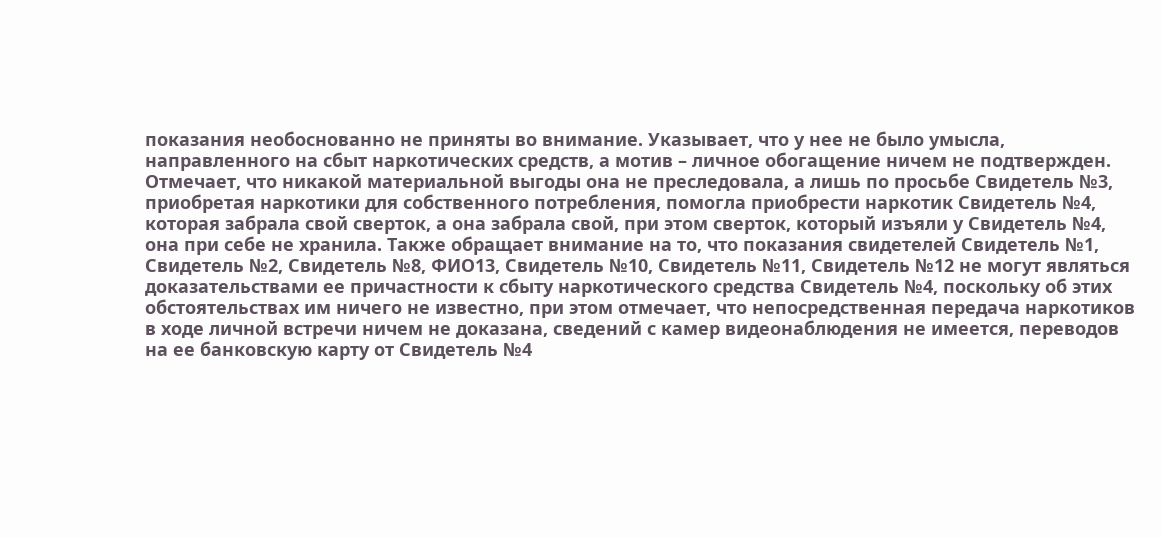показания необоснованно не приняты во внимание. Указывает, что у нее не было умысла, направленного на сбыт наркотических средств, а мотив – личное обогащение ничем не подтвержден. Отмечает, что никакой материальной выгоды она не преследовала, а лишь по просьбе Свидетель №3, приобретая наркотики для собственного потребления, помогла приобрести наркотик Свидетель №4, которая забрала свой сверток, а она забрала свой, при этом сверток, который изъяли у Свидетель №4, она при себе не хранила. Также обращает внимание на то, что показания свидетелей Свидетель №1, Свидетель №2, Свидетель №8, ФИО13, Свидетель №10, Свидетель №11, Свидетель №12 не могут являться доказательствами ее причастности к сбыту наркотического средства Свидетель №4, поскольку об этих обстоятельствах им ничего не известно, при этом отмечает, что непосредственная передача наркотиков в ходе личной встречи ничем не доказана, сведений с камер видеонаблюдения не имеется, переводов на ее банковскую карту от Свидетель №4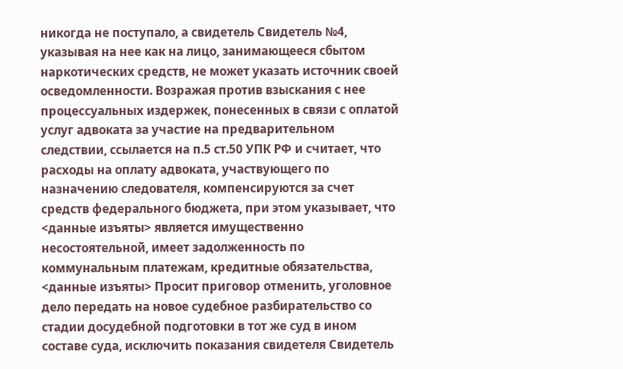никогда не поступало, а свидетель Свидетель №4, указывая на нее как на лицо, занимающееся сбытом наркотических средств, не может указать источник своей осведомленности. Возражая против взыскания с нее процессуальных издержек, понесенных в связи с оплатой услуг адвоката за участие на предварительном следствии, ссылается на п.5 ст.50 УПК РФ и считает, что расходы на оплату адвоката, участвующего по назначению следователя, компенсируются за счет средств федерального бюджета, при этом указывает, что <данные изъяты> является имущественно несостоятельной, имеет задолженность по коммунальным платежам, кредитные обязательства, <данные изъяты> Просит приговор отменить, уголовное дело передать на новое судебное разбирательство со стадии досудебной подготовки в тот же суд в ином составе суда, исключить показания свидетеля Свидетель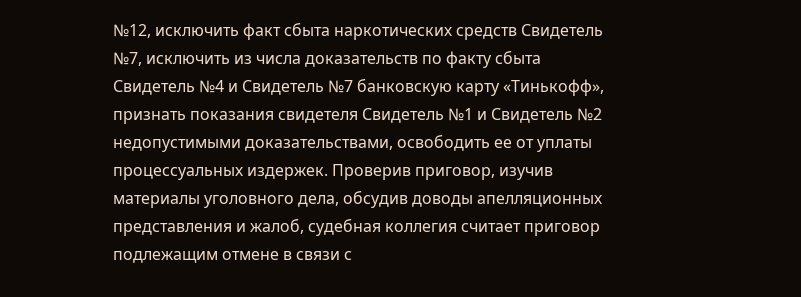№12, исключить факт сбыта наркотических средств Свидетель №7, исключить из числа доказательств по факту сбыта Свидетель №4 и Свидетель №7 банковскую карту «Тинькофф», признать показания свидетеля Свидетель №1 и Свидетель №2 недопустимыми доказательствами, освободить ее от уплаты процессуальных издержек. Проверив приговор, изучив материалы уголовного дела, обсудив доводы апелляционных представления и жалоб, судебная коллегия считает приговор подлежащим отмене в связи с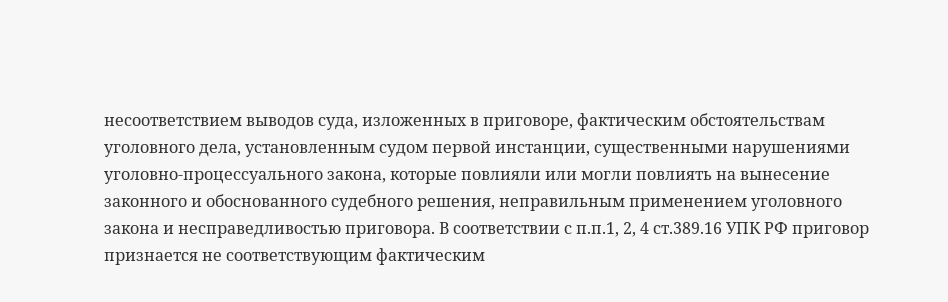несоответствием выводов суда, изложенных в приговоре, фактическим обстоятельствам уголовного дела, установленным судом первой инстанции, существенными нарушениями уголовно-процессуального закона, которые повлияли или могли повлиять на вынесение законного и обоснованного судебного решения, неправильным применением уголовного закона и несправедливостью приговора. В соответствии с п.п.1, 2, 4 ст.389.16 УПК РФ приговор признается не соответствующим фактическим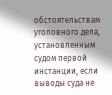обстоятельствам уголовного дела, установленным судом первой инстанции, если выводы суда не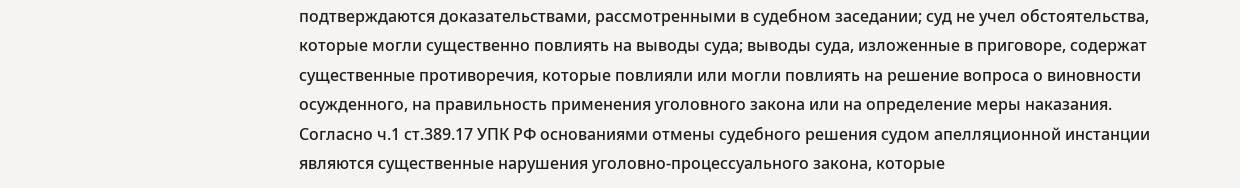подтверждаются доказательствами, рассмотренными в судебном заседании; суд не учел обстоятельства, которые могли существенно повлиять на выводы суда; выводы суда, изложенные в приговоре, содержат существенные противоречия, которые повлияли или могли повлиять на решение вопроса о виновности осужденного, на правильность применения уголовного закона или на определение меры наказания. Согласно ч.1 ст.389.17 УПК РФ основаниями отмены судебного решения судом апелляционной инстанции являются существенные нарушения уголовно-процессуального закона, которые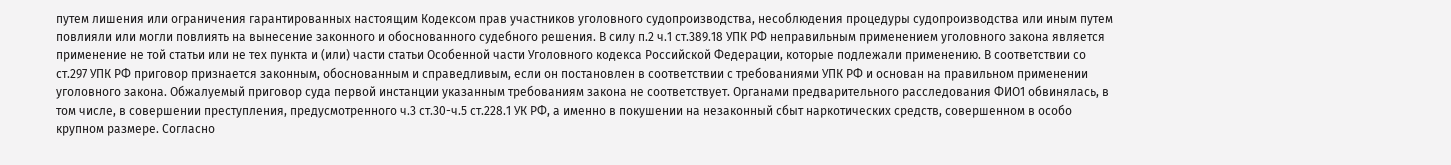путем лишения или ограничения гарантированных настоящим Кодексом прав участников уголовного судопроизводства, несоблюдения процедуры судопроизводства или иным путем повлияли или могли повлиять на вынесение законного и обоснованного судебного решения. В силу п.2 ч.1 ст.389.18 УПК РФ неправильным применением уголовного закона является применение не той статьи или не тех пункта и (или) части статьи Особенной части Уголовного кодекса Российской Федерации, которые подлежали применению. В соответствии со ст.297 УПК РФ приговор признается законным, обоснованным и справедливым, если он постановлен в соответствии с требованиями УПК РФ и основан на правильном применении уголовного закона. Обжалуемый приговор суда первой инстанции указанным требованиям закона не соответствует. Органами предварительного расследования ФИО1 обвинялась, в том числе, в совершении преступления, предусмотренного ч.3 ст.30-ч.5 ст.228.1 УК РФ, а именно в покушении на незаконный сбыт наркотических средств, совершенном в особо крупном размере. Согласно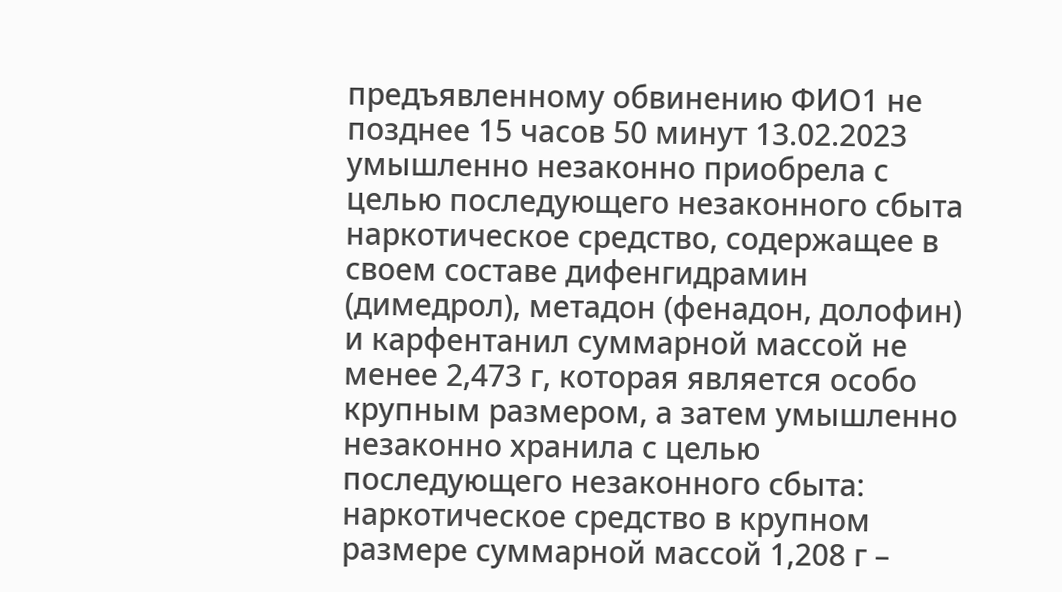предъявленному обвинению ФИО1 не позднее 15 часов 50 минут 13.02.2023 умышленно незаконно приобрела с целью последующего незаконного сбыта наркотическое средство, содержащее в своем составе дифенгидрамин (димедрол), метадон (фенадон, долофин) и карфентанил суммарной массой не менее 2,473 г, которая является особо крупным размером, а затем умышленно незаконно хранила с целью последующего незаконного сбыта: наркотическое средство в крупном размере суммарной массой 1,208 г –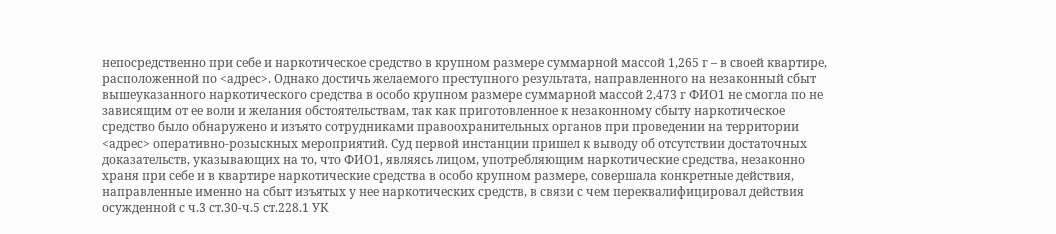непосредственно при себе и наркотическое средство в крупном размере суммарной массой 1,265 г – в своей квартире, расположенной по <адрес>. Однако достичь желаемого преступного результата, направленного на незаконный сбыт вышеуказанного наркотического средства в особо крупном размере суммарной массой 2,473 г ФИО1 не смогла по не зависящим от ее воли и желания обстоятельствам, так как приготовленное к незаконному сбыту наркотическое средство было обнаружено и изъято сотрудниками правоохранительных органов при проведении на территории <адрес> оперативно-розыскных мероприятий. Суд первой инстанции пришел к выводу об отсутствии достаточных доказательств, указывающих на то, что ФИО1, являясь лицом, употребляющим наркотические средства, незаконно храня при себе и в квартире наркотические средства в особо крупном размере, совершала конкретные действия, направленные именно на сбыт изъятых у нее наркотических средств, в связи с чем переквалифицировал действия осужденной с ч.3 ст.30-ч.5 ст.228.1 УК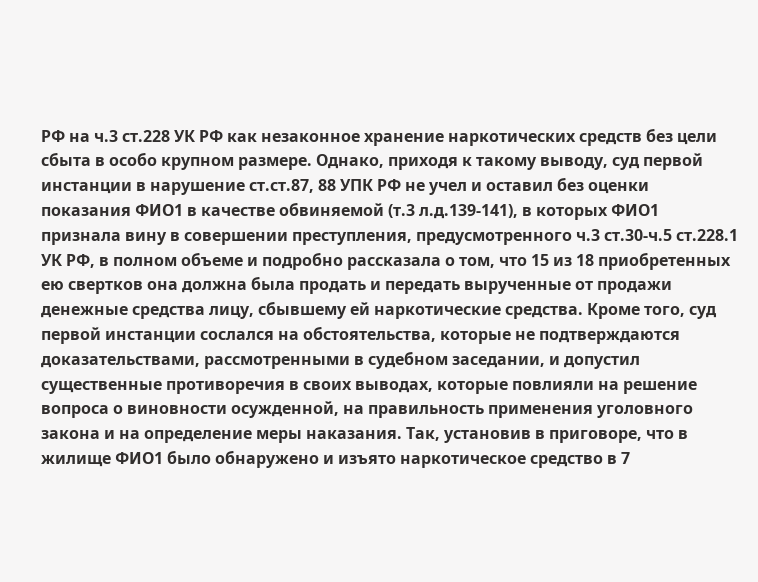РФ на ч.3 ст.228 УК РФ как незаконное хранение наркотических средств без цели сбыта в особо крупном размере. Однако, приходя к такому выводу, суд первой инстанции в нарушение ст.ст.87, 88 УПК РФ не учел и оставил без оценки показания ФИО1 в качестве обвиняемой (т.3 л.д.139-141), в которых ФИО1 признала вину в совершении преступления, предусмотренного ч.3 ст.30-ч.5 ст.228.1 УК РФ, в полном объеме и подробно рассказала о том, что 15 из 18 приобретенных ею свертков она должна была продать и передать вырученные от продажи денежные средства лицу, сбывшему ей наркотические средства. Кроме того, суд первой инстанции сослался на обстоятельства, которые не подтверждаются доказательствами, рассмотренными в судебном заседании, и допустил существенные противоречия в своих выводах, которые повлияли на решение вопроса о виновности осужденной, на правильность применения уголовного закона и на определение меры наказания. Так, установив в приговоре, что в жилище ФИО1 было обнаружено и изъято наркотическое средство в 7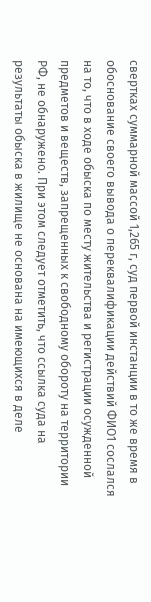свертках суммарной массой 1,265 г, суд первой инстанции в то же время в обоснование своего вывода о переквалификации действий ФИО1 сослался на то, что в ходе обыска по месту жительства и регистрации осужденной предметов и веществ, запрещенных к свободному обороту на территории РФ, не обнаружено. При этом следует отметить, что ссылка суда на результаты обыска в жилище не основана на имеющихся в деле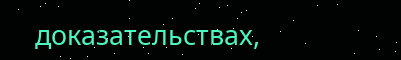доказательствах,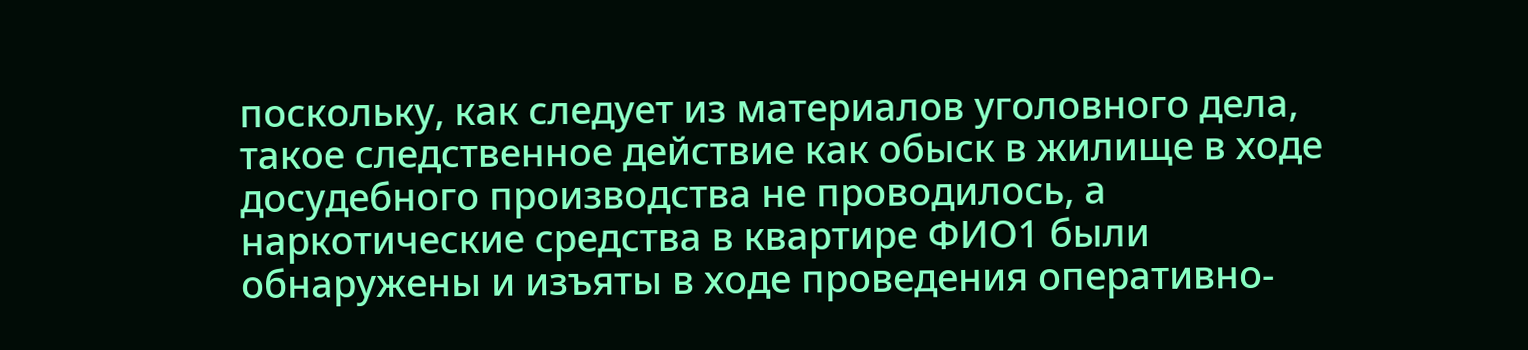поскольку, как следует из материалов уголовного дела, такое следственное действие как обыск в жилище в ходе досудебного производства не проводилось, а наркотические средства в квартире ФИО1 были обнаружены и изъяты в ходе проведения оперативно-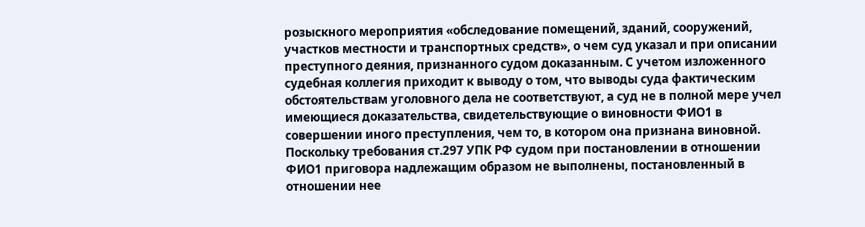розыскного мероприятия «обследование помещений, зданий, сооружений, участков местности и транспортных средств», о чем суд указал и при описании преступного деяния, признанного судом доказанным. С учетом изложенного судебная коллегия приходит к выводу о том, что выводы суда фактическим обстоятельствам уголовного дела не соответствуют, а суд не в полной мере учел имеющиеся доказательства, свидетельствующие о виновности ФИО1 в совершении иного преступления, чем то, в котором она признана виновной. Поскольку требования ст.297 УПК РФ судом при постановлении в отношении ФИО1 приговора надлежащим образом не выполнены, постановленный в отношении нее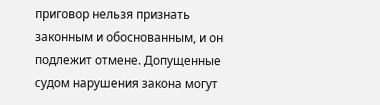приговор нельзя признать законным и обоснованным, и он подлежит отмене. Допущенные судом нарушения закона могут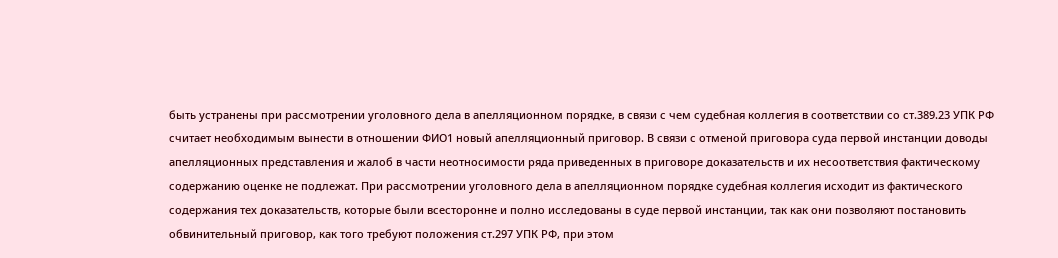быть устранены при рассмотрении уголовного дела в апелляционном порядке, в связи с чем судебная коллегия в соответствии со ст.389.23 УПК РФ считает необходимым вынести в отношении ФИО1 новый апелляционный приговор. В связи с отменой приговора суда первой инстанции доводы апелляционных представления и жалоб в части неотносимости ряда приведенных в приговоре доказательств и их несоответствия фактическому содержанию оценке не подлежат. При рассмотрении уголовного дела в апелляционном порядке судебная коллегия исходит из фактического содержания тех доказательств, которые были всесторонне и полно исследованы в суде первой инстанции, так как они позволяют постановить обвинительный приговор, как того требуют положения ст.297 УПК РФ, при этом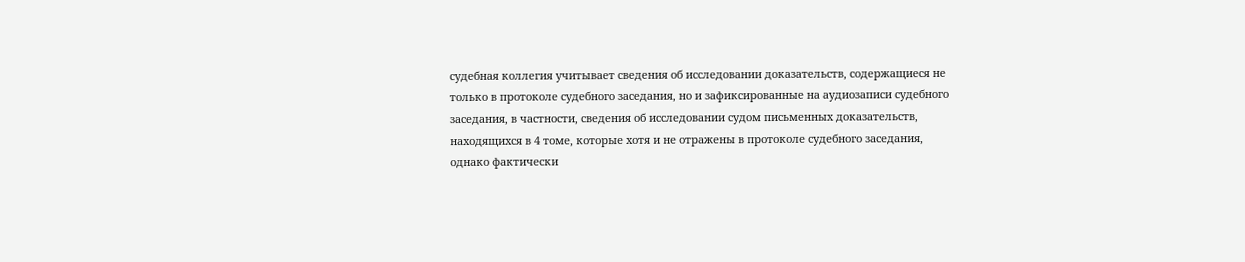судебная коллегия учитывает сведения об исследовании доказательств, содержащиеся не только в протоколе судебного заседания, но и зафиксированные на аудиозаписи судебного заседания, в частности, сведения об исследовании судом письменных доказательств, находящихся в 4 томе, которые хотя и не отражены в протоколе судебного заседания, однако фактически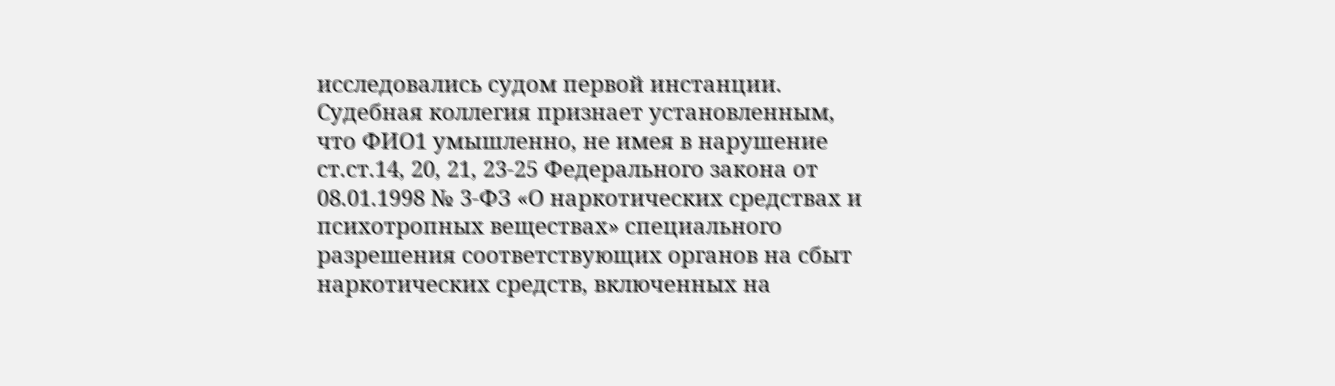исследовались судом первой инстанции. Судебная коллегия признает установленным, что ФИО1 умышленно, не имея в нарушение ст.ст.14, 20, 21, 23-25 Федерального закона от 08.01.1998 № 3-ФЗ «О наркотических средствах и психотропных веществах» специального разрешения соответствующих органов на сбыт наркотических средств, включенных на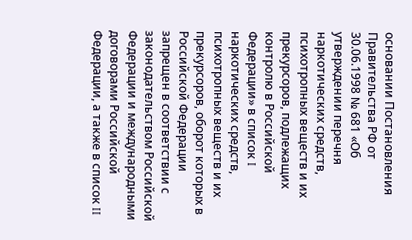основании Постановления Правительства РФ от 30.06.1998 № 681 «Об утверждении перечня наркотических средств, психотропных веществ и их прекурсоров, подлежащих контролю в Российской Федерации» в список I наркотических средств, психотропных веществ и их прекурсоров, оборот которых в Российской Федерации запрещен в соответствии с законодательством Российской Федерации и международными договорами Российской Федерации, а также в список II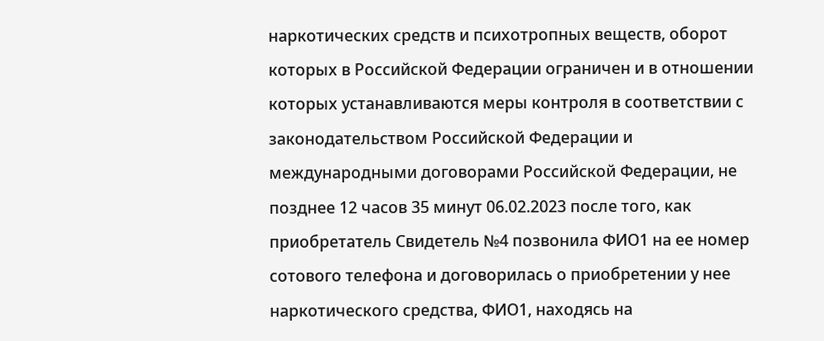наркотических средств и психотропных веществ, оборот которых в Российской Федерации ограничен и в отношении которых устанавливаются меры контроля в соответствии с законодательством Российской Федерации и международными договорами Российской Федерации, не позднее 12 часов 35 минут 06.02.2023 после того, как приобретатель Свидетель №4 позвонила ФИО1 на ее номер сотового телефона и договорилась о приобретении у нее наркотического средства, ФИО1, находясь на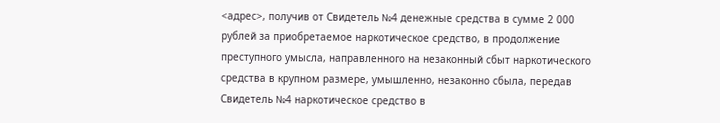<адрес>, получив от Свидетель №4 денежные средства в сумме 2 000 рублей за приобретаемое наркотическое средство, в продолжение преступного умысла, направленного на незаконный сбыт наркотического средства в крупном размере, умышленно, незаконно сбыла, передав Свидетель №4 наркотическое средство в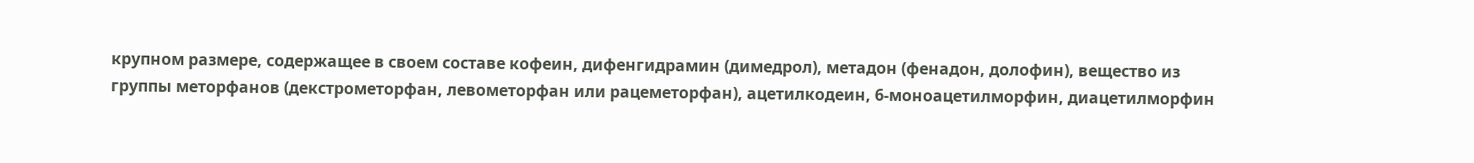крупном размере, содержащее в своем составе кофеин, дифенгидрамин (димедрол), метадон (фенадон, долофин), вещество из группы меторфанов (декстрометорфан, левометорфан или рацеметорфан), ацетилкодеин, 6-моноацетилморфин, диацетилморфин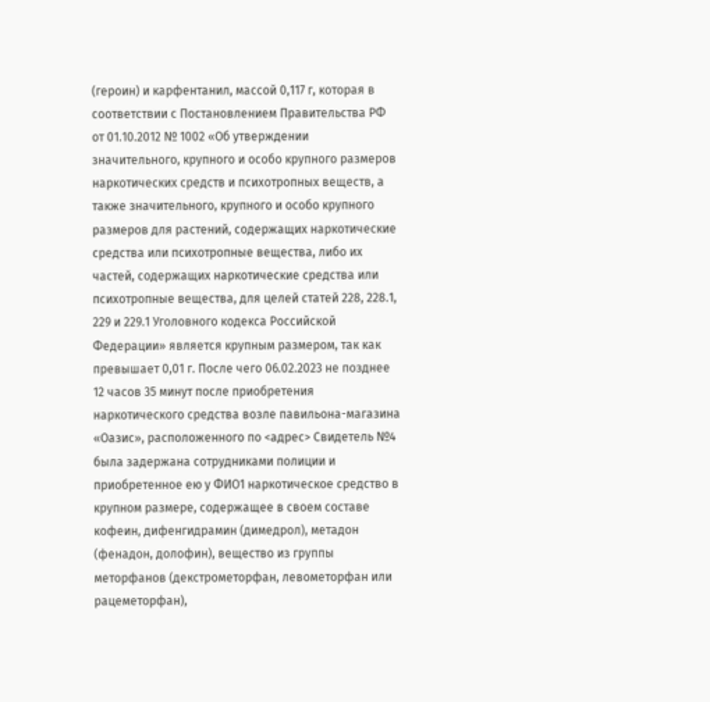(героин) и карфентанил, массой 0,117 г, которая в соответствии с Постановлением Правительства РФ от 01.10.2012 № 1002 «Об утверждении значительного, крупного и особо крупного размеров наркотических средств и психотропных веществ, а также значительного, крупного и особо крупного размеров для растений, содержащих наркотические средства или психотропные вещества, либо их частей, содержащих наркотические средства или психотропные вещества, для целей статей 228, 228.1, 229 и 229.1 Уголовного кодекса Российской Федерации» является крупным размером, так как превышает 0,01 г. После чего 06.02.2023 не позднее 12 часов 35 минут после приобретения наркотического средства возле павильона-магазина «Оазис», расположенного по <адрес> Свидетель №4 была задержана сотрудниками полиции и приобретенное ею у ФИО1 наркотическое средство в крупном размере, содержащее в своем составе кофеин, дифенгидрамин (димедрол), метадон (фенадон, долофин), вещество из группы меторфанов (декстрометорфан, левометорфан или рацеметорфан),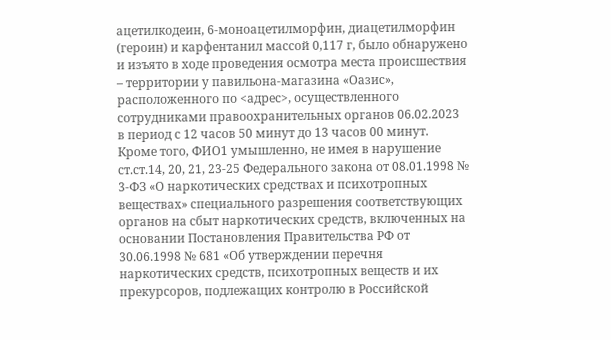ацетилкодеин, 6-моноацетилморфин, диацетилморфин (героин) и карфентанил массой 0,117 г, было обнаружено и изъято в ходе проведения осмотра места происшествия – территории у павильона-магазина «Оазис», расположенного по <адрес>, осуществленного сотрудниками правоохранительных органов 06.02.2023 в период с 12 часов 50 минут до 13 часов 00 минут. Кроме того, ФИО1 умышленно, не имея в нарушение ст.ст.14, 20, 21, 23-25 Федерального закона от 08.01.1998 № 3-ФЗ «О наркотических средствах и психотропных веществах» специального разрешения соответствующих органов на сбыт наркотических средств, включенных на основании Постановления Правительства РФ от 30.06.1998 № 681 «Об утверждении перечня наркотических средств, психотропных веществ и их прекурсоров, подлежащих контролю в Российской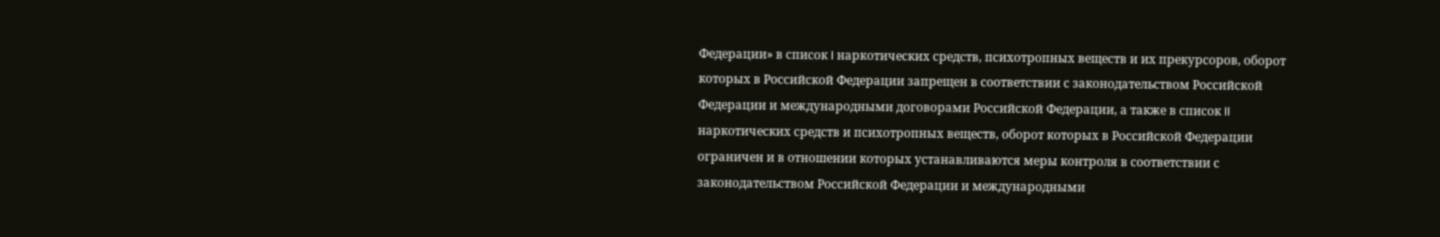Федерации» в список I наркотических средств, психотропных веществ и их прекурсоров, оборот которых в Российской Федерации запрещен в соответствии с законодательством Российской Федерации и международными договорами Российской Федерации, а также в список II наркотических средств и психотропных веществ, оборот которых в Российской Федерации ограничен и в отношении которых устанавливаются меры контроля в соответствии с законодательством Российской Федерации и международными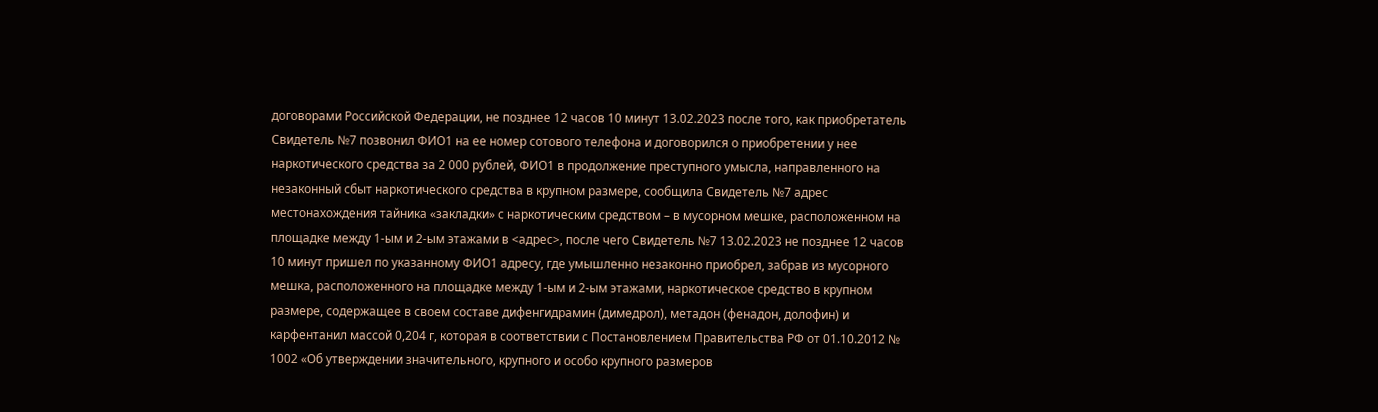договорами Российской Федерации, не позднее 12 часов 10 минут 13.02.2023 после того, как приобретатель Свидетель №7 позвонил ФИО1 на ее номер сотового телефона и договорился о приобретении у нее наркотического средства за 2 000 рублей, ФИО1 в продолжение преступного умысла, направленного на незаконный сбыт наркотического средства в крупном размере, сообщила Свидетель №7 адрес местонахождения тайника «закладки» с наркотическим средством – в мусорном мешке, расположенном на площадке между 1-ым и 2-ым этажами в <адрес>, после чего Свидетель №7 13.02.2023 не позднее 12 часов 10 минут пришел по указанному ФИО1 адресу, где умышленно незаконно приобрел, забрав из мусорного мешка, расположенного на площадке между 1-ым и 2-ым этажами, наркотическое средство в крупном размере, содержащее в своем составе дифенгидрамин (димедрол), метадон (фенадон, долофин) и карфентанил массой 0,204 г, которая в соответствии с Постановлением Правительства РФ от 01.10.2012 № 1002 «Об утверждении значительного, крупного и особо крупного размеров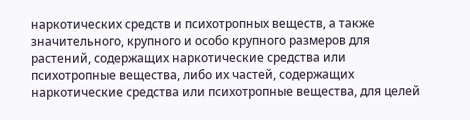наркотических средств и психотропных веществ, а также значительного, крупного и особо крупного размеров для растений, содержащих наркотические средства или психотропные вещества, либо их частей, содержащих наркотические средства или психотропные вещества, для целей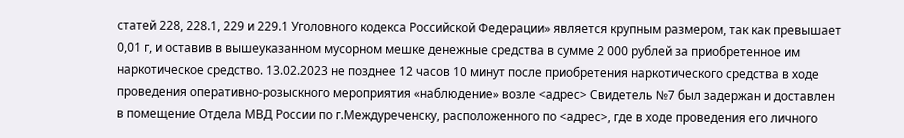статей 228, 228.1, 229 и 229.1 Уголовного кодекса Российской Федерации» является крупным размером, так как превышает 0,01 г, и оставив в вышеуказанном мусорном мешке денежные средства в сумме 2 000 рублей за приобретенное им наркотическое средство. 13.02.2023 не позднее 12 часов 10 минут после приобретения наркотического средства в ходе проведения оперативно-розыскного мероприятия «наблюдение» возле <адрес> Свидетель №7 был задержан и доставлен в помещение Отдела МВД России по г.Междуреченску, расположенного по <адрес>, где в ходе проведения его личного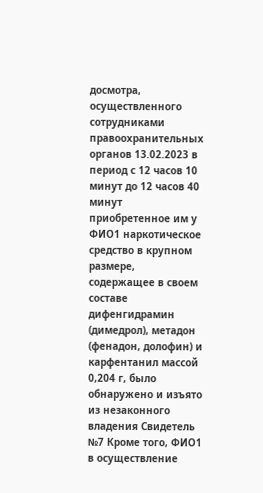досмотра, осуществленного сотрудниками правоохранительных органов 13.02.2023 в период с 12 часов 10 минут до 12 часов 40 минут приобретенное им у ФИО1 наркотическое средство в крупном размере, содержащее в своем составе дифенгидрамин (димедрол), метадон (фенадон, долофин) и карфентанил массой 0,204 г, было обнаружено и изъято из незаконного владения Свидетель №7 Кроме того, ФИО1 в осуществление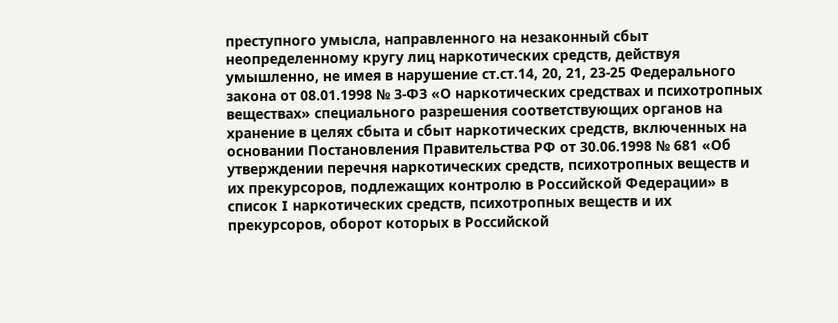преступного умысла, направленного на незаконный сбыт неопределенному кругу лиц наркотических средств, действуя умышленно, не имея в нарушение ст.ст.14, 20, 21, 23-25 Федерального закона от 08.01.1998 № 3-ФЗ «О наркотических средствах и психотропных веществах» специального разрешения соответствующих органов на хранение в целях сбыта и сбыт наркотических средств, включенных на основании Постановления Правительства РФ от 30.06.1998 № 681 «Об утверждении перечня наркотических средств, психотропных веществ и их прекурсоров, подлежащих контролю в Российской Федерации» в список I наркотических средств, психотропных веществ и их прекурсоров, оборот которых в Российской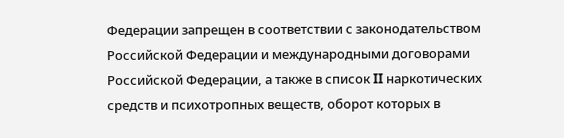Федерации запрещен в соответствии с законодательством Российской Федерации и международными договорами Российской Федерации, а также в список II наркотических средств и психотропных веществ, оборот которых в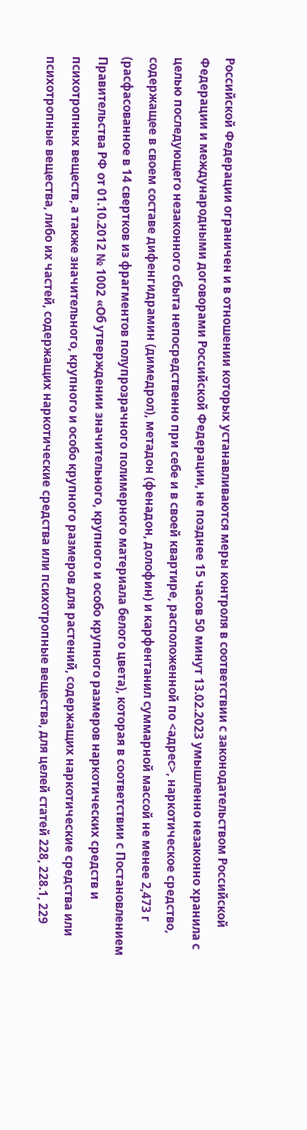Российской Федерации ограничен и в отношении которых устанавливаются меры контроля в соответствии с законодательством Российской Федерации и международными договорами Российской Федерации, не позднее 15 часов 50 минут 13.02.2023 умышленно незаконно хранила с целью последующего незаконного сбыта непосредственно при себе и в своей квартире, расположенной по <адрес>, наркотическое средство, содержащее в своем составе дифенгидрамин (димедрол), метадон (фенадон, долофин) и карфентанил суммарной массой не менее 2,473 г (расфасованное в 14 свертков из фрагментов полупрозрачного полимерного материала белого цвета), которая в соответствии с Постановлением Правительства РФ от 01.10.2012 № 1002 «Об утверждении значительного, крупного и особо крупного размеров наркотических средств и психотропных веществ, а также значительного, крупного и особо крупного размеров для растений, содержащих наркотические средства или психотропные вещества, либо их частей, содержащих наркотические средства или психотропные вещества, для целей статей 228, 228.1, 229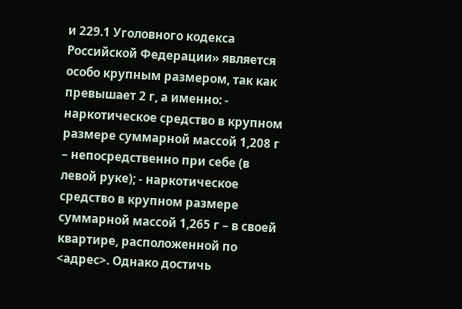и 229.1 Уголовного кодекса Российской Федерации» является особо крупным размером, так как превышает 2 г, а именно: - наркотическое средство в крупном размере суммарной массой 1,208 г – непосредственно при себе (в левой руке); - наркотическое средство в крупном размере суммарной массой 1,265 г – в своей квартире, расположенной по <адрес>. Однако достичь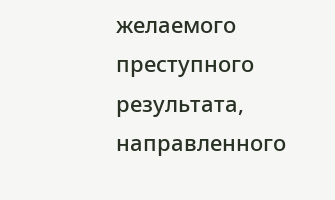желаемого преступного результата, направленного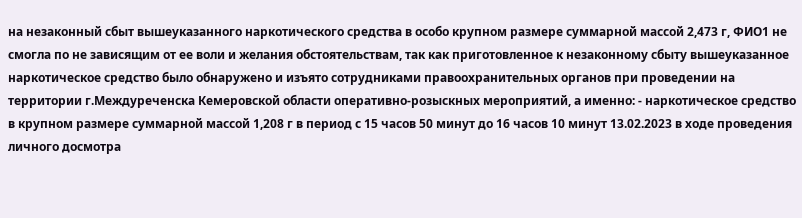на незаконный сбыт вышеуказанного наркотического средства в особо крупном размере суммарной массой 2,473 г, ФИО1 не смогла по не зависящим от ее воли и желания обстоятельствам, так как приготовленное к незаконному сбыту вышеуказанное наркотическое средство было обнаружено и изъято сотрудниками правоохранительных органов при проведении на территории г.Междуреченска Кемеровской области оперативно-розыскных мероприятий, а именно: - наркотическое средство в крупном размере суммарной массой 1,208 г в период с 15 часов 50 минут до 16 часов 10 минут 13.02.2023 в ходе проведения личного досмотра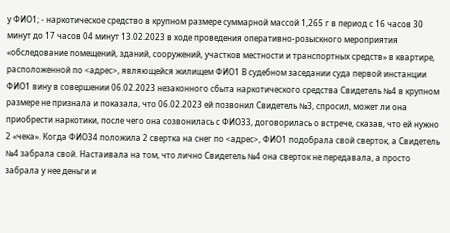у ФИО1; - наркотическое средство в крупном размере суммарной массой 1,265 г в период с 16 часов 30 минут до 17 часов 04 минут 13.02.2023 в ходе проведения оперативно-розыскного мероприятия «обследование помещений, зданий, сооружений, участков местности и транспортных средств» в квартире, расположенной по <адрес>, являющейся жилищем ФИО1 В судебном заседании суда первой инстанции ФИО1 вину в совершении 06.02.2023 незаконного сбыта наркотического средства Свидетель №4 в крупном размере не признала и показала, что 06.02.2023 ей позвонил Свидетель №3, спросил, может ли она приобрести наркотики, после чего она созвонилась с ФИО33, договорилась о встрече, сказав, что ей нужно 2 «чека». Когда ФИО34 положила 2 свертка на снег по <адрес>, ФИО1 подобрала свой сверток, а Свидетель №4 забрала свой. Настаивала на том, что лично Свидетель №4 она сверток не передавала, а просто забрала у нее деньги и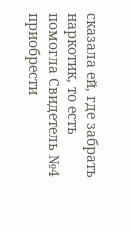сказала ей, где забрать наркотик, то есть помогла Свидетель №4 приобрести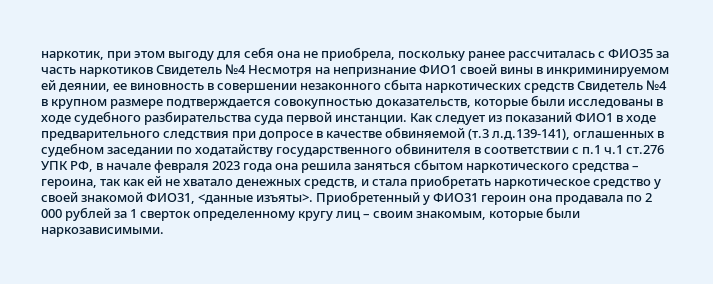наркотик, при этом выгоду для себя она не приобрела, поскольку ранее рассчиталась с ФИО35 за часть наркотиков Свидетель №4 Несмотря на непризнание ФИО1 своей вины в инкриминируемом ей деянии, ее виновность в совершении незаконного сбыта наркотических средств Свидетель №4 в крупном размере подтверждается совокупностью доказательств, которые были исследованы в ходе судебного разбирательства суда первой инстанции. Как следует из показаний ФИО1 в ходе предварительного следствия при допросе в качестве обвиняемой (т.3 л.д.139-141), оглашенных в судебном заседании по ходатайству государственного обвинителя в соответствии с п.1 ч.1 ст.276 УПК РФ, в начале февраля 2023 года она решила заняться сбытом наркотического средства – героина, так как ей не хватало денежных средств, и стала приобретать наркотическое средство у своей знакомой ФИО31, <данные изъяты>. Приобретенный у ФИО31 героин она продавала по 2 000 рублей за 1 сверток определенному кругу лиц – своим знакомым, которые были наркозависимыми.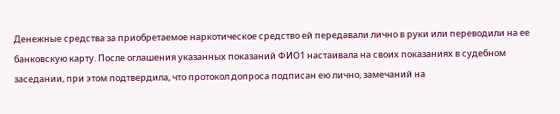Денежные средства за приобретаемое наркотическое средство ей передавали лично в руки или переводили на ее банковскую карту. После оглашения указанных показаний ФИО1 настаивала на своих показаниях в судебном заседании, при этом подтвердила, что протокол допроса подписан ею лично, замечаний на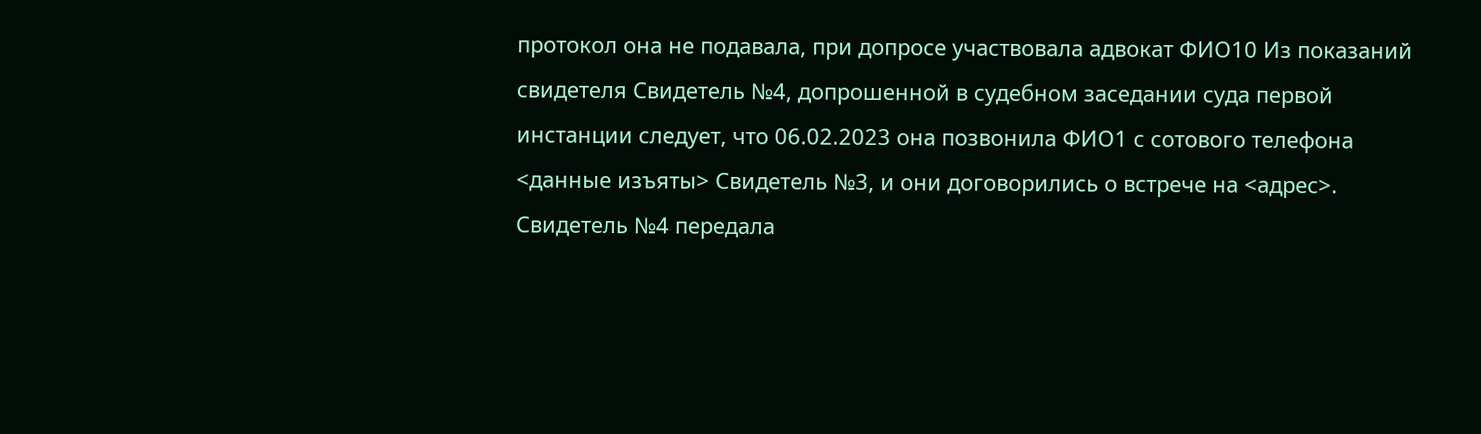протокол она не подавала, при допросе участвовала адвокат ФИО10 Из показаний свидетеля Свидетель №4, допрошенной в судебном заседании суда первой инстанции следует, что 06.02.2023 она позвонила ФИО1 с сотового телефона <данные изъяты> Свидетель №3, и они договорились о встрече на <адрес>. Свидетель №4 передала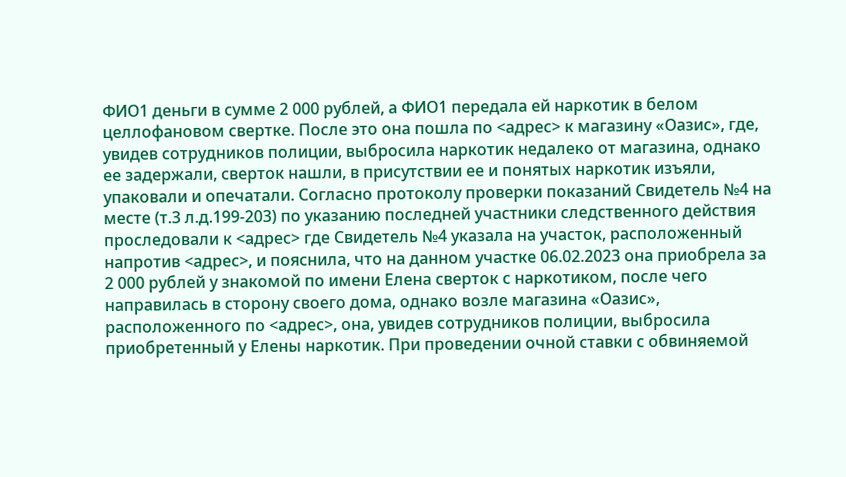ФИО1 деньги в сумме 2 000 рублей, а ФИО1 передала ей наркотик в белом целлофановом свертке. После это она пошла по <адрес> к магазину «Оазис», где, увидев сотрудников полиции, выбросила наркотик недалеко от магазина, однако ее задержали, сверток нашли, в присутствии ее и понятых наркотик изъяли, упаковали и опечатали. Согласно протоколу проверки показаний Свидетель №4 на месте (т.3 л.д.199-203) по указанию последней участники следственного действия проследовали к <адрес> где Свидетель №4 указала на участок, расположенный напротив <адрес>, и пояснила, что на данном участке 06.02.2023 она приобрела за 2 000 рублей у знакомой по имени Елена сверток с наркотиком, после чего направилась в сторону своего дома, однако возле магазина «Оазис», расположенного по <адрес>, она, увидев сотрудников полиции, выбросила приобретенный у Елены наркотик. При проведении очной ставки с обвиняемой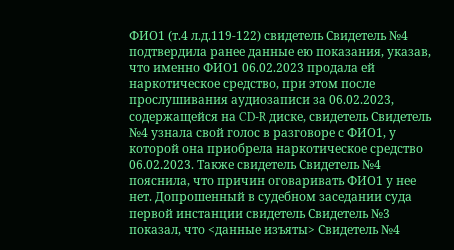ФИО1 (т.4 л.д.119-122) свидетель Свидетель №4 подтвердила ранее данные ею показания, указав, что именно ФИО1 06.02.2023 продала ей наркотическое средство, при этом после прослушивания аудиозаписи за 06.02.2023, содержащейся на CD-R диске, свидетель Свидетель №4 узнала свой голос в разговоре с ФИО1, у которой она приобрела наркотическое средство 06.02.2023. Также свидетель Свидетель №4 пояснила, что причин оговаривать ФИО1 у нее нет. Допрошенный в судебном заседании суда первой инстанции свидетель Свидетель №3 показал, что <данные изъяты> Свидетель №4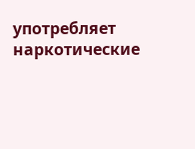употребляет наркотические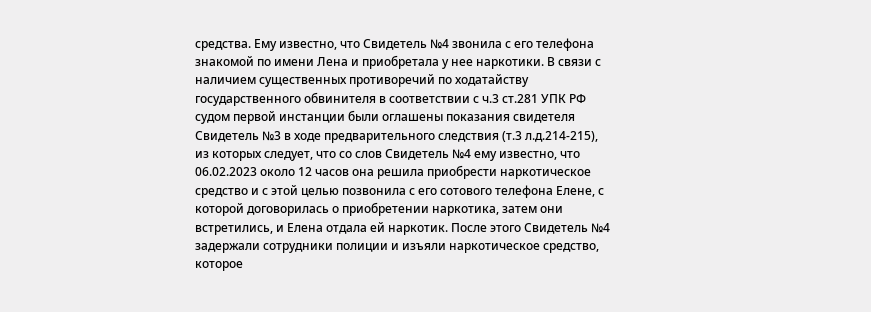средства. Ему известно, что Свидетель №4 звонила с его телефона знакомой по имени Лена и приобретала у нее наркотики. В связи с наличием существенных противоречий по ходатайству государственного обвинителя в соответствии с ч.3 ст.281 УПК РФ судом первой инстанции были оглашены показания свидетеля Свидетель №3 в ходе предварительного следствия (т.3 л.д.214-215), из которых следует, что со слов Свидетель №4 ему известно, что 06.02.2023 около 12 часов она решила приобрести наркотическое средство и с этой целью позвонила с его сотового телефона Елене, с которой договорилась о приобретении наркотика, затем они встретились, и Елена отдала ей наркотик. После этого Свидетель №4 задержали сотрудники полиции и изъяли наркотическое средство, которое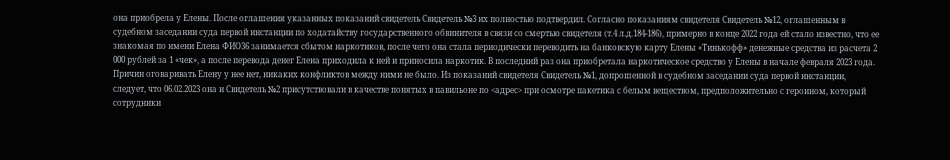она приобрела у Елены. После оглашения указанных показаний свидетель Свидетель №3 их полностью подтвердил. Согласно показаниям свидетеля Свидетель №12, оглашенным в судебном заседании суда первой инстанции по ходатайству государственного обвинителя в связи со смертью свидетеля (т.4 л.д.184-186), примерно в конце 2022 года ей стало известно, что ее знакомая по имени Елена ФИО36 занимается сбытом наркотиков, после чего она стала периодически переводить на банковскую карту Елены «Тинькофф» денежные средства из расчета 2 000 рублей за 1 «чек», а после перевода денег Елена приходила к ней и приносила наркотик. В последний раз она приобретала наркотическое средство у Елены в начале февраля 2023 года. Причин оговаривать Елену у нее нет, никаких конфликтов между ними не было. Из показаний свидетеля Свидетель №1, допрошенной в судебном заседании суда первой инстанции, следует, что 06.02.2023 она и Свидетель №2 присутствовали в качестве понятых в павильоне по <адрес> при осмотре пакетика с белым веществом, предположительно с героином, который сотрудники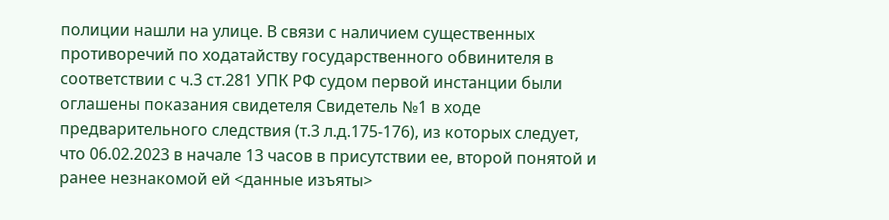полиции нашли на улице. В связи с наличием существенных противоречий по ходатайству государственного обвинителя в соответствии с ч.3 ст.281 УПК РФ судом первой инстанции были оглашены показания свидетеля Свидетель №1 в ходе предварительного следствия (т.3 л.д.175-176), из которых следует, что 06.02.2023 в начале 13 часов в присутствии ее, второй понятой и ранее незнакомой ей <данные изъяты>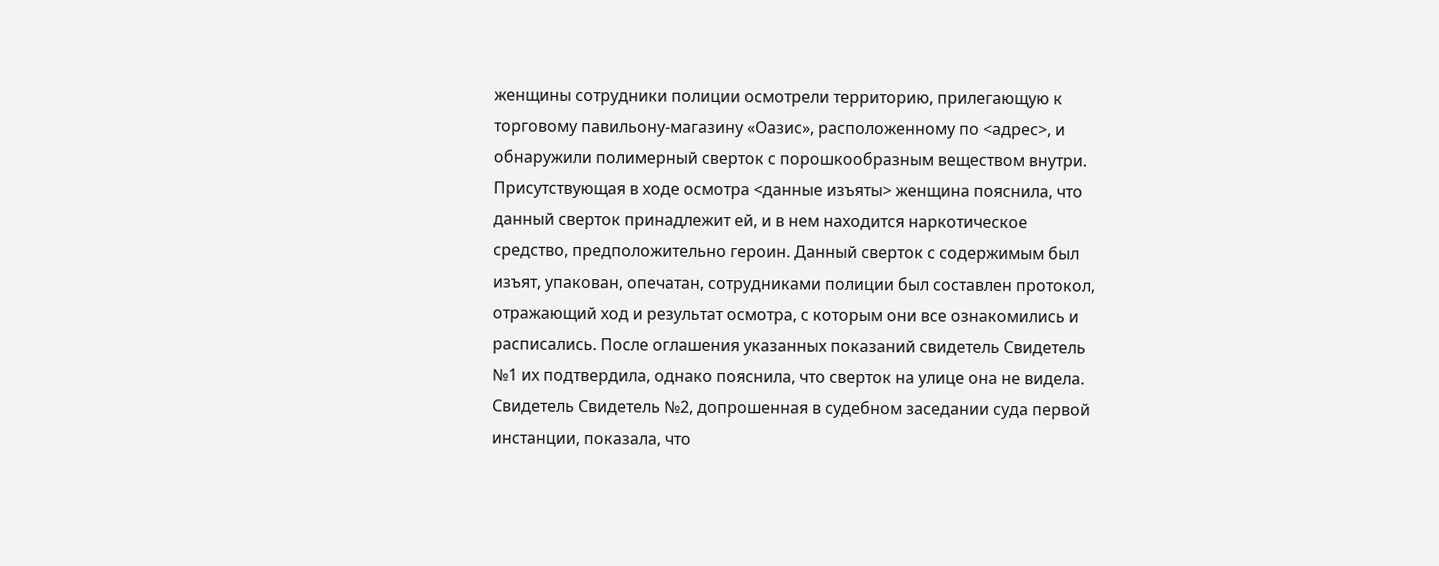женщины сотрудники полиции осмотрели территорию, прилегающую к торговому павильону-магазину «Оазис», расположенному по <адрес>, и обнаружили полимерный сверток с порошкообразным веществом внутри. Присутствующая в ходе осмотра <данные изъяты> женщина пояснила, что данный сверток принадлежит ей, и в нем находится наркотическое средство, предположительно героин. Данный сверток с содержимым был изъят, упакован, опечатан, сотрудниками полиции был составлен протокол, отражающий ход и результат осмотра, с которым они все ознакомились и расписались. После оглашения указанных показаний свидетель Свидетель №1 их подтвердила, однако пояснила, что сверток на улице она не видела. Свидетель Свидетель №2, допрошенная в судебном заседании суда первой инстанции, показала, что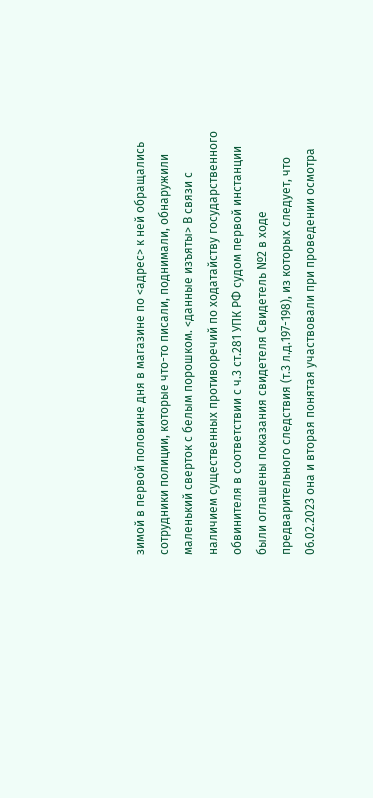зимой в первой половине дня в магазине по <адрес> к ней обращались сотрудники полиции, которые что-то писали, поднимали, обнаружили маленький сверток с белым порошком. <данные изъяты> В связи с наличием существенных противоречий по ходатайству государственного обвинителя в соответствии с ч.3 ст.281 УПК РФ судом первой инстанции были оглашены показания свидетеля Свидетель №2 в ходе предварительного следствия (т.3 л.д.197-198), из которых следует, что 06.02.2023 она и вторая понятая участвовали при проведении осмотра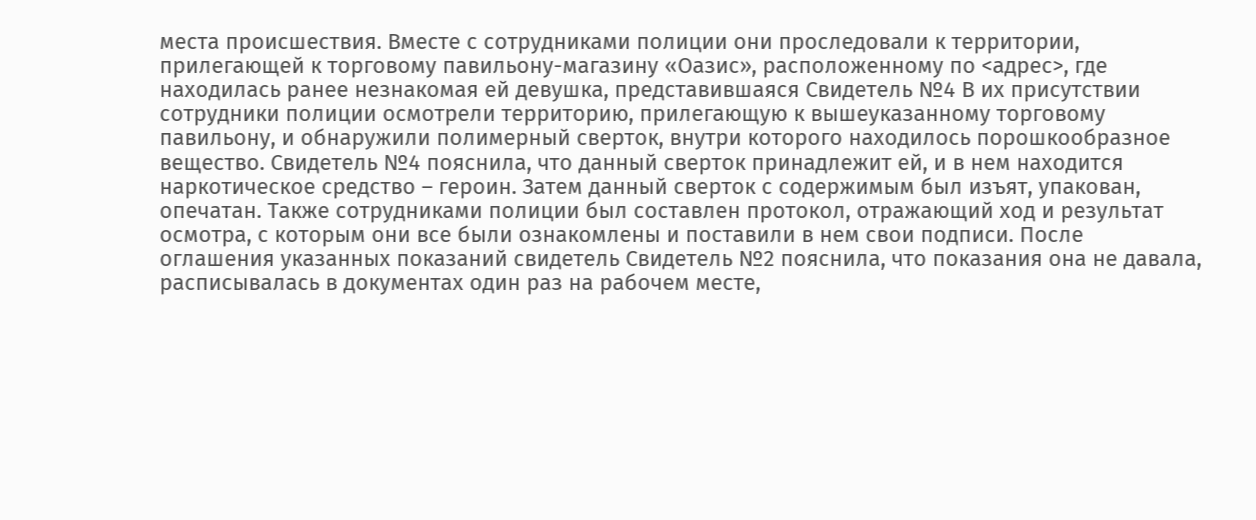места происшествия. Вместе с сотрудниками полиции они проследовали к территории, прилегающей к торговому павильону-магазину «Оазис», расположенному по <адрес>, где находилась ранее незнакомая ей девушка, представившаяся Свидетель №4 В их присутствии сотрудники полиции осмотрели территорию, прилегающую к вышеуказанному торговому павильону, и обнаружили полимерный сверток, внутри которого находилось порошкообразное вещество. Свидетель №4 пояснила, что данный сверток принадлежит ей, и в нем находится наркотическое средство – героин. Затем данный сверток с содержимым был изъят, упакован, опечатан. Также сотрудниками полиции был составлен протокол, отражающий ход и результат осмотра, с которым они все были ознакомлены и поставили в нем свои подписи. После оглашения указанных показаний свидетель Свидетель №2 пояснила, что показания она не давала, расписывалась в документах один раз на рабочем месте,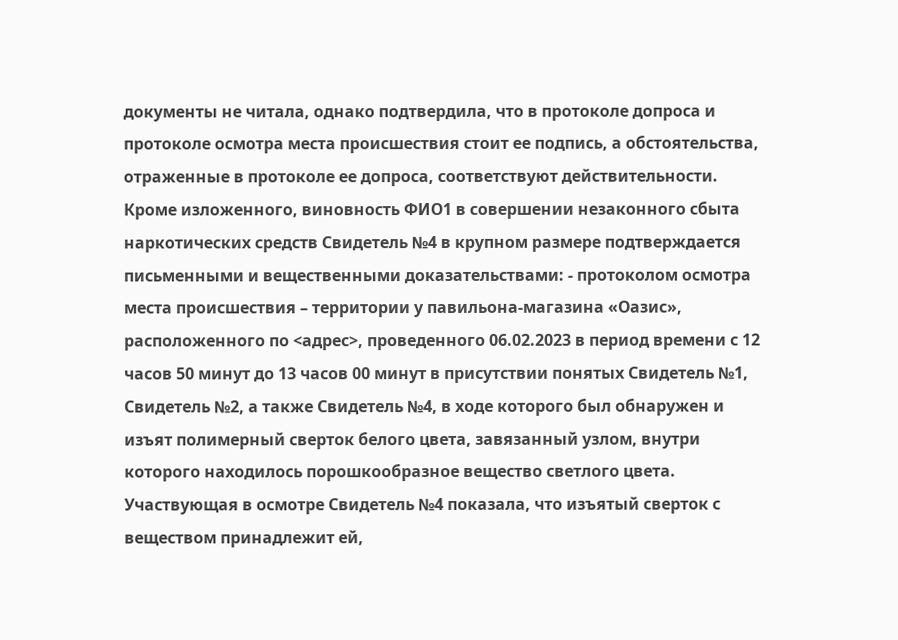документы не читала, однако подтвердила, что в протоколе допроса и протоколе осмотра места происшествия стоит ее подпись, а обстоятельства, отраженные в протоколе ее допроса, соответствуют действительности. Кроме изложенного, виновность ФИО1 в совершении незаконного сбыта наркотических средств Свидетель №4 в крупном размере подтверждается письменными и вещественными доказательствами: - протоколом осмотра места происшествия – территории у павильона-магазина «Оазис», расположенного по <адрес>, проведенного 06.02.2023 в период времени с 12 часов 50 минут до 13 часов 00 минут в присутствии понятых Свидетель №1, Свидетель №2, а также Свидетель №4, в ходе которого был обнаружен и изъят полимерный сверток белого цвета, завязанный узлом, внутри которого находилось порошкообразное вещество светлого цвета. Участвующая в осмотре Свидетель №4 показала, что изъятый сверток с веществом принадлежит ей,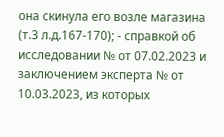она скинула его возле магазина (т.3 л.д.167-170); - справкой об исследовании № от 07.02.2023 и заключением эксперта № от 10.03.2023, из которых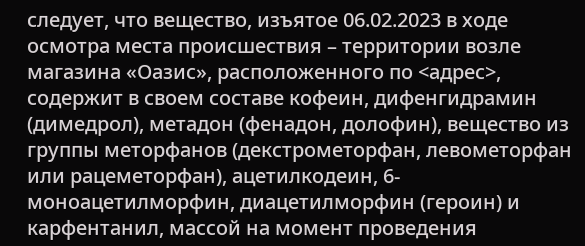следует, что вещество, изъятое 06.02.2023 в ходе осмотра места происшествия – территории возле магазина «Оазис», расположенного по <адрес>, содержит в своем составе кофеин, дифенгидрамин (димедрол), метадон (фенадон, долофин), вещество из группы меторфанов (декстрометорфан, левометорфан или рацеметорфан), ацетилкодеин, 6-моноацетилморфин, диацетилморфин (героин) и карфентанил, массой на момент проведения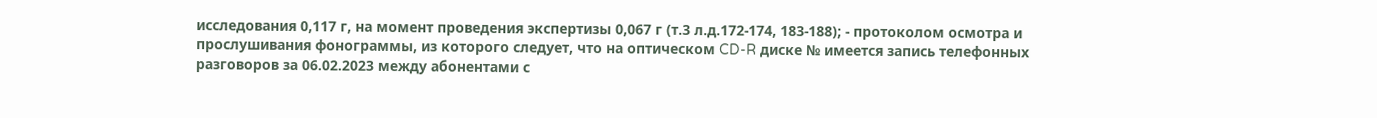исследования 0,117 г, на момент проведения экспертизы 0,067 г (т.3 л.д.172-174, 183-188); - протоколом осмотра и прослушивания фонограммы, из которого следует, что на оптическом CD-R диске № имеется запись телефонных разговоров за 06.02.2023 между абонентами с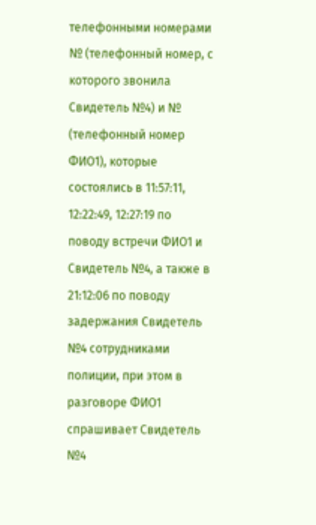телефонными номерами № (телефонный номер, с которого звонила Свидетель №4) и № (телефонный номер ФИО1), которые состоялись в 11:57:11, 12:22:49, 12:27:19 по поводу встречи ФИО1 и Свидетель №4, а также в 21:12:06 по поводу задержания Свидетель №4 сотрудниками полиции, при этом в разговоре ФИО1 спрашивает Свидетель №4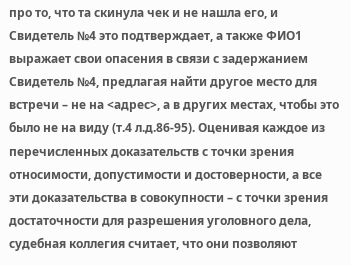про то, что та скинула чек и не нашла его, и Свидетель №4 это подтверждает, а также ФИО1 выражает свои опасения в связи с задержанием Свидетель №4, предлагая найти другое место для встречи – не на <адрес>, а в других местах, чтобы это было не на виду (т.4 л.д.86-95). Оценивая каждое из перечисленных доказательств с точки зрения относимости, допустимости и достоверности, а все эти доказательства в совокупности – с точки зрения достаточности для разрешения уголовного дела, судебная коллегия считает, что они позволяют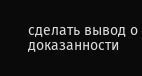сделать вывод о доказанности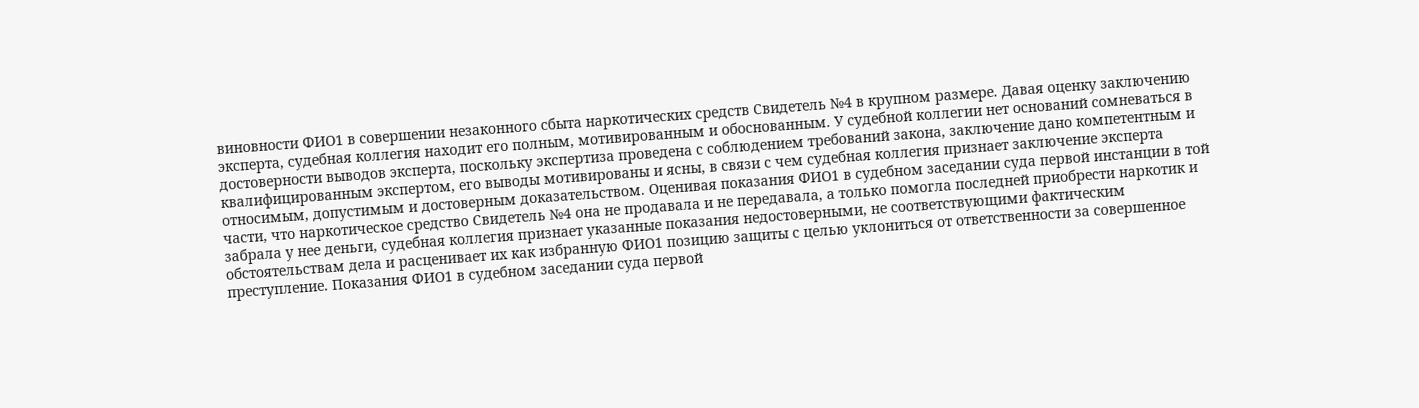виновности ФИО1 в совершении незаконного сбыта наркотических средств Свидетель №4 в крупном размере. Давая оценку заключению эксперта, судебная коллегия находит его полным, мотивированным и обоснованным. У судебной коллегии нет оснований сомневаться в достоверности выводов эксперта, поскольку экспертиза проведена с соблюдением требований закона, заключение дано компетентным и квалифицированным экспертом, его выводы мотивированы и ясны, в связи с чем судебная коллегия признает заключение эксперта относимым, допустимым и достоверным доказательством. Оценивая показания ФИО1 в судебном заседании суда первой инстанции в той части, что наркотическое средство Свидетель №4 она не продавала и не передавала, а только помогла последней приобрести наркотик и забрала у нее деньги, судебная коллегия признает указанные показания недостоверными, не соответствующими фактическим обстоятельствам дела и расценивает их как избранную ФИО1 позицию защиты с целью уклониться от ответственности за совершенное преступление. Показания ФИО1 в судебном заседании суда первой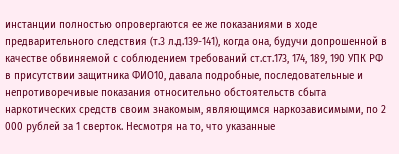инстанции полностью опровергаются ее же показаниями в ходе предварительного следствия (т.3 л.д.139-141), когда она, будучи допрошенной в качестве обвиняемой с соблюдением требований ст.ст.173, 174, 189, 190 УПК РФ в присутствии защитника ФИО10, давала подробные, последовательные и непротиворечивые показания относительно обстоятельств сбыта наркотических средств своим знакомым, являющимся наркозависимыми, по 2 000 рублей за 1 сверток. Несмотря на то, что указанные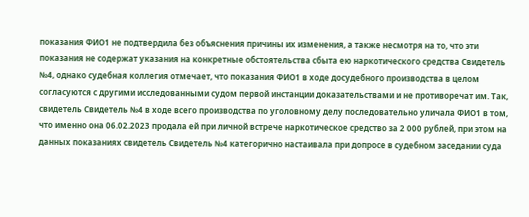показания ФИО1 не подтвердила без объяснения причины их изменения, а также несмотря на то, что эти показания не содержат указания на конкретные обстоятельства сбыта ею наркотического средства Свидетель №4, однако судебная коллегия отмечает, что показания ФИО1 в ходе досудебного производства в целом согласуются с другими исследованными судом первой инстанции доказательствами и не противоречат им. Так, свидетель Свидетель №4 в ходе всего производства по уголовному делу последовательно уличала ФИО1 в том, что именно она 06.02.2023 продала ей при личной встрече наркотическое средство за 2 000 рублей, при этом на данных показаниях свидетель Свидетель №4 категорично настаивала при допросе в судебном заседании суда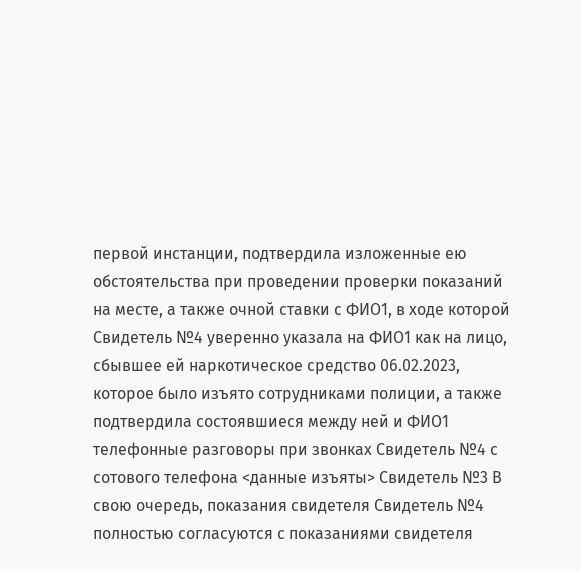первой инстанции, подтвердила изложенные ею обстоятельства при проведении проверки показаний на месте, а также очной ставки с ФИО1, в ходе которой Свидетель №4 уверенно указала на ФИО1 как на лицо, сбывшее ей наркотическое средство 06.02.2023, которое было изъято сотрудниками полиции, а также подтвердила состоявшиеся между ней и ФИО1 телефонные разговоры при звонках Свидетель №4 с сотового телефона <данные изъяты> Свидетель №3 В свою очередь, показания свидетеля Свидетель №4 полностью согласуются с показаниями свидетеля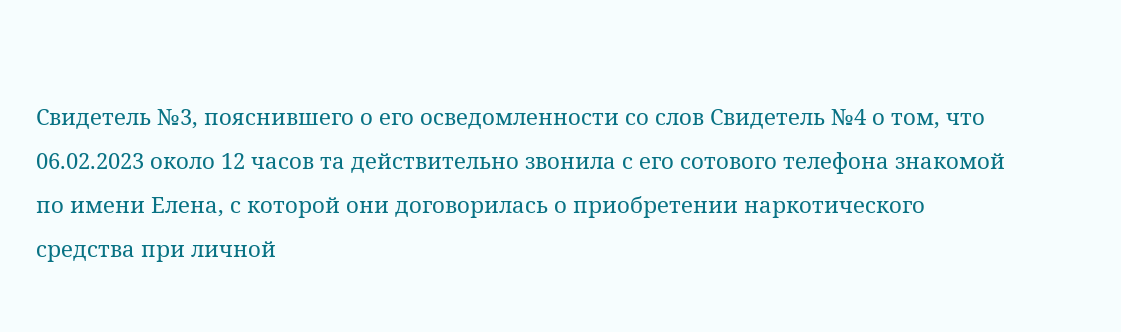Свидетель №3, пояснившего о его осведомленности со слов Свидетель №4 о том, что 06.02.2023 около 12 часов та действительно звонила с его сотового телефона знакомой по имени Елена, с которой они договорилась о приобретении наркотического средства при личной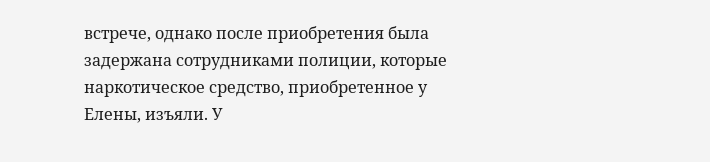встрече, однако после приобретения была задержана сотрудниками полиции, которые наркотическое средство, приобретенное у Елены, изъяли. У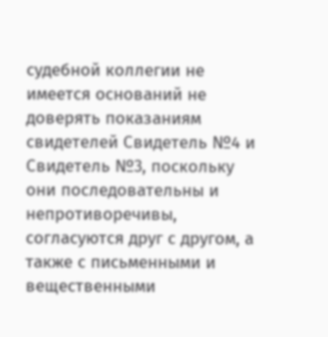судебной коллегии не имеется оснований не доверять показаниям свидетелей Свидетель №4 и Свидетель №3, поскольку они последовательны и непротиворечивы, согласуются друг с другом, а также с письменными и вещественными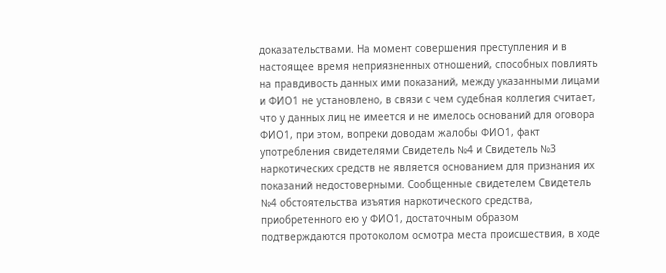доказательствами. На момент совершения преступления и в настоящее время неприязненных отношений, способных повлиять на правдивость данных ими показаний, между указанными лицами и ФИО1 не установлено, в связи с чем судебная коллегия считает, что у данных лиц не имеется и не имелось оснований для оговора ФИО1, при этом, вопреки доводам жалобы ФИО1, факт употребления свидетелями Свидетель №4 и Свидетель №3 наркотических средств не является основанием для признания их показаний недостоверными. Сообщенные свидетелем Свидетель №4 обстоятельства изъятия наркотического средства, приобретенного ею у ФИО1, достаточным образом подтверждаются протоколом осмотра места происшествия, в ходе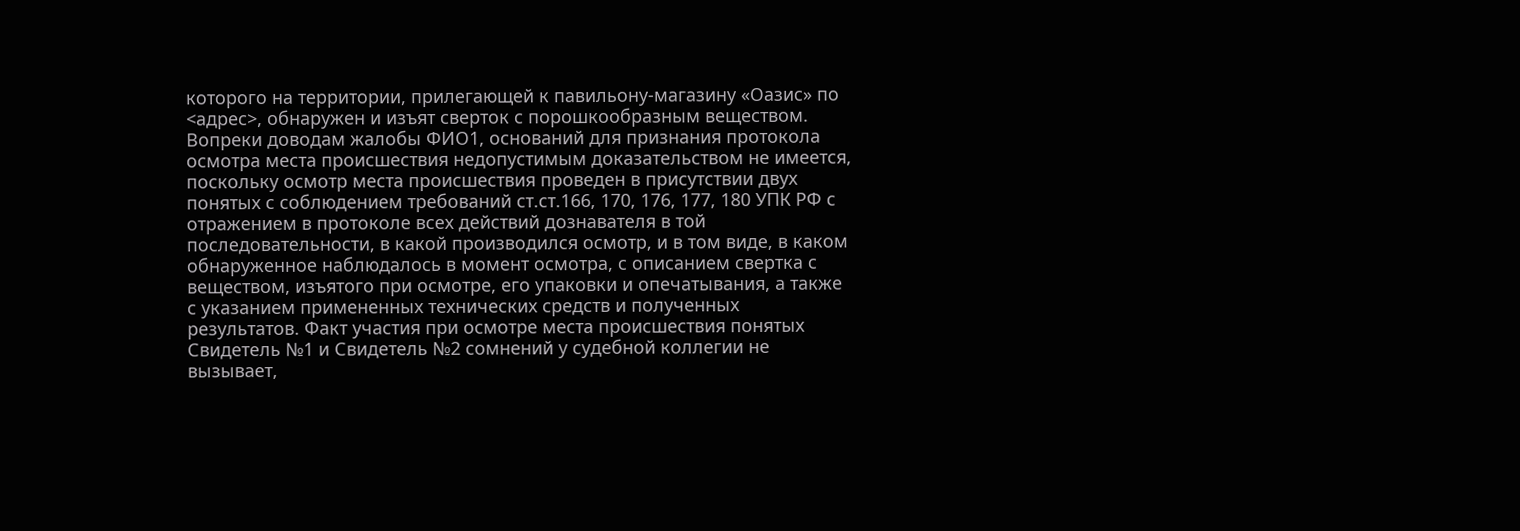которого на территории, прилегающей к павильону-магазину «Оазис» по <адрес>, обнаружен и изъят сверток с порошкообразным веществом. Вопреки доводам жалобы ФИО1, оснований для признания протокола осмотра места происшествия недопустимым доказательством не имеется, поскольку осмотр места происшествия проведен в присутствии двух понятых с соблюдением требований ст.ст.166, 170, 176, 177, 180 УПК РФ с отражением в протоколе всех действий дознавателя в той последовательности, в какой производился осмотр, и в том виде, в каком обнаруженное наблюдалось в момент осмотра, с описанием свертка с веществом, изъятого при осмотре, его упаковки и опечатывания, а также с указанием примененных технических средств и полученных результатов. Факт участия при осмотре места происшествия понятых Свидетель №1 и Свидетель №2 сомнений у судебной коллегии не вызывает,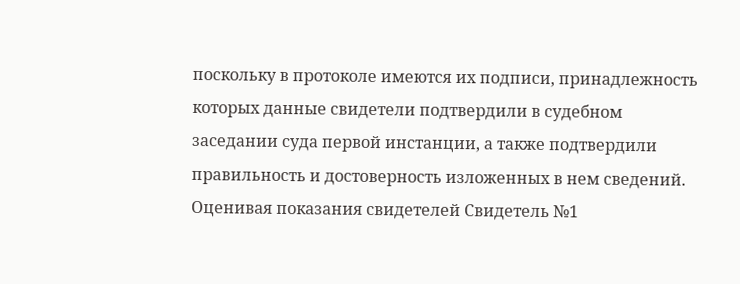поскольку в протоколе имеются их подписи, принадлежность которых данные свидетели подтвердили в судебном заседании суда первой инстанции, а также подтвердили правильность и достоверность изложенных в нем сведений. Оценивая показания свидетелей Свидетель №1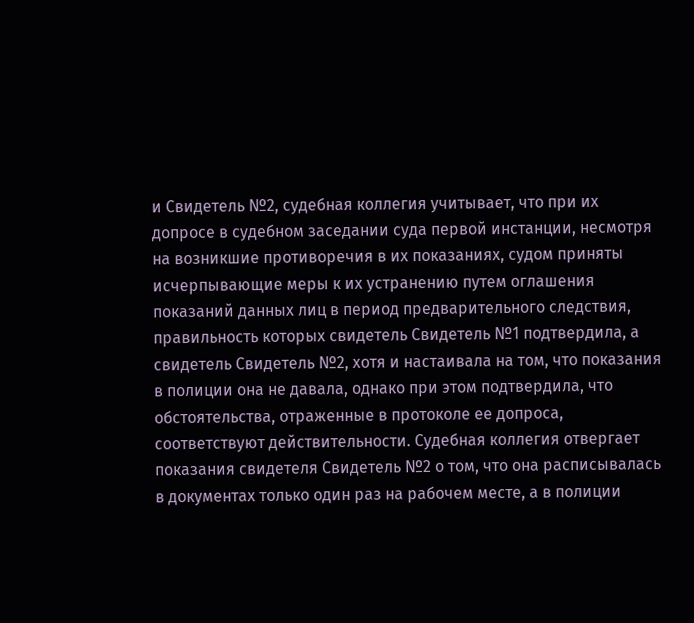и Свидетель №2, судебная коллегия учитывает, что при их допросе в судебном заседании суда первой инстанции, несмотря на возникшие противоречия в их показаниях, судом приняты исчерпывающие меры к их устранению путем оглашения показаний данных лиц в период предварительного следствия, правильность которых свидетель Свидетель №1 подтвердила, а свидетель Свидетель №2, хотя и настаивала на том, что показания в полиции она не давала, однако при этом подтвердила, что обстоятельства, отраженные в протоколе ее допроса, соответствуют действительности. Судебная коллегия отвергает показания свидетеля Свидетель №2 о том, что она расписывалась в документах только один раз на рабочем месте, а в полиции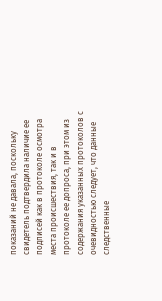показаний не давала, поскольку свидетель подтвердила наличие ее подписей как в протоколе осмотра места происшествия, так и в протоколе ее допроса, при этом из содержания указанных протоколов с очевидностью следует, что данные следственные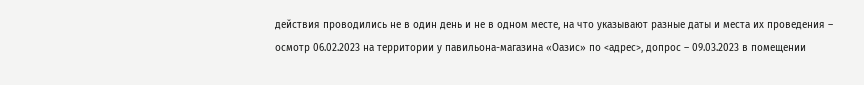действия проводились не в один день и не в одном месте, на что указывают разные даты и места их проведения – осмотр 06.02.2023 на территории у павильона-магазина «Оазис» по <адрес>, допрос – 09.03.2023 в помещении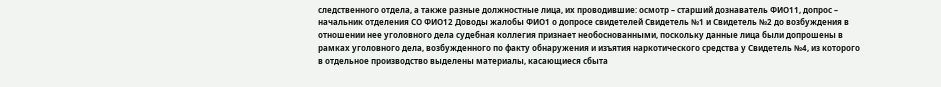следственного отдела, а также разные должностные лица, их проводившие: осмотр – старший дознаватель ФИО11, допрос – начальник отделения СО ФИО12 Доводы жалобы ФИО1 о допросе свидетелей Свидетель №1 и Свидетель №2 до возбуждения в отношении нее уголовного дела судебная коллегия признает необоснованными, поскольку данные лица были допрошены в рамках уголовного дела, возбужденного по факту обнаружения и изъятия наркотического средства у Свидетель №4, из которого в отдельное производство выделены материалы, касающиеся сбыта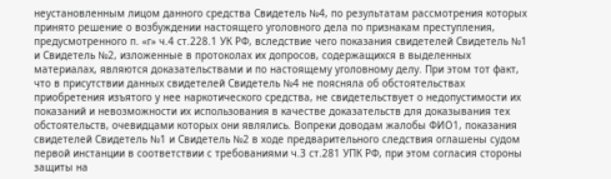неустановленным лицом данного средства Свидетель №4, по результатам рассмотрения которых принято решение о возбуждении настоящего уголовного дела по признакам преступления, предусмотренного п. «г» ч.4 ст.228.1 УК РФ, вследствие чего показания свидетелей Свидетель №1 и Свидетель №2, изложенные в протоколах их допросов, содержащихся в выделенных материалах, являются доказательствами и по настоящему уголовному делу. При этом тот факт, что в присутствии данных свидетелей Свидетель №4 не поясняла об обстоятельствах приобретения изъятого у нее наркотического средства, не свидетельствует о недопустимости их показаний и невозможности их использования в качестве доказательств для доказывания тех обстоятельств, очевидцами которых они являлись. Вопреки доводам жалобы ФИО1, показания свидетелей Свидетель №1 и Свидетель №2 в ходе предварительного следствия оглашены судом первой инстанции в соответствии с требованиями ч.3 ст.281 УПК РФ, при этом согласия стороны защиты на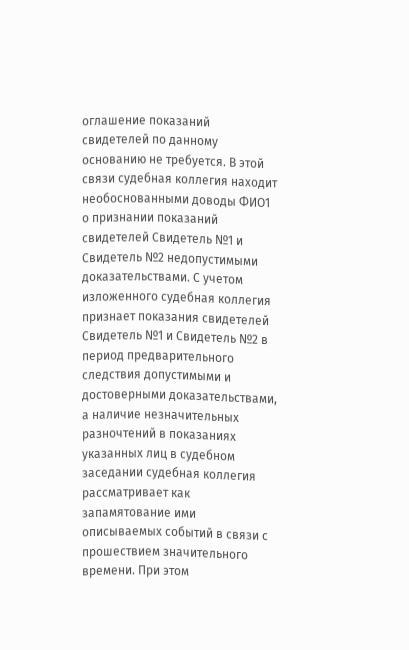оглашение показаний свидетелей по данному основанию не требуется. В этой связи судебная коллегия находит необоснованными доводы ФИО1 о признании показаний свидетелей Свидетель №1 и Свидетель №2 недопустимыми доказательствами. С учетом изложенного судебная коллегия признает показания свидетелей Свидетель №1 и Свидетель №2 в период предварительного следствия допустимыми и достоверными доказательствами, а наличие незначительных разночтений в показаниях указанных лиц в судебном заседании судебная коллегия рассматривает как запамятование ими описываемых событий в связи с прошествием значительного времени. При этом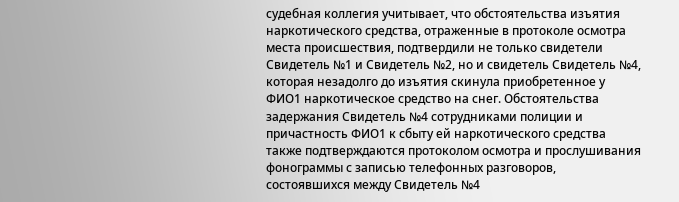судебная коллегия учитывает, что обстоятельства изъятия наркотического средства, отраженные в протоколе осмотра места происшествия, подтвердили не только свидетели Свидетель №1 и Свидетель №2, но и свидетель Свидетель №4, которая незадолго до изъятия скинула приобретенное у ФИО1 наркотическое средство на снег. Обстоятельства задержания Свидетель №4 сотрудниками полиции и причастность ФИО1 к сбыту ей наркотического средства также подтверждаются протоколом осмотра и прослушивания фонограммы с записью телефонных разговоров, состоявшихся между Свидетель №4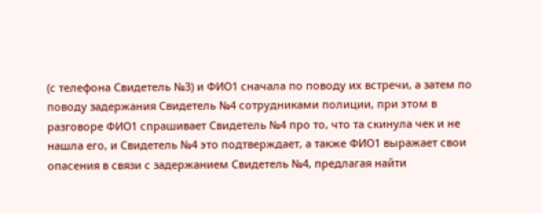(с телефона Свидетель №3) и ФИО1 сначала по поводу их встречи, а затем по поводу задержания Свидетель №4 сотрудниками полиции, при этом в разговоре ФИО1 спрашивает Свидетель №4 про то, что та скинула чек и не нашла его, и Свидетель №4 это подтверждает, а также ФИО1 выражает свои опасения в связи с задержанием Свидетель №4, предлагая найти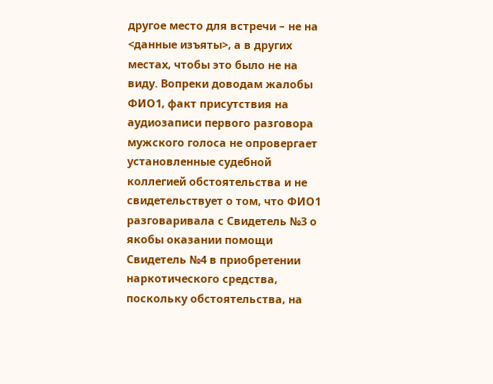другое место для встречи – не на <данные изъяты>, а в других местах, чтобы это было не на виду. Вопреки доводам жалобы ФИО1, факт присутствия на аудиозаписи первого разговора мужского голоса не опровергает установленные судебной коллегией обстоятельства и не свидетельствует о том, что ФИО1 разговаривала с Свидетель №3 о якобы оказании помощи Свидетель №4 в приобретении наркотического средства, поскольку обстоятельства, на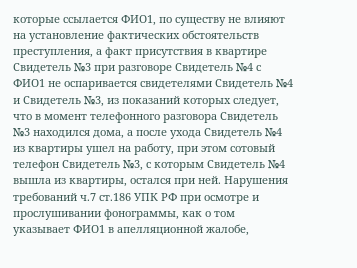которые ссылается ФИО1, по существу не влияют на установление фактических обстоятельств преступления, а факт присутствия в квартире Свидетель №3 при разговоре Свидетель №4 с ФИО1 не оспаривается свидетелями Свидетель №4 и Свидетель №3, из показаний которых следует, что в момент телефонного разговора Свидетель №3 находился дома, а после ухода Свидетель №4 из квартиры ушел на работу, при этом сотовый телефон Свидетель №3, с которым Свидетель №4 вышла из квартиры, остался при ней. Нарушения требований ч.7 ст.186 УПК РФ при осмотре и прослушивании фонограммы, как о том указывает ФИО1 в апелляционной жалобе,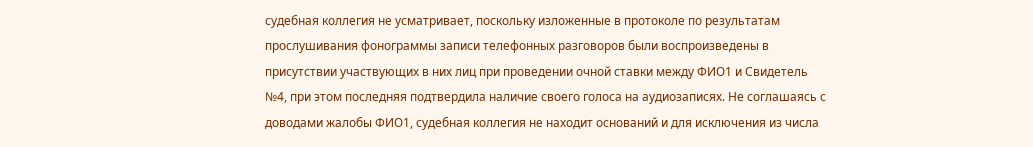судебная коллегия не усматривает, поскольку изложенные в протоколе по результатам прослушивания фонограммы записи телефонных разговоров были воспроизведены в присутствии участвующих в них лиц при проведении очной ставки между ФИО1 и Свидетель №4, при этом последняя подтвердила наличие своего голоса на аудиозаписях. Не соглашаясь с доводами жалобы ФИО1, судебная коллегия не находит оснований и для исключения из числа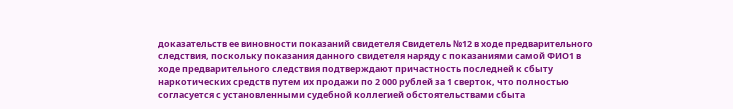доказательств ее виновности показаний свидетеля Свидетель №12 в ходе предварительного следствия, поскольку показания данного свидетеля наряду с показаниями самой ФИО1 в ходе предварительного следствия подтверждают причастность последней к сбыту наркотических средств путем их продажи по 2 000 рублей за 1 сверток, что полностью согласуется с установленными судебной коллегией обстоятельствами сбыта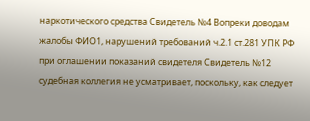наркотического средства Свидетель №4 Вопреки доводам жалобы ФИО1, нарушений требований ч.2.1 ст.281 УПК РФ при оглашении показаний свидетеля Свидетель №12 судебная коллегия не усматривает, поскольку, как следует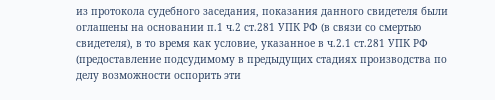из протокола судебного заседания, показания данного свидетеля были оглашены на основании п.1 ч.2 ст.281 УПК РФ (в связи со смертью свидетеля), в то время как условие, указанное в ч.2.1 ст.281 УПК РФ (предоставление подсудимому в предыдущих стадиях производства по делу возможности оспорить эти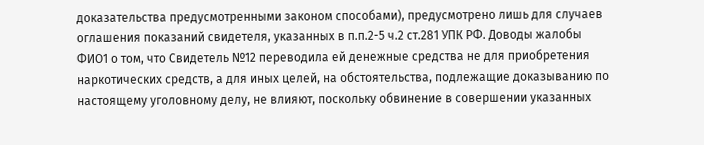доказательства предусмотренными законом способами), предусмотрено лишь для случаев оглашения показаний свидетеля, указанных в п.п.2-5 ч.2 ст.281 УПК РФ. Доводы жалобы ФИО1 о том, что Свидетель №12 переводила ей денежные средства не для приобретения наркотических средств, а для иных целей, на обстоятельства, подлежащие доказыванию по настоящему уголовному делу, не влияют, поскольку обвинение в совершении указанных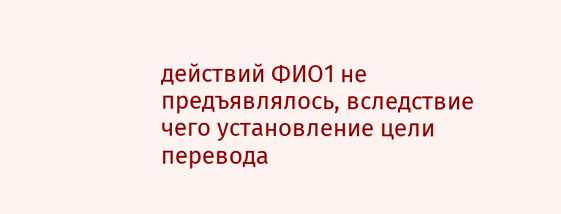действий ФИО1 не предъявлялось, вследствие чего установление цели перевода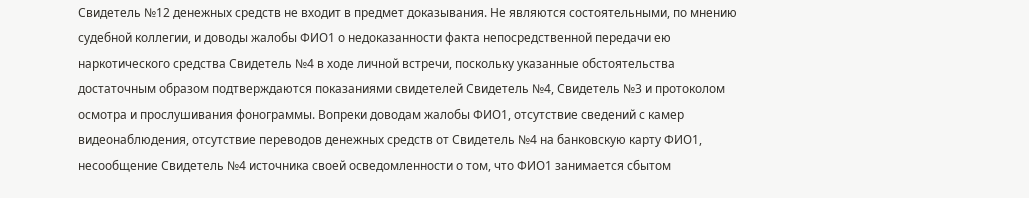Свидетель №12 денежных средств не входит в предмет доказывания. Не являются состоятельными, по мнению судебной коллегии, и доводы жалобы ФИО1 о недоказанности факта непосредственной передачи ею наркотического средства Свидетель №4 в ходе личной встречи, поскольку указанные обстоятельства достаточным образом подтверждаются показаниями свидетелей Свидетель №4, Свидетель №3 и протоколом осмотра и прослушивания фонограммы. Вопреки доводам жалобы ФИО1, отсутствие сведений с камер видеонаблюдения, отсутствие переводов денежных средств от Свидетель №4 на банковскую карту ФИО1, несообщение Свидетель №4 источника своей осведомленности о том, что ФИО1 занимается сбытом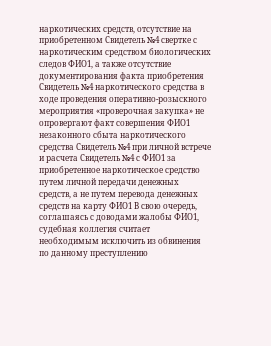наркотических средств, отсутствие на приобретенном Свидетель №4 свертке с наркотическим средством биологических следов ФИО1, а также отсутствие документирования факта приобретения Свидетель №4 наркотического средства в ходе проведения оперативно-розыскного мероприятия «проверочная закупка» не опровергают факт совершения ФИО1 незаконного сбыта наркотического средства Свидетель №4 при личной встрече и расчета Свидетель №4 с ФИО1 за приобретенное наркотическое средство путем личной передачи денежных средств, а не путем перевода денежных средств на карту ФИО1 В свою очередь, соглашаясь с доводами жалобы ФИО1, судебная коллегия считает необходимым исключить из обвинения по данному преступлению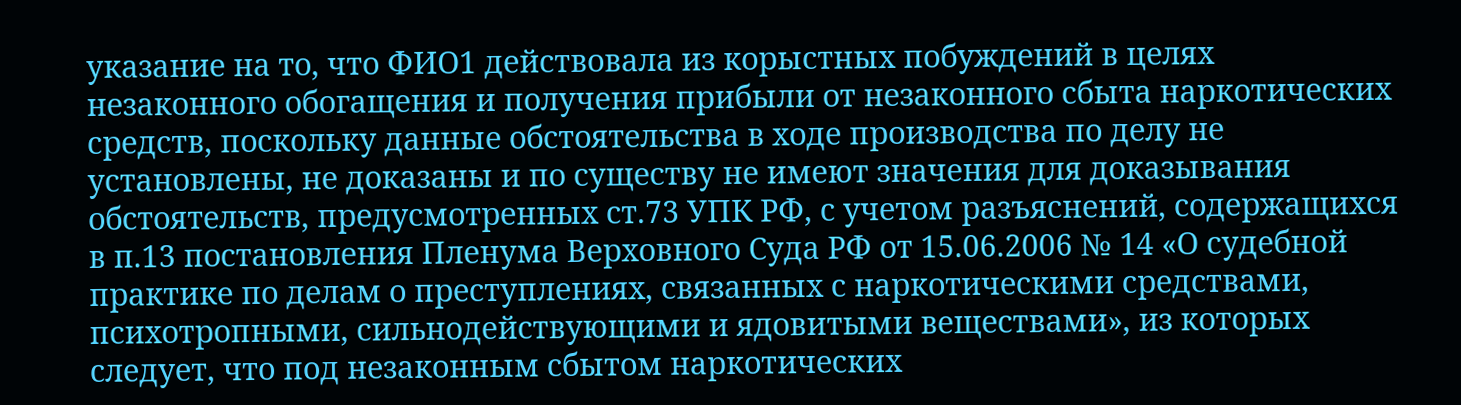указание на то, что ФИО1 действовала из корыстных побуждений в целях незаконного обогащения и получения прибыли от незаконного сбыта наркотических средств, поскольку данные обстоятельства в ходе производства по делу не установлены, не доказаны и по существу не имеют значения для доказывания обстоятельств, предусмотренных ст.73 УПК РФ, с учетом разъяснений, содержащихся в п.13 постановления Пленума Верховного Суда РФ от 15.06.2006 № 14 «О судебной практике по делам о преступлениях, связанных с наркотическими средствами, психотропными, сильнодействующими и ядовитыми веществами», из которых следует, что под незаконным сбытом наркотических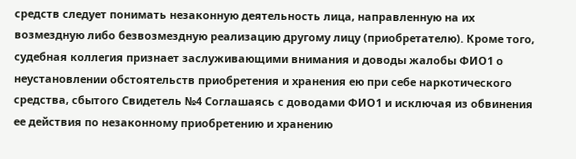средств следует понимать незаконную деятельность лица, направленную на их возмездную либо безвозмездную реализацию другому лицу (приобретателю). Кроме того, судебная коллегия признает заслуживающими внимания и доводы жалобы ФИО1 о неустановлении обстоятельств приобретения и хранения ею при себе наркотического средства, сбытого Свидетель №4 Соглашаясь с доводами ФИО1 и исключая из обвинения ее действия по незаконному приобретению и хранению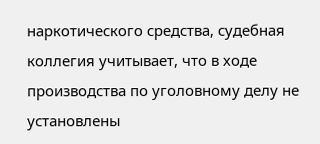наркотического средства, судебная коллегия учитывает, что в ходе производства по уголовному делу не установлены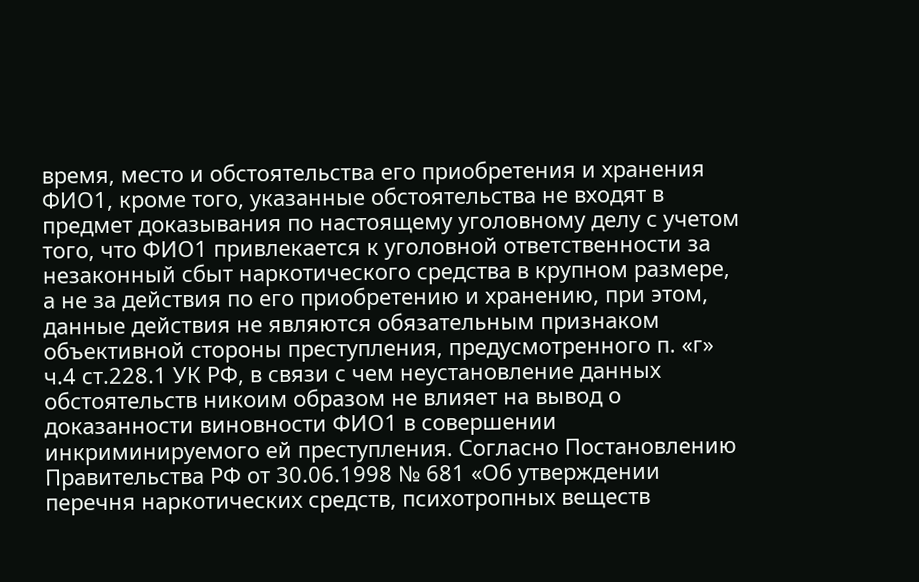время, место и обстоятельства его приобретения и хранения ФИО1, кроме того, указанные обстоятельства не входят в предмет доказывания по настоящему уголовному делу с учетом того, что ФИО1 привлекается к уголовной ответственности за незаконный сбыт наркотического средства в крупном размере, а не за действия по его приобретению и хранению, при этом, данные действия не являются обязательным признаком объективной стороны преступления, предусмотренного п. «г» ч.4 ст.228.1 УК РФ, в связи с чем неустановление данных обстоятельств никоим образом не влияет на вывод о доказанности виновности ФИО1 в совершении инкриминируемого ей преступления. Согласно Постановлению Правительства РФ от 30.06.1998 № 681 «Об утверждении перечня наркотических средств, психотропных веществ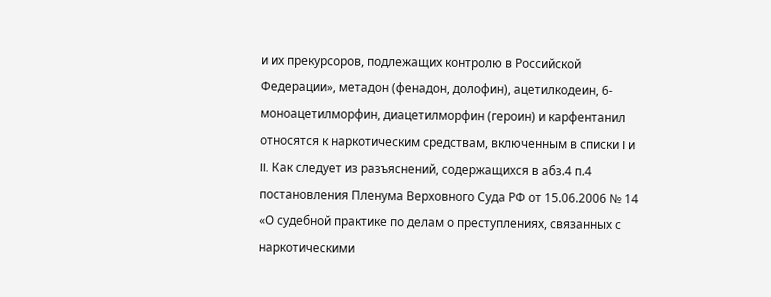и их прекурсоров, подлежащих контролю в Российской Федерации», метадон (фенадон, долофин), ацетилкодеин, 6-моноацетилморфин, диацетилморфин (героин) и карфентанил относятся к наркотическим средствам, включенным в списки I и II. Как следует из разъяснений, содержащихся в абз.4 п.4 постановления Пленума Верховного Суда РФ от 15.06.2006 № 14 «О судебной практике по делам о преступлениях, связанных с наркотическими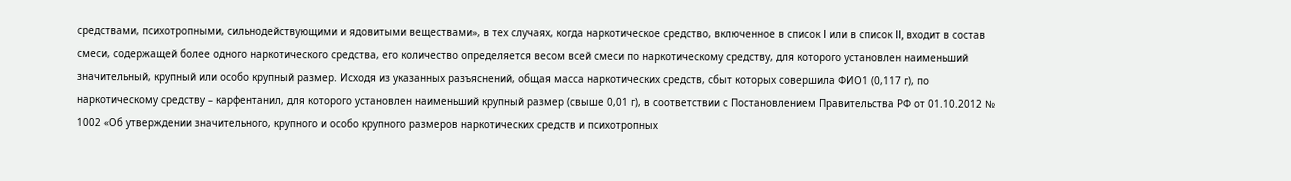средствами, психотропными, сильнодействующими и ядовитыми веществами», в тех случаях, когда наркотическое средство, включенное в список I или в список II, входит в состав смеси, содержащей более одного наркотического средства, его количество определяется весом всей смеси по наркотическому средству, для которого установлен наименьший значительный, крупный или особо крупный размер. Исходя из указанных разъяснений, общая масса наркотических средств, сбыт которых совершила ФИО1 (0,117 г), по наркотическому средству – карфентанил, для которого установлен наименьший крупный размер (свыше 0,01 г), в соответствии с Постановлением Правительства РФ от 01.10.2012 № 1002 «Об утверждении значительного, крупного и особо крупного размеров наркотических средств и психотропных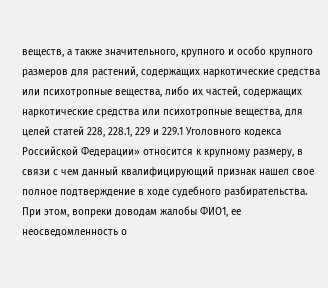веществ, а также значительного, крупного и особо крупного размеров для растений, содержащих наркотические средства или психотропные вещества, либо их частей, содержащих наркотические средства или психотропные вещества, для целей статей 228, 228.1, 229 и 229.1 Уголовного кодекса Российской Федерации» относится к крупному размеру, в связи с чем данный квалифицирующий признак нашел свое полное подтверждение в ходе судебного разбирательства. При этом, вопреки доводам жалобы ФИО1, ее неосведомленность о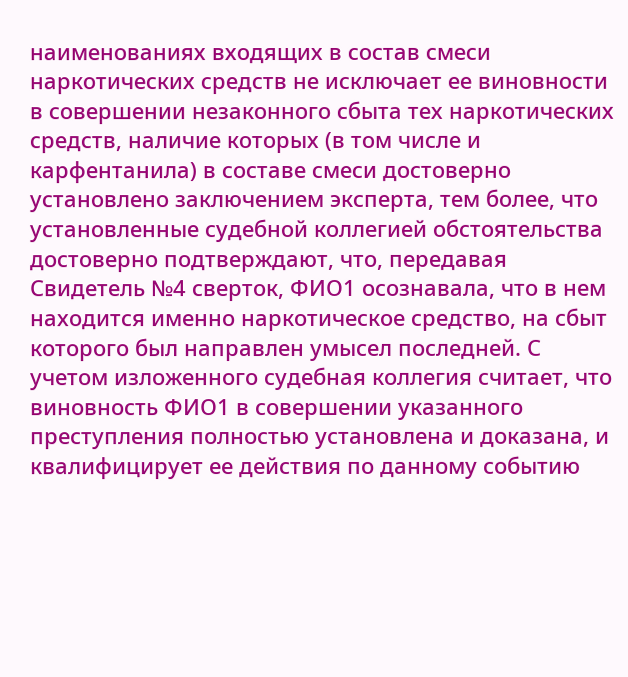наименованиях входящих в состав смеси наркотических средств не исключает ее виновности в совершении незаконного сбыта тех наркотических средств, наличие которых (в том числе и карфентанила) в составе смеси достоверно установлено заключением эксперта, тем более, что установленные судебной коллегией обстоятельства достоверно подтверждают, что, передавая Свидетель №4 сверток, ФИО1 осознавала, что в нем находится именно наркотическое средство, на сбыт которого был направлен умысел последней. С учетом изложенного судебная коллегия считает, что виновность ФИО1 в совершении указанного преступления полностью установлена и доказана, и квалифицирует ее действия по данному событию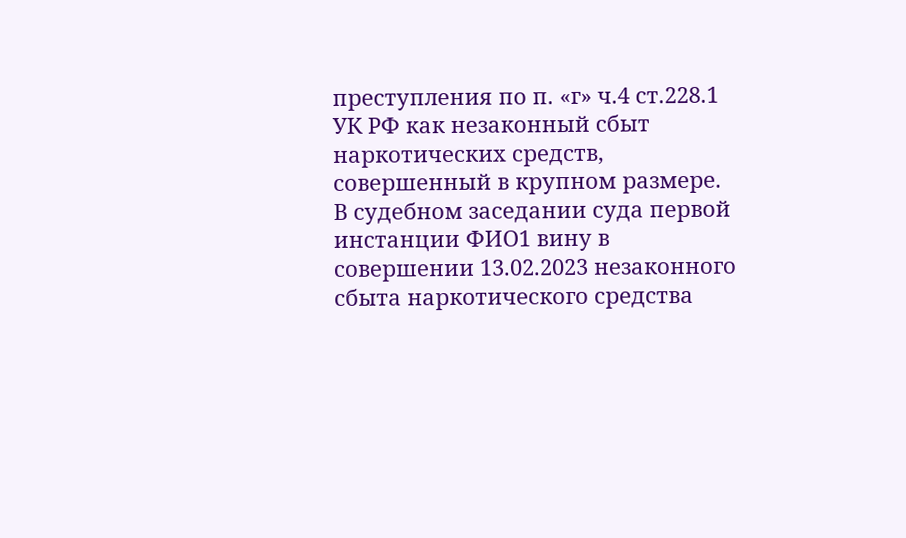преступления по п. «г» ч.4 ст.228.1 УК РФ как незаконный сбыт наркотических средств, совершенный в крупном размере. В судебном заседании суда первой инстанции ФИО1 вину в совершении 13.02.2023 незаконного сбыта наркотического средства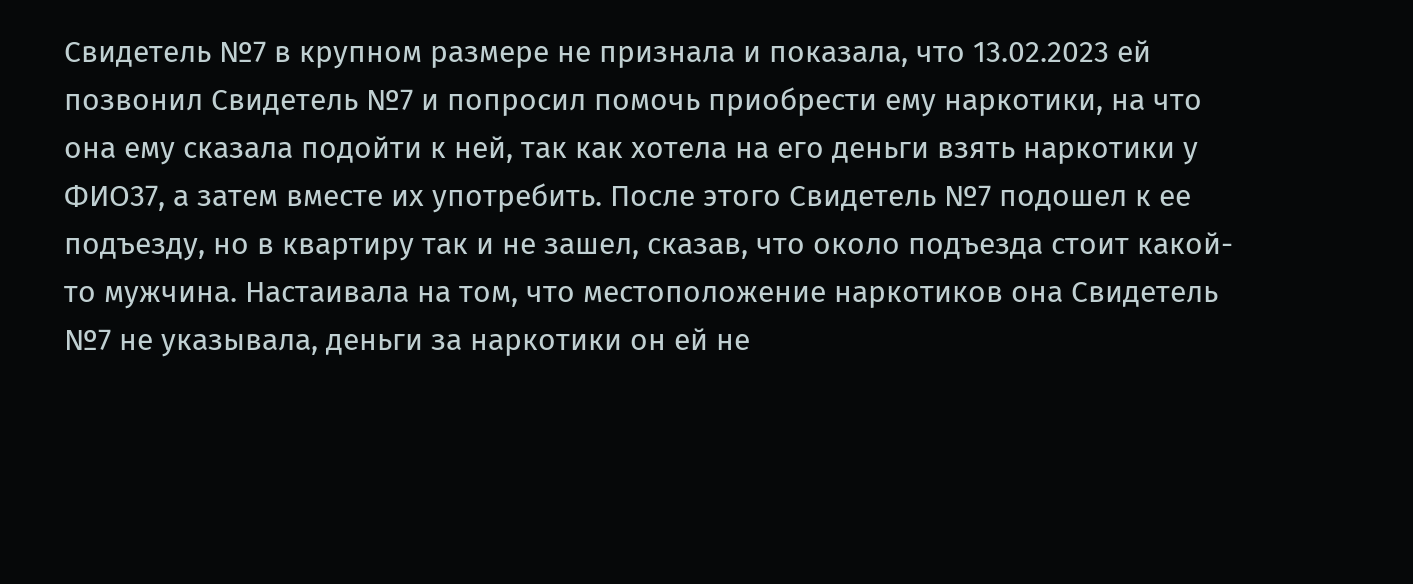Свидетель №7 в крупном размере не признала и показала, что 13.02.2023 ей позвонил Свидетель №7 и попросил помочь приобрести ему наркотики, на что она ему сказала подойти к ней, так как хотела на его деньги взять наркотики у ФИО37, а затем вместе их употребить. После этого Свидетель №7 подошел к ее подъезду, но в квартиру так и не зашел, сказав, что около подъезда стоит какой-то мужчина. Настаивала на том, что местоположение наркотиков она Свидетель №7 не указывала, деньги за наркотики он ей не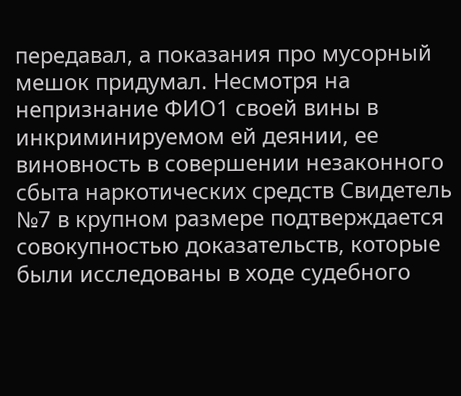передавал, а показания про мусорный мешок придумал. Несмотря на непризнание ФИО1 своей вины в инкриминируемом ей деянии, ее виновность в совершении незаконного сбыта наркотических средств Свидетель №7 в крупном размере подтверждается совокупностью доказательств, которые были исследованы в ходе судебного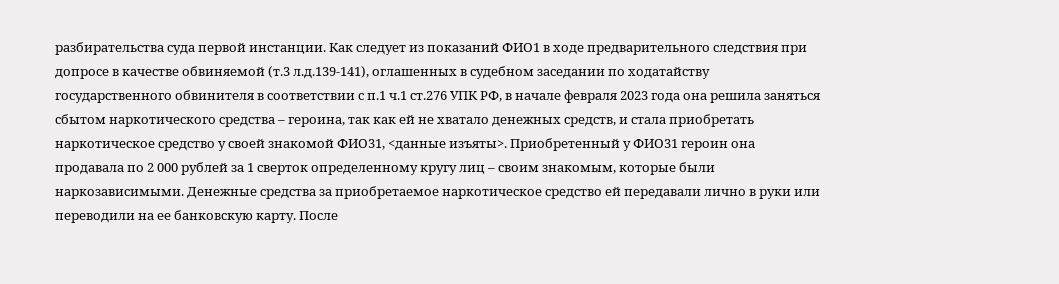разбирательства суда первой инстанции. Как следует из показаний ФИО1 в ходе предварительного следствия при допросе в качестве обвиняемой (т.3 л.д.139-141), оглашенных в судебном заседании по ходатайству государственного обвинителя в соответствии с п.1 ч.1 ст.276 УПК РФ, в начале февраля 2023 года она решила заняться сбытом наркотического средства – героина, так как ей не хватало денежных средств, и стала приобретать наркотическое средство у своей знакомой ФИО31, <данные изъяты>. Приобретенный у ФИО31 героин она продавала по 2 000 рублей за 1 сверток определенному кругу лиц – своим знакомым, которые были наркозависимыми. Денежные средства за приобретаемое наркотическое средство ей передавали лично в руки или переводили на ее банковскую карту. После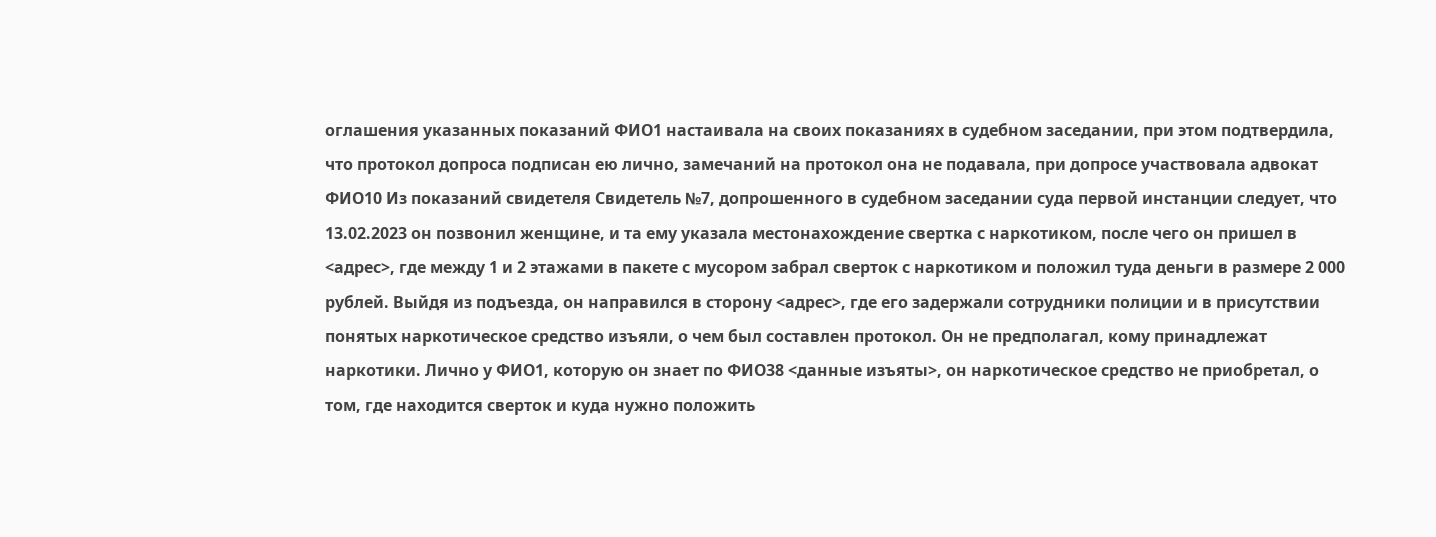оглашения указанных показаний ФИО1 настаивала на своих показаниях в судебном заседании, при этом подтвердила, что протокол допроса подписан ею лично, замечаний на протокол она не подавала, при допросе участвовала адвокат ФИО10 Из показаний свидетеля Свидетель №7, допрошенного в судебном заседании суда первой инстанции следует, что 13.02.2023 он позвонил женщине, и та ему указала местонахождение свертка с наркотиком, после чего он пришел в <адрес>, где между 1 и 2 этажами в пакете с мусором забрал сверток с наркотиком и положил туда деньги в размере 2 000 рублей. Выйдя из подъезда, он направился в сторону <адрес>, где его задержали сотрудники полиции и в присутствии понятых наркотическое средство изъяли, о чем был составлен протокол. Он не предполагал, кому принадлежат наркотики. Лично у ФИО1, которую он знает по ФИО38 <данные изъяты>, он наркотическое средство не приобретал, о том, где находится сверток и куда нужно положить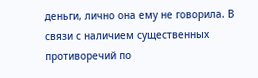деньги, лично она ему не говорила. В связи с наличием существенных противоречий по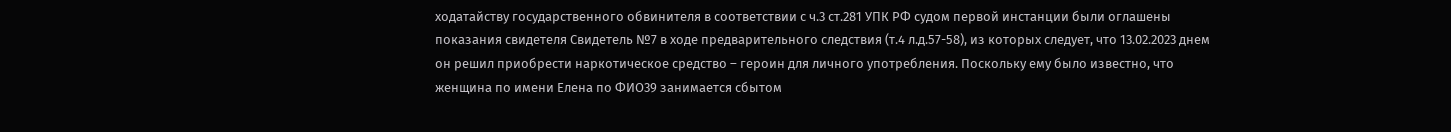ходатайству государственного обвинителя в соответствии с ч.3 ст.281 УПК РФ судом первой инстанции были оглашены показания свидетеля Свидетель №7 в ходе предварительного следствия (т.4 л.д.57-58), из которых следует, что 13.02.2023 днем он решил приобрести наркотическое средство – героин для личного употребления. Поскольку ему было известно, что женщина по имени Елена по ФИО39 занимается сбытом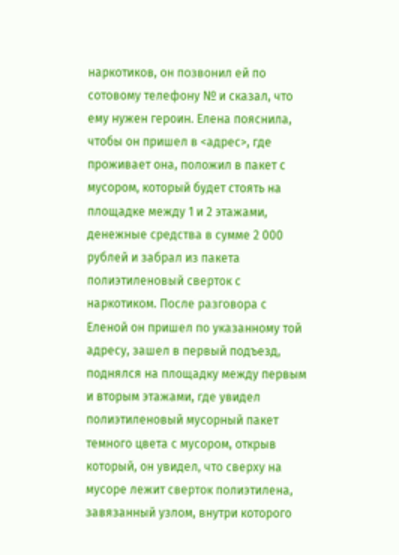наркотиков, он позвонил ей по сотовому телефону № и сказал, что ему нужен героин. Елена пояснила, чтобы он пришел в <адрес>, где проживает она, положил в пакет с мусором, который будет стоять на площадке между 1 и 2 этажами, денежные средства в сумме 2 000 рублей и забрал из пакета полиэтиленовый сверток с наркотиком. После разговора с Еленой он пришел по указанному той адресу, зашел в первый подъезд, поднялся на площадку между первым и вторым этажами, где увидел полиэтиленовый мусорный пакет темного цвета с мусором, открыв который, он увидел, что сверху на мусоре лежит сверток полиэтилена, завязанный узлом, внутри которого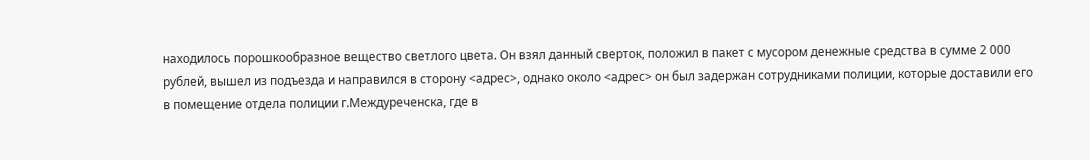находилось порошкообразное вещество светлого цвета. Он взял данный сверток, положил в пакет с мусором денежные средства в сумме 2 000 рублей, вышел из подъезда и направился в сторону <адрес>, однако около <адрес> он был задержан сотрудниками полиции, которые доставили его в помещение отдела полиции г.Междуреченска, где в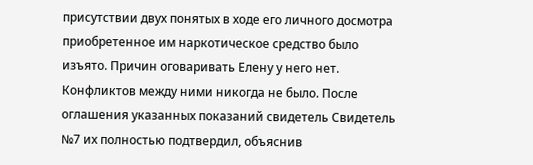присутствии двух понятых в ходе его личного досмотра приобретенное им наркотическое средство было изъято. Причин оговаривать Елену у него нет. Конфликтов между ними никогда не было. После оглашения указанных показаний свидетель Свидетель №7 их полностью подтвердил, объяснив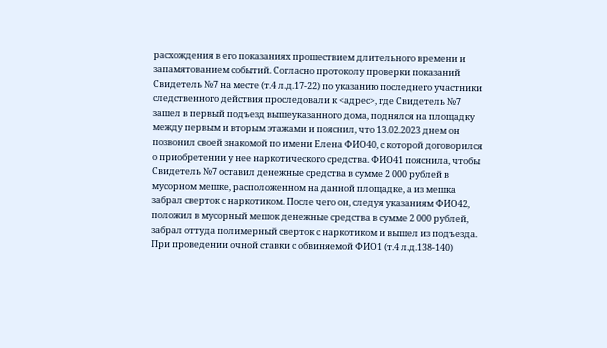расхождения в его показаниях прошествием длительного времени и запамятованием событий. Согласно протоколу проверки показаний Свидетель №7 на месте (т.4 л.д.17-22) по указанию последнего участники следственного действия проследовали к <адрес>, где Свидетель №7 зашел в первый подъезд вышеуказанного дома, поднялся на площадку между первым и вторым этажами и пояснил, что 13.02.2023 днем он позвонил своей знакомой по имени Елена ФИО40, с которой договорился о приобретении у нее наркотического средства. ФИО41 пояснила, чтобы Свидетель №7 оставил денежные средства в сумме 2 000 рублей в мусорном мешке, расположенном на данной площадке, а из мешка забрал сверток с наркотиком. После чего он, следуя указаниям ФИО42, положил в мусорный мешок денежные средства в сумме 2 000 рублей, забрал оттуда полимерный сверток с наркотиком и вышел из подъезда. При проведении очной ставки с обвиняемой ФИО1 (т.4 л.д.138-140)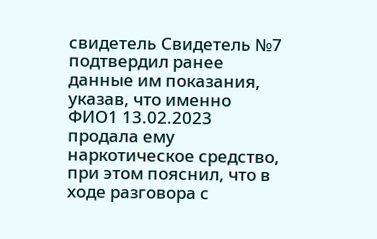свидетель Свидетель №7 подтвердил ранее данные им показания, указав, что именно ФИО1 13.02.2023 продала ему наркотическое средство, при этом пояснил, что в ходе разговора с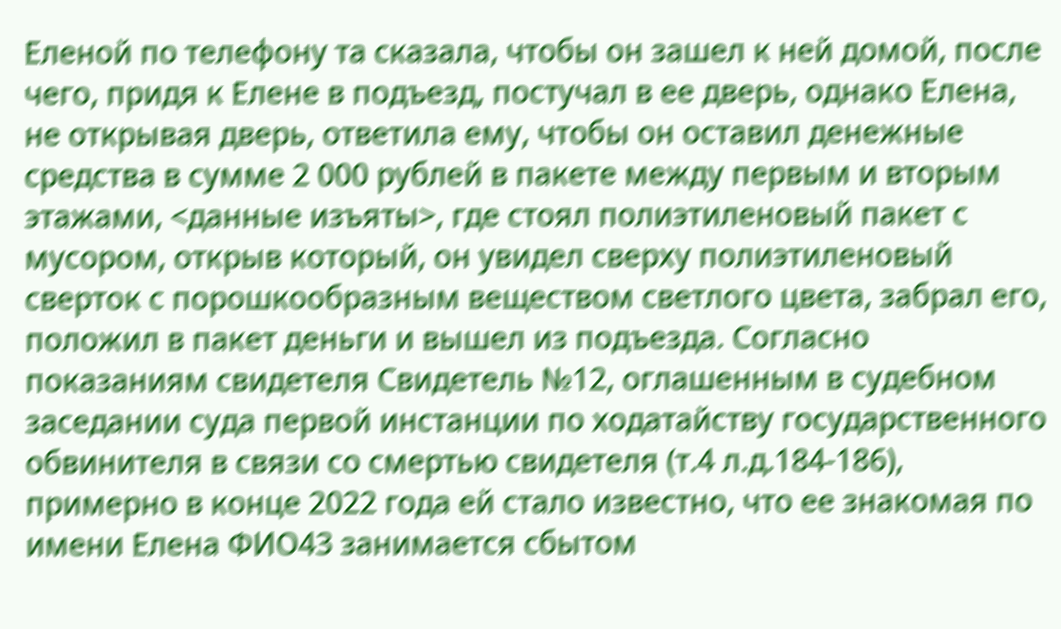Еленой по телефону та сказала, чтобы он зашел к ней домой, после чего, придя к Елене в подъезд, постучал в ее дверь, однако Елена, не открывая дверь, ответила ему, чтобы он оставил денежные средства в сумме 2 000 рублей в пакете между первым и вторым этажами, <данные изъяты>, где стоял полиэтиленовый пакет с мусором, открыв который, он увидел сверху полиэтиленовый сверток с порошкообразным веществом светлого цвета, забрал его, положил в пакет деньги и вышел из подъезда. Согласно показаниям свидетеля Свидетель №12, оглашенным в судебном заседании суда первой инстанции по ходатайству государственного обвинителя в связи со смертью свидетеля (т.4 л.д.184-186), примерно в конце 2022 года ей стало известно, что ее знакомая по имени Елена ФИО43 занимается сбытом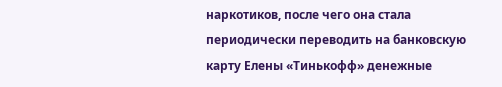наркотиков, после чего она стала периодически переводить на банковскую карту Елены «Тинькофф» денежные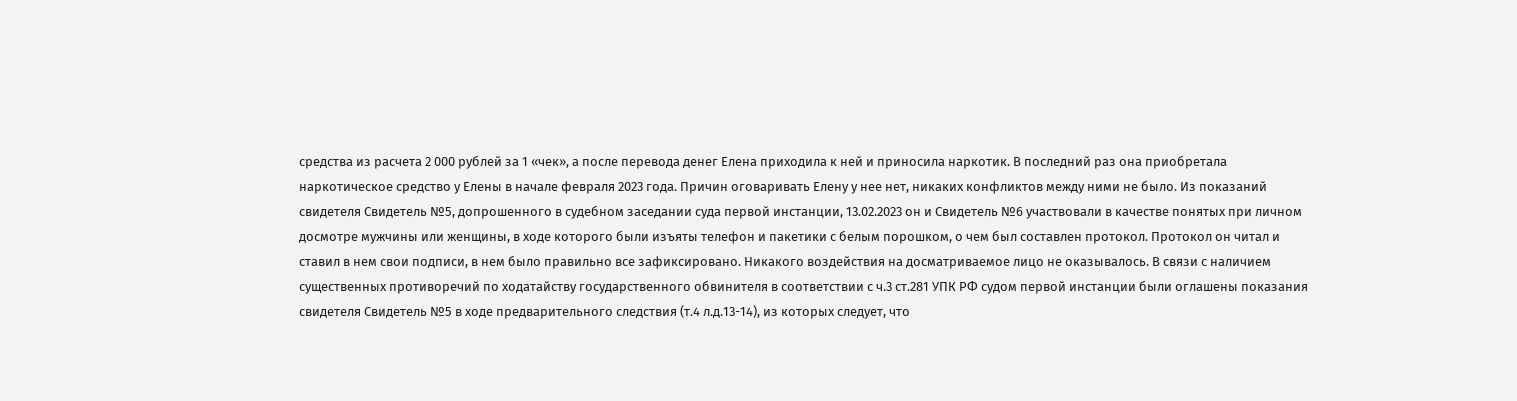средства из расчета 2 000 рублей за 1 «чек», а после перевода денег Елена приходила к ней и приносила наркотик. В последний раз она приобретала наркотическое средство у Елены в начале февраля 2023 года. Причин оговаривать Елену у нее нет, никаких конфликтов между ними не было. Из показаний свидетеля Свидетель №5, допрошенного в судебном заседании суда первой инстанции, 13.02.2023 он и Свидетель №6 участвовали в качестве понятых при личном досмотре мужчины или женщины, в ходе которого были изъяты телефон и пакетики с белым порошком, о чем был составлен протокол. Протокол он читал и ставил в нем свои подписи, в нем было правильно все зафиксировано. Никакого воздействия на досматриваемое лицо не оказывалось. В связи с наличием существенных противоречий по ходатайству государственного обвинителя в соответствии с ч.3 ст.281 УПК РФ судом первой инстанции были оглашены показания свидетеля Свидетель №5 в ходе предварительного следствия (т.4 л.д.13-14), из которых следует, что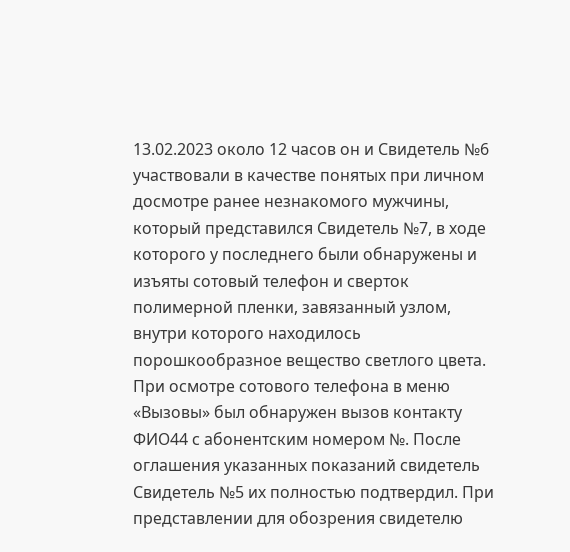13.02.2023 около 12 часов он и Свидетель №6 участвовали в качестве понятых при личном досмотре ранее незнакомого мужчины, который представился Свидетель №7, в ходе которого у последнего были обнаружены и изъяты сотовый телефон и сверток полимерной пленки, завязанный узлом, внутри которого находилось порошкообразное вещество светлого цвета. При осмотре сотового телефона в меню «Вызовы» был обнаружен вызов контакту ФИО44 с абонентским номером №. После оглашения указанных показаний свидетель Свидетель №5 их полностью подтвердил. При представлении для обозрения свидетелю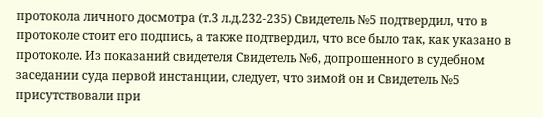протокола личного досмотра (т.3 л.д.232-235) Свидетель №5 подтвердил, что в протоколе стоит его подпись, а также подтвердил, что все было так, как указано в протоколе. Из показаний свидетеля Свидетель №6, допрошенного в судебном заседании суда первой инстанции, следует, что зимой он и Свидетель №5 присутствовали при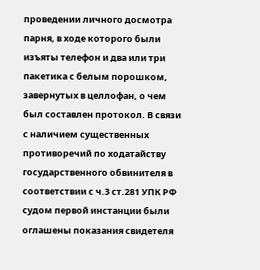проведении личного досмотра парня, в ходе которого были изъяты телефон и два или три пакетика с белым порошком, завернутых в целлофан, о чем был составлен протокол. В связи с наличием существенных противоречий по ходатайству государственного обвинителя в соответствии с ч.3 ст.281 УПК РФ судом первой инстанции были оглашены показания свидетеля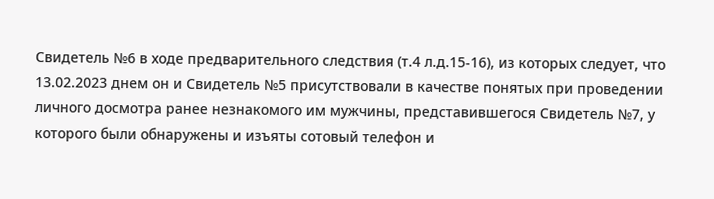Свидетель №6 в ходе предварительного следствия (т.4 л.д.15-16), из которых следует, что 13.02.2023 днем он и Свидетель №5 присутствовали в качестве понятых при проведении личного досмотра ранее незнакомого им мужчины, представившегося Свидетель №7, у которого были обнаружены и изъяты сотовый телефон и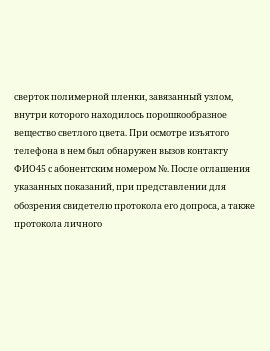сверток полимерной пленки, завязанный узлом, внутри которого находилось порошкообразное вещество светлого цвета. При осмотре изъятого телефона в нем был обнаружен вызов контакту ФИО45 с абонентским номером №. После оглашения указанных показаний, при представлении для обозрения свидетелю протокола его допроса, а также протокола личного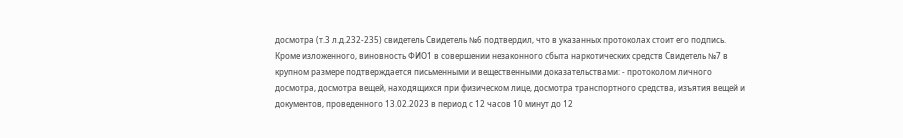досмотра (т.3 л.д.232-235) свидетель Свидетель №6 подтвердил, что в указанных протоколах стоит его подпись. Кроме изложенного, виновность ФИО1 в совершении незаконного сбыта наркотических средств Свидетель №7 в крупном размере подтверждается письменными и вещественными доказательствами: - протоколом личного досмотра, досмотра вещей, находящихся при физическом лице, досмотра транспортного средства, изъятия вещей и документов, проведенного 13.02.2023 в период с 12 часов 10 минут до 12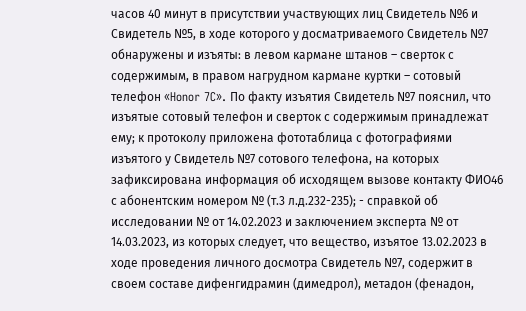часов 40 минут в присутствии участвующих лиц Свидетель №6 и Свидетель №5, в ходе которого у досматриваемого Свидетель №7 обнаружены и изъяты: в левом кармане штанов – сверток с содержимым, в правом нагрудном кармане куртки – сотовый телефон «Honor 7C». По факту изъятия Свидетель №7 пояснил, что изъятые сотовый телефон и сверток с содержимым принадлежат ему; к протоколу приложена фототаблица с фотографиями изъятого у Свидетель №7 сотового телефона, на которых зафиксирована информация об исходящем вызове контакту ФИО46 с абонентским номером № (т.3 л.д.232-235); - справкой об исследовании № от 14.02.2023 и заключением эксперта № от 14.03.2023, из которых следует, что вещество, изъятое 13.02.2023 в ходе проведения личного досмотра Свидетель №7, содержит в своем составе дифенгидрамин (димедрол), метадон (фенадон,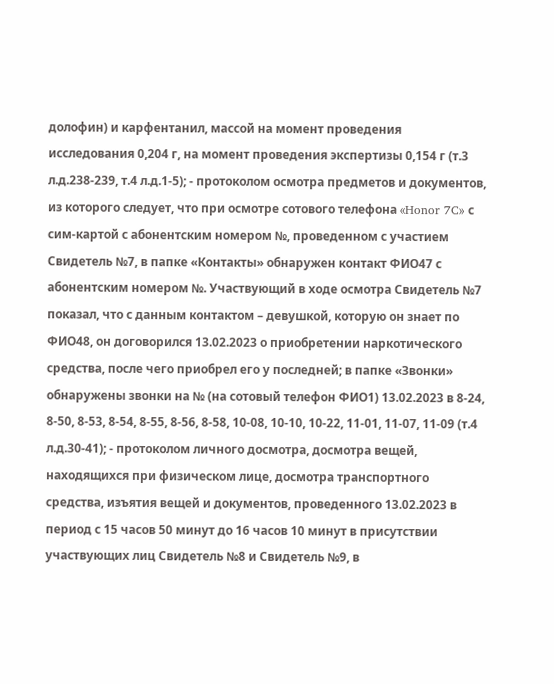долофин) и карфентанил, массой на момент проведения исследования 0,204 г, на момент проведения экспертизы 0,154 г (т.3 л.д.238-239, т.4 л.д.1-5); - протоколом осмотра предметов и документов, из которого следует, что при осмотре сотового телефона «Honor 7C» с сим-картой с абонентским номером №, проведенном с участием Свидетель №7, в папке «Контакты» обнаружен контакт ФИО47 с абонентским номером №. Участвующий в ходе осмотра Свидетель №7 показал, что с данным контактом – девушкой, которую он знает по ФИО48, он договорился 13.02.2023 о приобретении наркотического средства, после чего приобрел его у последней; в папке «Звонки» обнаружены звонки на № (на сотовый телефон ФИО1) 13.02.2023 в 8-24, 8-50, 8-53, 8-54, 8-55, 8-56, 8-58, 10-08, 10-10, 10-22, 11-01, 11-07, 11-09 (т.4 л.д.30-41); - протоколом личного досмотра, досмотра вещей, находящихся при физическом лице, досмотра транспортного средства, изъятия вещей и документов, проведенного 13.02.2023 в период с 15 часов 50 минут до 16 часов 10 минут в присутствии участвующих лиц Свидетель №8 и Свидетель №9, в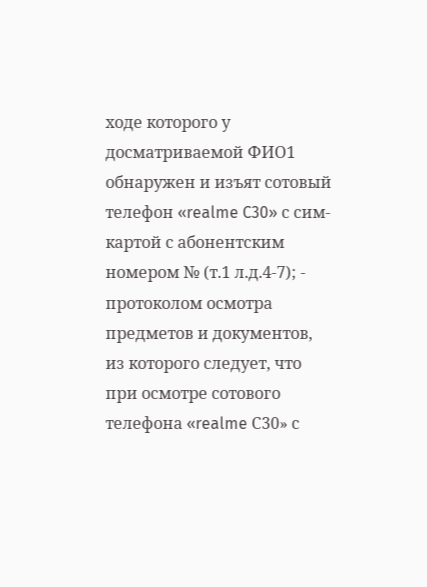ходе которого у досматриваемой ФИО1 обнаружен и изъят сотовый телефон «realme C30» с сим-картой с абонентским номером № (т.1 л.д.4-7); - протоколом осмотра предметов и документов, из которого следует, что при осмотре сотового телефона «realme С30» с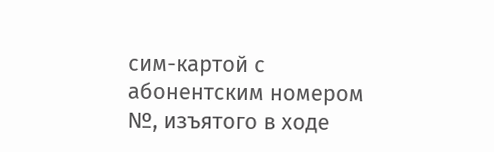сим-картой с абонентским номером №, изъятого в ходе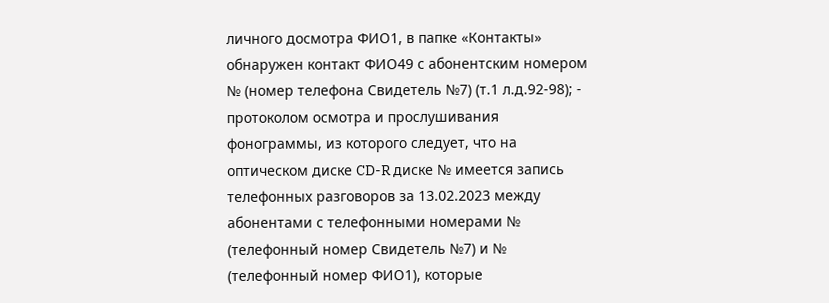личного досмотра ФИО1, в папке «Контакты» обнаружен контакт ФИО49 с абонентским номером № (номер телефона Свидетель №7) (т.1 л.д.92-98); - протоколом осмотра и прослушивания фонограммы, из которого следует, что на оптическом диске CD-R диске № имеется запись телефонных разговоров за 13.02.2023 между абонентами с телефонными номерами № (телефонный номер Свидетель №7) и № (телефонный номер ФИО1), которые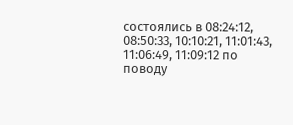состоялись в 08:24:12, 08:50:33, 10:10:21, 11:01:43, 11:06:49, 11:09:12 по поводу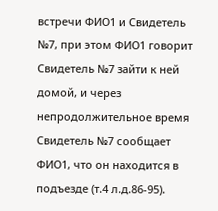встречи ФИО1 и Свидетель №7, при этом ФИО1 говорит Свидетель №7 зайти к ней домой, и через непродолжительное время Свидетель №7 сообщает ФИО1, что он находится в подъезде (т.4 л.д.86-95).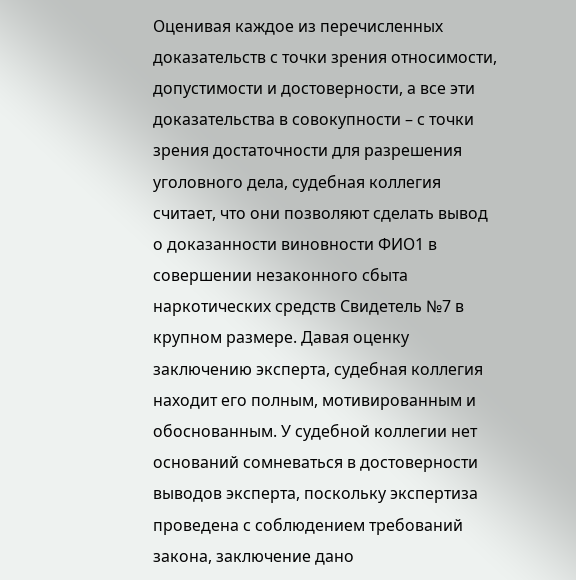Оценивая каждое из перечисленных доказательств с точки зрения относимости, допустимости и достоверности, а все эти доказательства в совокупности – с точки зрения достаточности для разрешения уголовного дела, судебная коллегия считает, что они позволяют сделать вывод о доказанности виновности ФИО1 в совершении незаконного сбыта наркотических средств Свидетель №7 в крупном размере. Давая оценку заключению эксперта, судебная коллегия находит его полным, мотивированным и обоснованным. У судебной коллегии нет оснований сомневаться в достоверности выводов эксперта, поскольку экспертиза проведена с соблюдением требований закона, заключение дано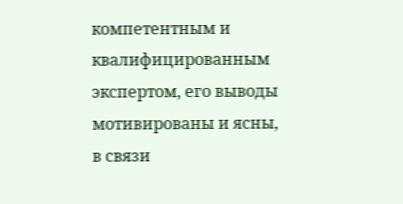компетентным и квалифицированным экспертом, его выводы мотивированы и ясны, в связи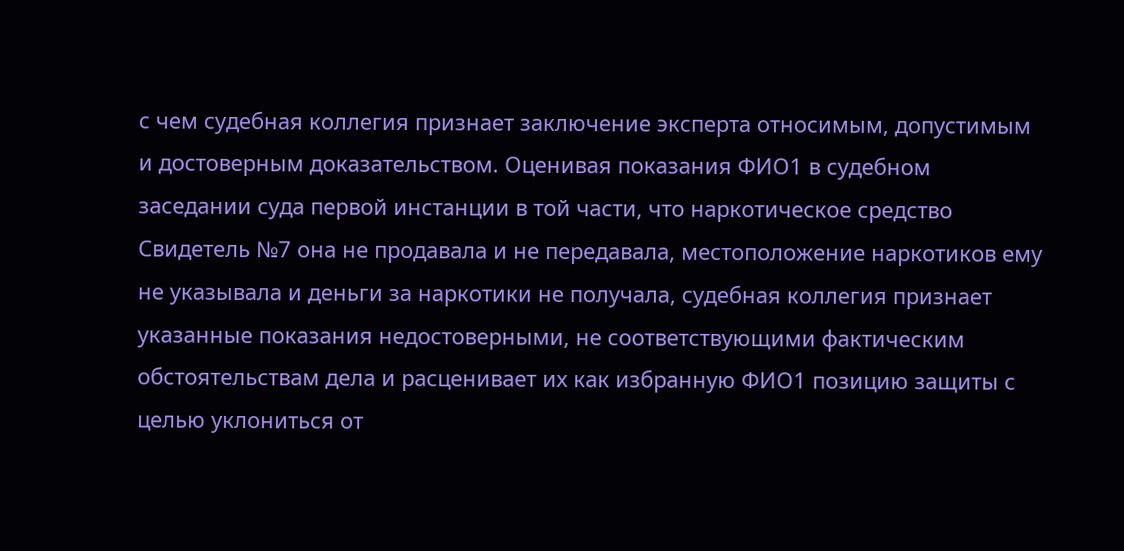с чем судебная коллегия признает заключение эксперта относимым, допустимым и достоверным доказательством. Оценивая показания ФИО1 в судебном заседании суда первой инстанции в той части, что наркотическое средство Свидетель №7 она не продавала и не передавала, местоположение наркотиков ему не указывала и деньги за наркотики не получала, судебная коллегия признает указанные показания недостоверными, не соответствующими фактическим обстоятельствам дела и расценивает их как избранную ФИО1 позицию защиты с целью уклониться от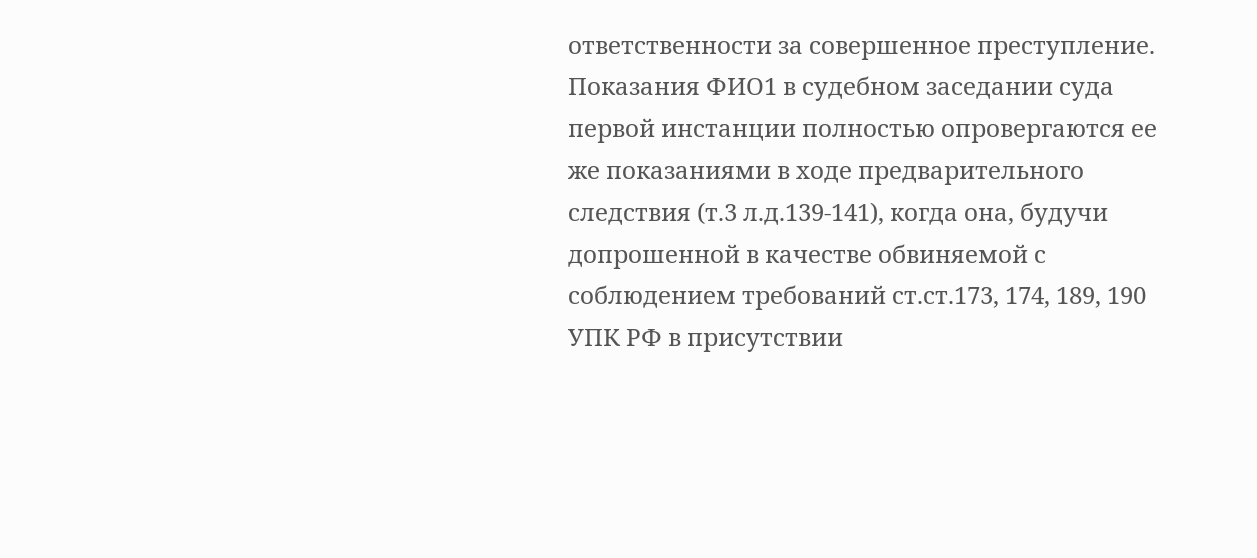ответственности за совершенное преступление. Показания ФИО1 в судебном заседании суда первой инстанции полностью опровергаются ее же показаниями в ходе предварительного следствия (т.3 л.д.139-141), когда она, будучи допрошенной в качестве обвиняемой с соблюдением требований ст.ст.173, 174, 189, 190 УПК РФ в присутствии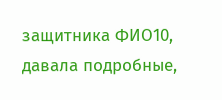защитника ФИО10, давала подробные,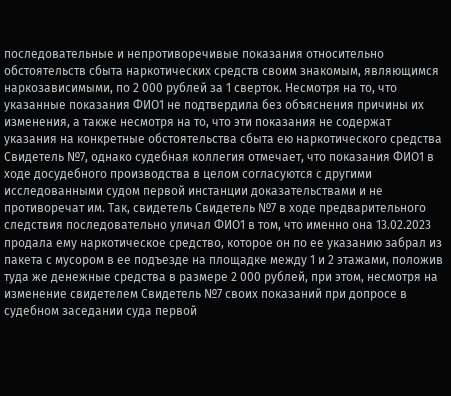последовательные и непротиворечивые показания относительно обстоятельств сбыта наркотических средств своим знакомым, являющимся наркозависимыми, по 2 000 рублей за 1 сверток. Несмотря на то, что указанные показания ФИО1 не подтвердила без объяснения причины их изменения, а также несмотря на то, что эти показания не содержат указания на конкретные обстоятельства сбыта ею наркотического средства Свидетель №7, однако судебная коллегия отмечает, что показания ФИО1 в ходе досудебного производства в целом согласуются с другими исследованными судом первой инстанции доказательствами и не противоречат им. Так, свидетель Свидетель №7 в ходе предварительного следствия последовательно уличал ФИО1 в том, что именно она 13.02.2023 продала ему наркотическое средство, которое он по ее указанию забрал из пакета с мусором в ее подъезде на площадке между 1 и 2 этажами, положив туда же денежные средства в размере 2 000 рублей, при этом, несмотря на изменение свидетелем Свидетель №7 своих показаний при допросе в судебном заседании суда первой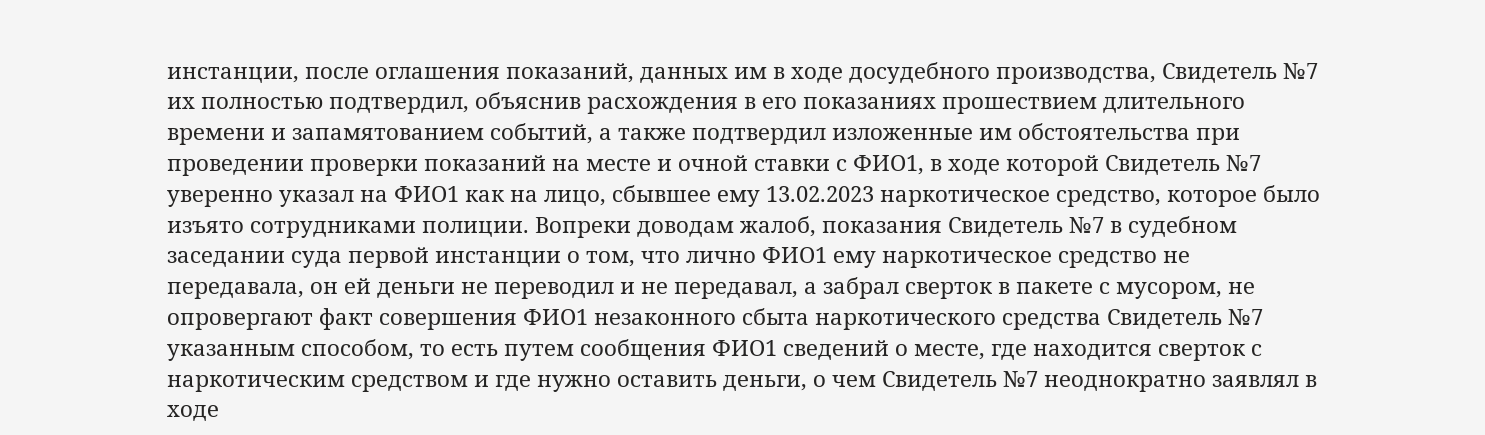инстанции, после оглашения показаний, данных им в ходе досудебного производства, Свидетель №7 их полностью подтвердил, объяснив расхождения в его показаниях прошествием длительного времени и запамятованием событий, а также подтвердил изложенные им обстоятельства при проведении проверки показаний на месте и очной ставки с ФИО1, в ходе которой Свидетель №7 уверенно указал на ФИО1 как на лицо, сбывшее ему 13.02.2023 наркотическое средство, которое было изъято сотрудниками полиции. Вопреки доводам жалоб, показания Свидетель №7 в судебном заседании суда первой инстанции о том, что лично ФИО1 ему наркотическое средство не передавала, он ей деньги не переводил и не передавал, а забрал сверток в пакете с мусором, не опровергают факт совершения ФИО1 незаконного сбыта наркотического средства Свидетель №7 указанным способом, то есть путем сообщения ФИО1 сведений о месте, где находится сверток с наркотическим средством и где нужно оставить деньги, о чем Свидетель №7 неоднократно заявлял в ходе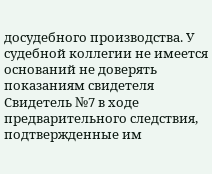досудебного производства. У судебной коллегии не имеется оснований не доверять показаниям свидетеля Свидетель №7 в ходе предварительного следствия, подтвержденные им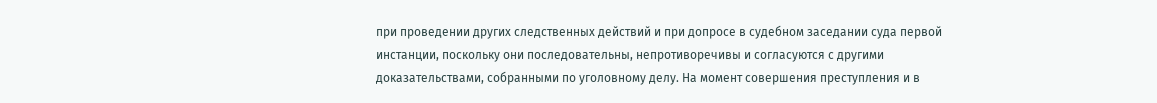при проведении других следственных действий и при допросе в судебном заседании суда первой инстанции, поскольку они последовательны, непротиворечивы и согласуются с другими доказательствами, собранными по уголовному делу. На момент совершения преступления и в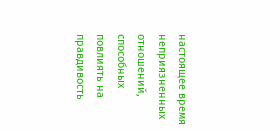настоящее время неприязненных отношений, способных повлиять на правдивость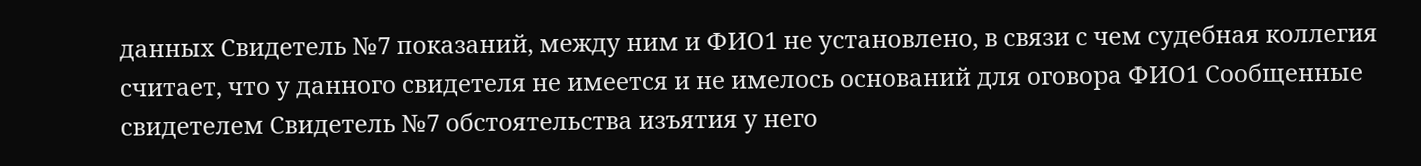данных Свидетель №7 показаний, между ним и ФИО1 не установлено, в связи с чем судебная коллегия считает, что у данного свидетеля не имеется и не имелось оснований для оговора ФИО1 Сообщенные свидетелем Свидетель №7 обстоятельства изъятия у него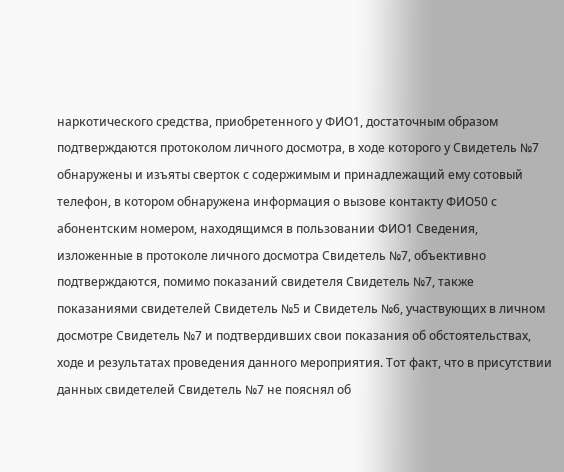наркотического средства, приобретенного у ФИО1, достаточным образом подтверждаются протоколом личного досмотра, в ходе которого у Свидетель №7 обнаружены и изъяты сверток с содержимым и принадлежащий ему сотовый телефон, в котором обнаружена информация о вызове контакту ФИО50 с абонентским номером, находящимся в пользовании ФИО1 Сведения, изложенные в протоколе личного досмотра Свидетель №7, объективно подтверждаются, помимо показаний свидетеля Свидетель №7, также показаниями свидетелей Свидетель №5 и Свидетель №6, участвующих в личном досмотре Свидетель №7 и подтвердивших свои показания об обстоятельствах, ходе и результатах проведения данного мероприятия. Тот факт, что в присутствии данных свидетелей Свидетель №7 не пояснял об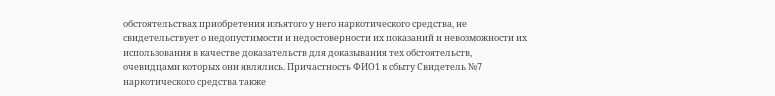обстоятельствах приобретения изъятого у него наркотического средства, не свидетельствует о недопустимости и недостоверности их показаний и невозможности их использования в качестве доказательств для доказывания тех обстоятельств, очевидцами которых они являлись. Причастность ФИО1 к сбыту Свидетель №7 наркотического средства также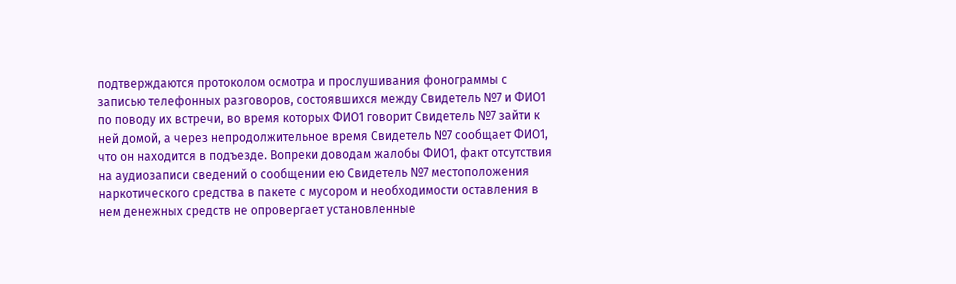подтверждаются протоколом осмотра и прослушивания фонограммы с записью телефонных разговоров, состоявшихся между Свидетель №7 и ФИО1 по поводу их встречи, во время которых ФИО1 говорит Свидетель №7 зайти к ней домой, а через непродолжительное время Свидетель №7 сообщает ФИО1, что он находится в подъезде. Вопреки доводам жалобы ФИО1, факт отсутствия на аудиозаписи сведений о сообщении ею Свидетель №7 местоположения наркотического средства в пакете с мусором и необходимости оставления в нем денежных средств не опровергает установленные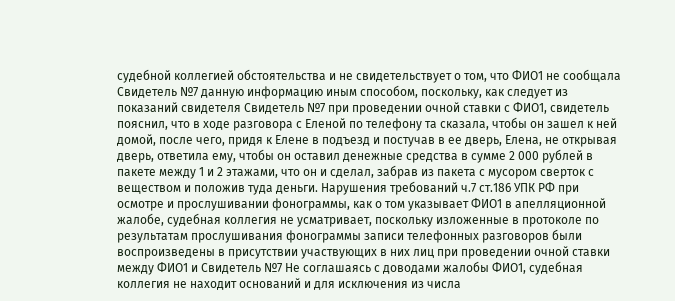судебной коллегией обстоятельства и не свидетельствует о том, что ФИО1 не сообщала Свидетель №7 данную информацию иным способом, поскольку, как следует из показаний свидетеля Свидетель №7 при проведении очной ставки с ФИО1, свидетель пояснил, что в ходе разговора с Еленой по телефону та сказала, чтобы он зашел к ней домой, после чего, придя к Елене в подъезд и постучав в ее дверь, Елена, не открывая дверь, ответила ему, чтобы он оставил денежные средства в сумме 2 000 рублей в пакете между 1 и 2 этажами, что он и сделал, забрав из пакета с мусором сверток с веществом и положив туда деньги. Нарушения требований ч.7 ст.186 УПК РФ при осмотре и прослушивании фонограммы, как о том указывает ФИО1 в апелляционной жалобе, судебная коллегия не усматривает, поскольку изложенные в протоколе по результатам прослушивания фонограммы записи телефонных разговоров были воспроизведены в присутствии участвующих в них лиц при проведении очной ставки между ФИО1 и Свидетель №7 Не соглашаясь с доводами жалобы ФИО1, судебная коллегия не находит оснований и для исключения из числа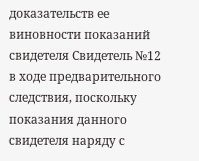доказательств ее виновности показаний свидетеля Свидетель №12 в ходе предварительного следствия, поскольку показания данного свидетеля наряду с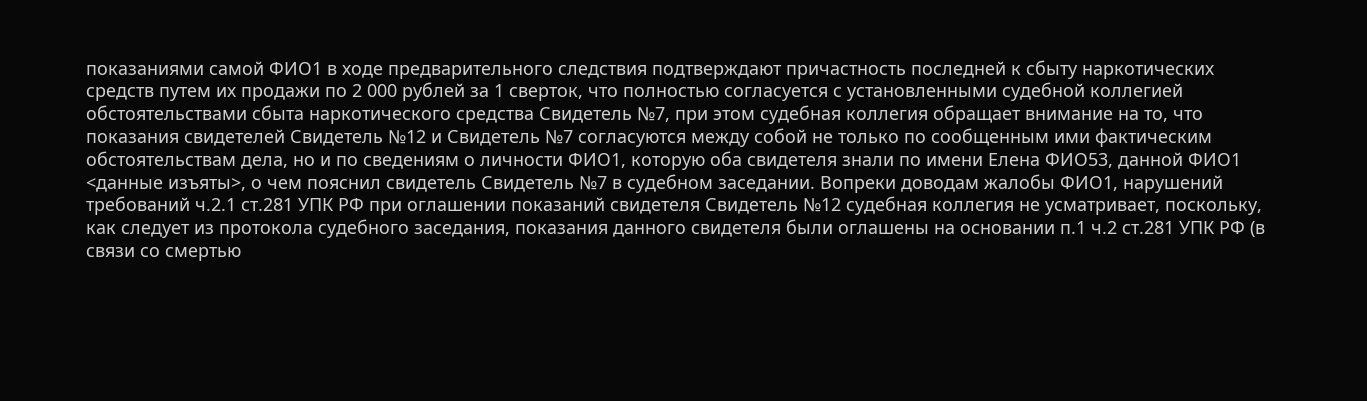показаниями самой ФИО1 в ходе предварительного следствия подтверждают причастность последней к сбыту наркотических средств путем их продажи по 2 000 рублей за 1 сверток, что полностью согласуется с установленными судебной коллегией обстоятельствами сбыта наркотического средства Свидетель №7, при этом судебная коллегия обращает внимание на то, что показания свидетелей Свидетель №12 и Свидетель №7 согласуются между собой не только по сообщенным ими фактическим обстоятельствам дела, но и по сведениям о личности ФИО1, которую оба свидетеля знали по имени Елена ФИО53, данной ФИО1 <данные изъяты>, о чем пояснил свидетель Свидетель №7 в судебном заседании. Вопреки доводам жалобы ФИО1, нарушений требований ч.2.1 ст.281 УПК РФ при оглашении показаний свидетеля Свидетель №12 судебная коллегия не усматривает, поскольку, как следует из протокола судебного заседания, показания данного свидетеля были оглашены на основании п.1 ч.2 ст.281 УПК РФ (в связи со смертью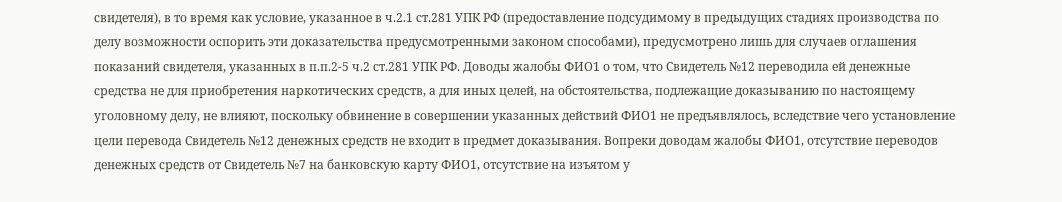свидетеля), в то время как условие, указанное в ч.2.1 ст.281 УПК РФ (предоставление подсудимому в предыдущих стадиях производства по делу возможности оспорить эти доказательства предусмотренными законом способами), предусмотрено лишь для случаев оглашения показаний свидетеля, указанных в п.п.2-5 ч.2 ст.281 УПК РФ. Доводы жалобы ФИО1 о том, что Свидетель №12 переводила ей денежные средства не для приобретения наркотических средств, а для иных целей, на обстоятельства, подлежащие доказыванию по настоящему уголовному делу, не влияют, поскольку обвинение в совершении указанных действий ФИО1 не предъявлялось, вследствие чего установление цели перевода Свидетель №12 денежных средств не входит в предмет доказывания. Вопреки доводам жалобы ФИО1, отсутствие переводов денежных средств от Свидетель №7 на банковскую карту ФИО1, отсутствие на изъятом у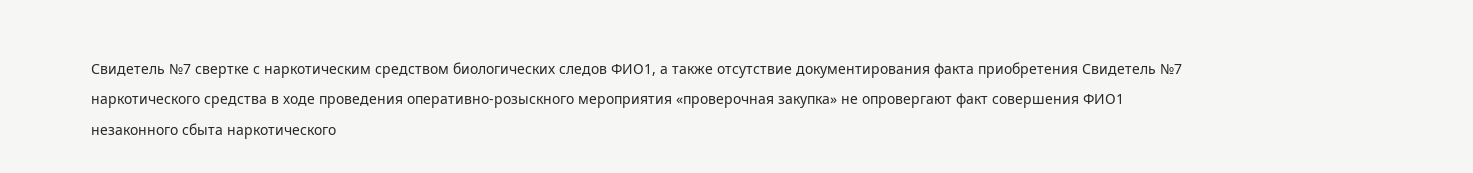Свидетель №7 свертке с наркотическим средством биологических следов ФИО1, а также отсутствие документирования факта приобретения Свидетель №7 наркотического средства в ходе проведения оперативно-розыскного мероприятия «проверочная закупка» не опровергают факт совершения ФИО1 незаконного сбыта наркотического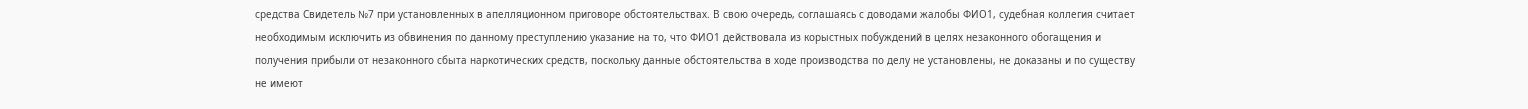средства Свидетель №7 при установленных в апелляционном приговоре обстоятельствах. В свою очередь, соглашаясь с доводами жалобы ФИО1, судебная коллегия считает необходимым исключить из обвинения по данному преступлению указание на то, что ФИО1 действовала из корыстных побуждений в целях незаконного обогащения и получения прибыли от незаконного сбыта наркотических средств, поскольку данные обстоятельства в ходе производства по делу не установлены, не доказаны и по существу не имеют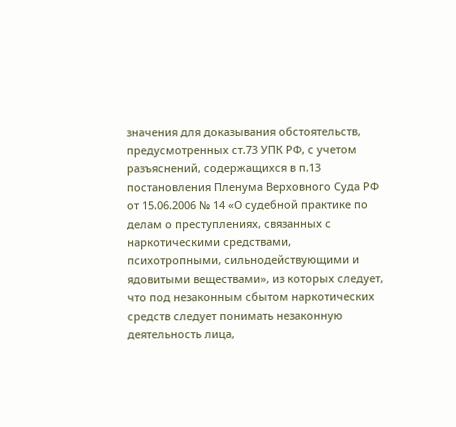значения для доказывания обстоятельств, предусмотренных ст.73 УПК РФ, с учетом разъяснений, содержащихся в п.13 постановления Пленума Верховного Суда РФ от 15.06.2006 № 14 «О судебной практике по делам о преступлениях, связанных с наркотическими средствами, психотропными, сильнодействующими и ядовитыми веществами», из которых следует, что под незаконным сбытом наркотических средств следует понимать незаконную деятельность лица,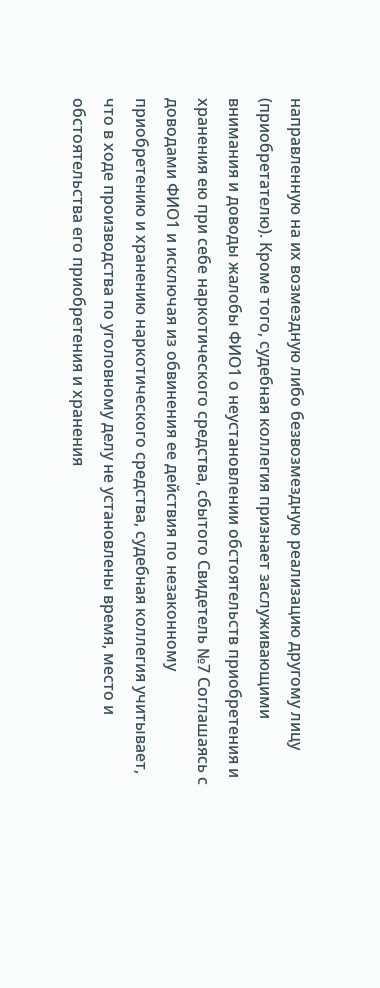направленную на их возмездную либо безвозмездную реализацию другому лицу (приобретателю). Кроме того, судебная коллегия признает заслуживающими внимания и доводы жалобы ФИО1 о неустановлении обстоятельств приобретения и хранения ею при себе наркотического средства, сбытого Свидетель №7 Соглашаясь с доводами ФИО1 и исключая из обвинения ее действия по незаконному приобретению и хранению наркотического средства, судебная коллегия учитывает, что в ходе производства по уголовному делу не установлены время, место и обстоятельства его приобретения и хранения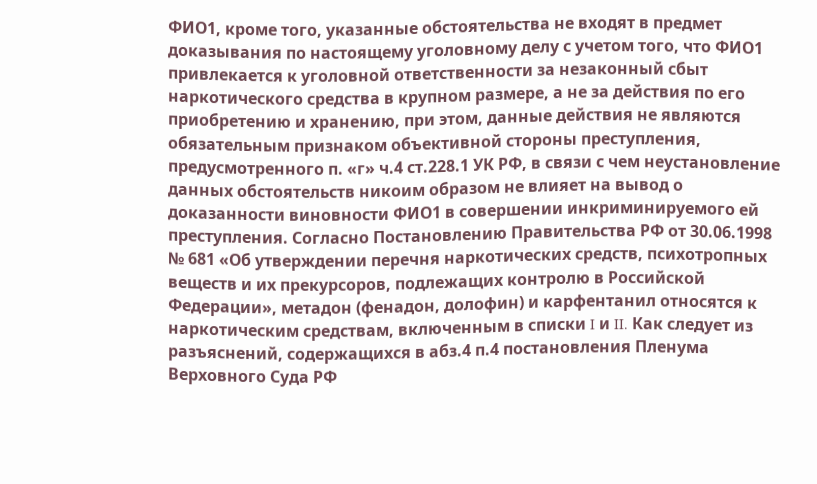ФИО1, кроме того, указанные обстоятельства не входят в предмет доказывания по настоящему уголовному делу с учетом того, что ФИО1 привлекается к уголовной ответственности за незаконный сбыт наркотического средства в крупном размере, а не за действия по его приобретению и хранению, при этом, данные действия не являются обязательным признаком объективной стороны преступления, предусмотренного п. «г» ч.4 ст.228.1 УК РФ, в связи с чем неустановление данных обстоятельств никоим образом не влияет на вывод о доказанности виновности ФИО1 в совершении инкриминируемого ей преступления. Согласно Постановлению Правительства РФ от 30.06.1998 № 681 «Об утверждении перечня наркотических средств, психотропных веществ и их прекурсоров, подлежащих контролю в Российской Федерации», метадон (фенадон, долофин) и карфентанил относятся к наркотическим средствам, включенным в списки I и II. Как следует из разъяснений, содержащихся в абз.4 п.4 постановления Пленума Верховного Суда РФ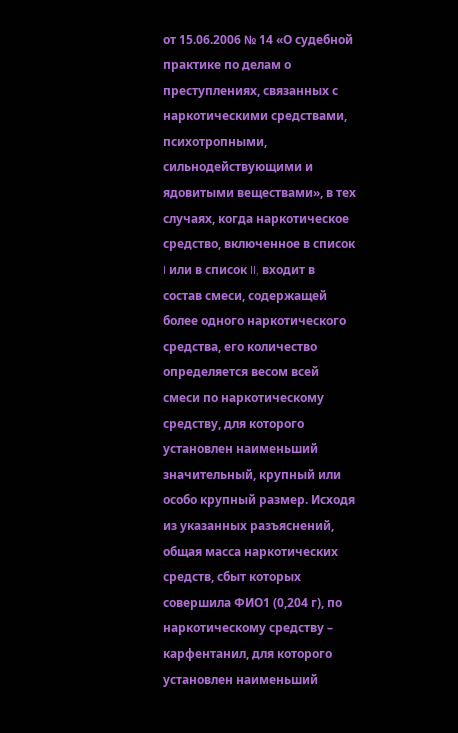от 15.06.2006 № 14 «О судебной практике по делам о преступлениях, связанных с наркотическими средствами, психотропными, сильнодействующими и ядовитыми веществами», в тех случаях, когда наркотическое средство, включенное в список I или в список II, входит в состав смеси, содержащей более одного наркотического средства, его количество определяется весом всей смеси по наркотическому средству, для которого установлен наименьший значительный, крупный или особо крупный размер. Исходя из указанных разъяснений, общая масса наркотических средств, сбыт которых совершила ФИО1 (0,204 г), по наркотическому средству – карфентанил, для которого установлен наименьший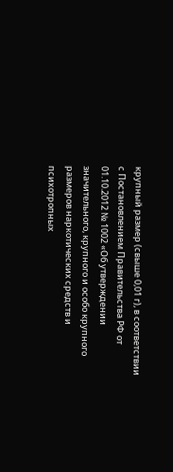крупный размер (свыше 0,01 г), в соответствии с Постановлением Правительства РФ от 01.10.2012 № 1002 «Об утверждении значительного, крупного и особо крупного размеров наркотических средств и психотропных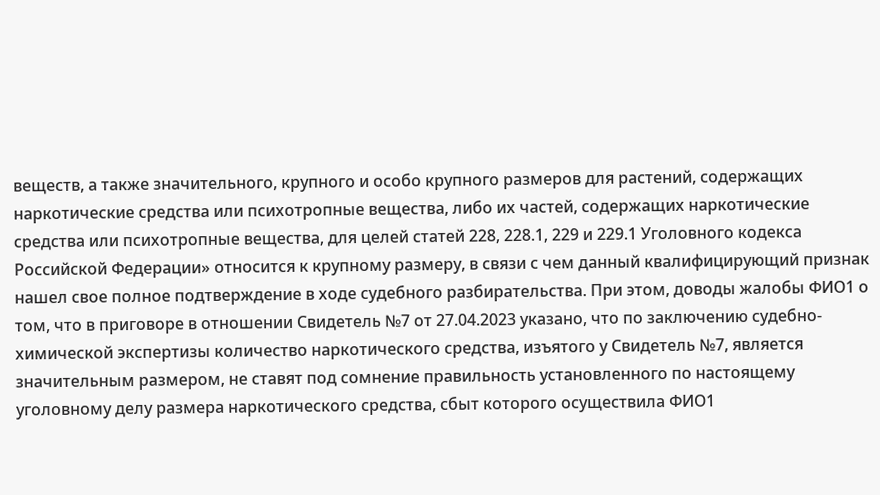веществ, а также значительного, крупного и особо крупного размеров для растений, содержащих наркотические средства или психотропные вещества, либо их частей, содержащих наркотические средства или психотропные вещества, для целей статей 228, 228.1, 229 и 229.1 Уголовного кодекса Российской Федерации» относится к крупному размеру, в связи с чем данный квалифицирующий признак нашел свое полное подтверждение в ходе судебного разбирательства. При этом, доводы жалобы ФИО1 о том, что в приговоре в отношении Свидетель №7 от 27.04.2023 указано, что по заключению судебно-химической экспертизы количество наркотического средства, изъятого у Свидетель №7, является значительным размером, не ставят под сомнение правильность установленного по настоящему уголовному делу размера наркотического средства, сбыт которого осуществила ФИО1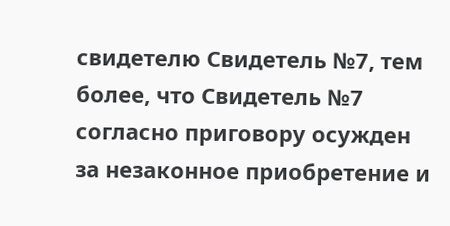свидетелю Свидетель №7, тем более, что Свидетель №7 согласно приговору осужден за незаконное приобретение и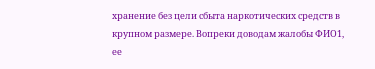хранение без цели сбыта наркотических средств в крупном размере. Вопреки доводам жалобы ФИО1, ее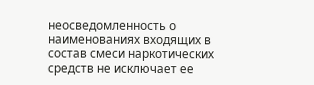неосведомленность о наименованиях входящих в состав смеси наркотических средств не исключает ее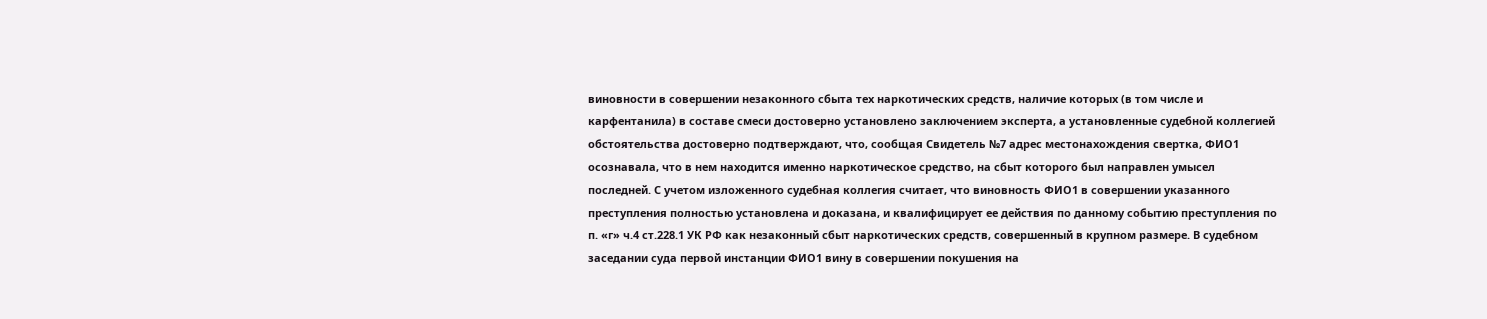виновности в совершении незаконного сбыта тех наркотических средств, наличие которых (в том числе и карфентанила) в составе смеси достоверно установлено заключением эксперта, а установленные судебной коллегией обстоятельства достоверно подтверждают, что, сообщая Свидетель №7 адрес местонахождения свертка, ФИО1 осознавала, что в нем находится именно наркотическое средство, на сбыт которого был направлен умысел последней. С учетом изложенного судебная коллегия считает, что виновность ФИО1 в совершении указанного преступления полностью установлена и доказана, и квалифицирует ее действия по данному событию преступления по п. «г» ч.4 ст.228.1 УК РФ как незаконный сбыт наркотических средств, совершенный в крупном размере. В судебном заседании суда первой инстанции ФИО1 вину в совершении покушения на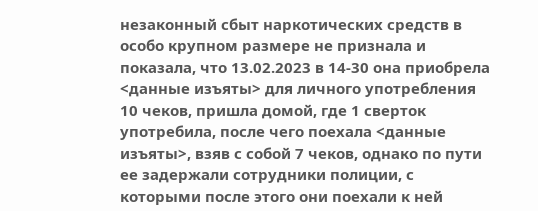незаконный сбыт наркотических средств в особо крупном размере не признала и показала, что 13.02.2023 в 14-30 она приобрела <данные изъяты> для личного употребления 10 чеков, пришла домой, где 1 сверток употребила, после чего поехала <данные изъяты>, взяв с собой 7 чеков, однако по пути ее задержали сотрудники полиции, с которыми после этого они поехали к ней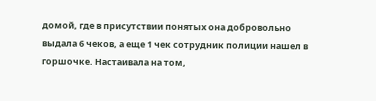домой, где в присутствии понятых она добровольно выдала 6 чеков, а еще 1 чек сотрудник полиции нашел в горшочке. Настаивала на том,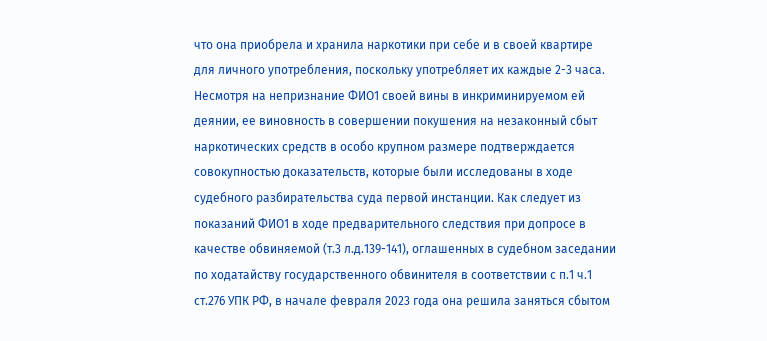что она приобрела и хранила наркотики при себе и в своей квартире для личного употребления, поскольку употребляет их каждые 2-3 часа. Несмотря на непризнание ФИО1 своей вины в инкриминируемом ей деянии, ее виновность в совершении покушения на незаконный сбыт наркотических средств в особо крупном размере подтверждается совокупностью доказательств, которые были исследованы в ходе судебного разбирательства суда первой инстанции. Как следует из показаний ФИО1 в ходе предварительного следствия при допросе в качестве обвиняемой (т.3 л.д.139-141), оглашенных в судебном заседании по ходатайству государственного обвинителя в соответствии с п.1 ч.1 ст.276 УПК РФ, в начале февраля 2023 года она решила заняться сбытом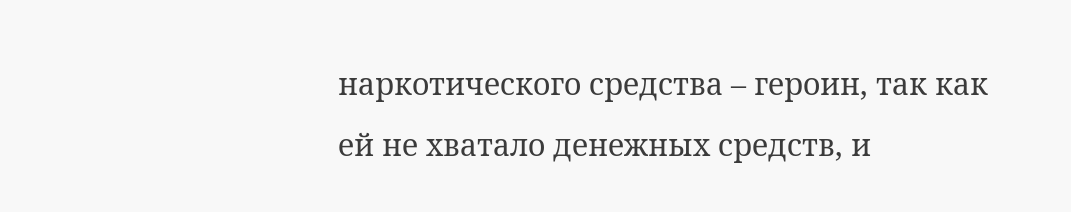наркотического средства – героин, так как ей не хватало денежных средств, и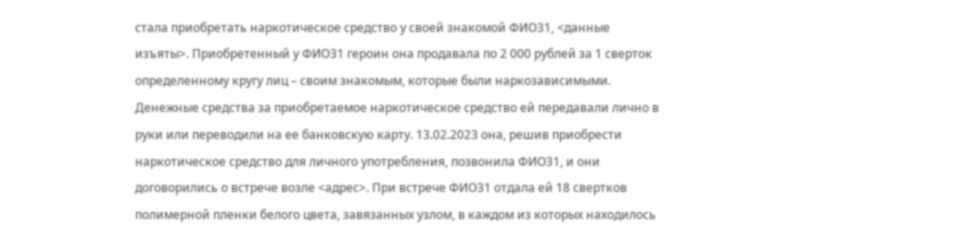стала приобретать наркотическое средство у своей знакомой ФИО31, <данные изъяты>. Приобретенный у ФИО31 героин она продавала по 2 000 рублей за 1 сверток определенному кругу лиц – своим знакомым, которые были наркозависимыми. Денежные средства за приобретаемое наркотическое средство ей передавали лично в руки или переводили на ее банковскую карту. 13.02.2023 она, решив приобрести наркотическое средство для личного употребления, позвонила ФИО31, и они договорились о встрече возле <адрес>. При встрече ФИО31 отдала ей 18 свертков полимерной пленки белого цвета, завязанных узлом, в каждом из которых находилось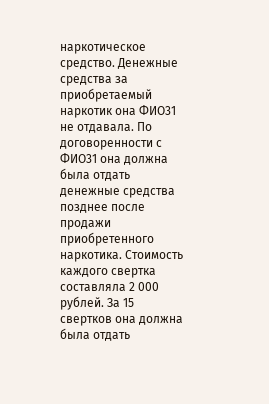наркотическое средство. Денежные средства за приобретаемый наркотик она ФИО31 не отдавала. По договоренности с ФИО31 она должна была отдать денежные средства позднее после продажи приобретенного наркотика. Стоимость каждого свертка составляла 2 000 рублей. За 15 свертков она должна была отдать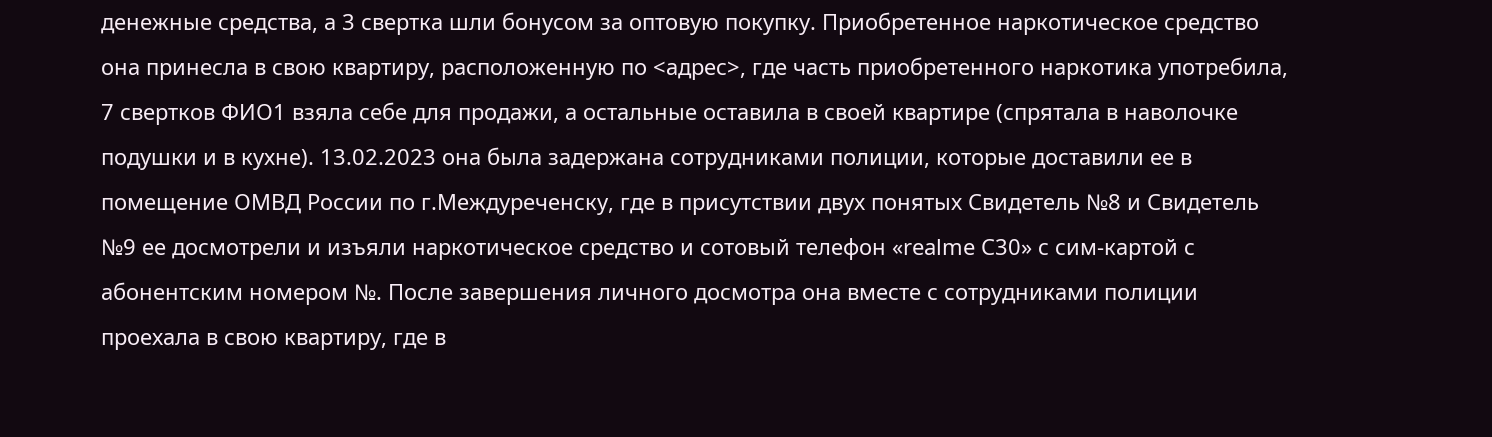денежные средства, а 3 свертка шли бонусом за оптовую покупку. Приобретенное наркотическое средство она принесла в свою квартиру, расположенную по <адрес>, где часть приобретенного наркотика употребила, 7 свертков ФИО1 взяла себе для продажи, а остальные оставила в своей квартире (спрятала в наволочке подушки и в кухне). 13.02.2023 она была задержана сотрудниками полиции, которые доставили ее в помещение ОМВД России по г.Междуреченску, где в присутствии двух понятых Свидетель №8 и Свидетель №9 ее досмотрели и изъяли наркотическое средство и сотовый телефон «realme С30» с сим-картой с абонентским номером №. После завершения личного досмотра она вместе с сотрудниками полиции проехала в свою квартиру, где в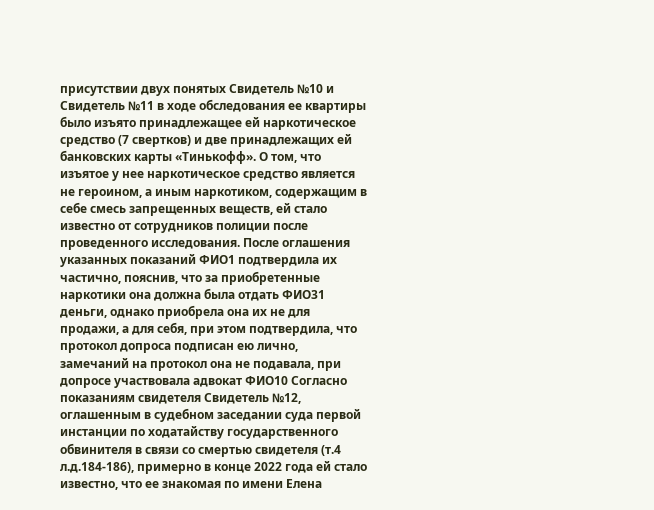присутствии двух понятых Свидетель №10 и Свидетель №11 в ходе обследования ее квартиры было изъято принадлежащее ей наркотическое средство (7 свертков) и две принадлежащих ей банковских карты «Тинькофф». О том, что изъятое у нее наркотическое средство является не героином, а иным наркотиком, содержащим в себе смесь запрещенных веществ, ей стало известно от сотрудников полиции после проведенного исследования. После оглашения указанных показаний ФИО1 подтвердила их частично, пояснив, что за приобретенные наркотики она должна была отдать ФИО31 деньги, однако приобрела она их не для продажи, а для себя, при этом подтвердила, что протокол допроса подписан ею лично, замечаний на протокол она не подавала, при допросе участвовала адвокат ФИО10 Согласно показаниям свидетеля Свидетель №12, оглашенным в судебном заседании суда первой инстанции по ходатайству государственного обвинителя в связи со смертью свидетеля (т.4 л.д.184-186), примерно в конце 2022 года ей стало известно, что ее знакомая по имени Елена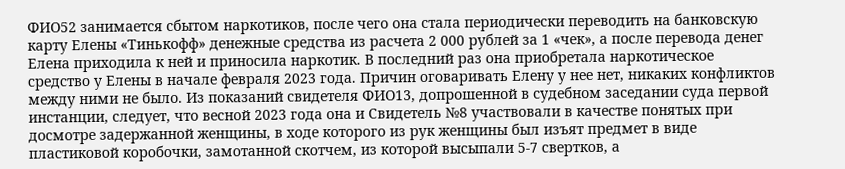ФИО52 занимается сбытом наркотиков, после чего она стала периодически переводить на банковскую карту Елены «Тинькофф» денежные средства из расчета 2 000 рублей за 1 «чек», а после перевода денег Елена приходила к ней и приносила наркотик. В последний раз она приобретала наркотическое средство у Елены в начале февраля 2023 года. Причин оговаривать Елену у нее нет, никаких конфликтов между ними не было. Из показаний свидетеля ФИО13, допрошенной в судебном заседании суда первой инстанции, следует, что весной 2023 года она и Свидетель №8 участвовали в качестве понятых при досмотре задержанной женщины, в ходе которого из рук женщины был изъят предмет в виде пластиковой коробочки, замотанной скотчем, из которой высыпали 5-7 свертков, а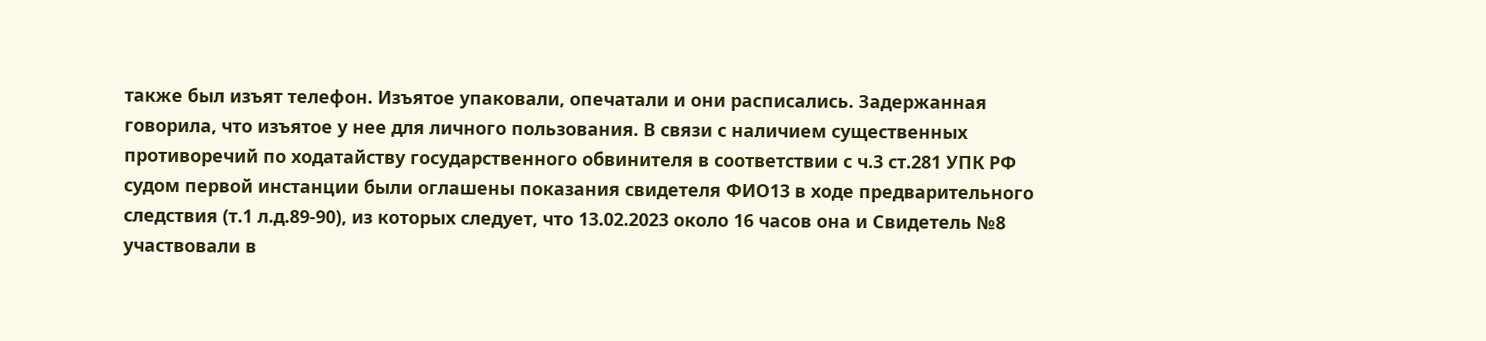также был изъят телефон. Изъятое упаковали, опечатали и они расписались. Задержанная говорила, что изъятое у нее для личного пользования. В связи с наличием существенных противоречий по ходатайству государственного обвинителя в соответствии с ч.3 ст.281 УПК РФ судом первой инстанции были оглашены показания свидетеля ФИО13 в ходе предварительного следствия (т.1 л.д.89-90), из которых следует, что 13.02.2023 около 16 часов она и Свидетель №8 участвовали в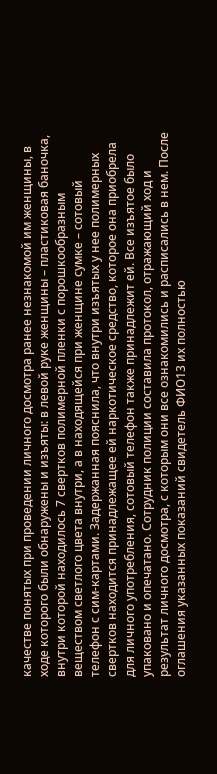качестве понятых при проведении личного досмотра ранее незнакомой им женщины, в ходе которого были обнаружены и изъяты: в левой руке женщины – пластиковая баночка, внутри которой находилось 7 свертков полимерной пленки с порошкообразным веществом светлого цвета внутри, а в находящейся при женщине сумке – сотовый телефон с сим-картами. Задержанная пояснила, что внутри изъятых у нее полимерных свертков находится принадлежащее ей наркотическое средство, которое она приобрела для личного употребления, сотовый телефон также принадлежит ей. Все изъятое было упаковано и опечатано. Сотрудник полиции составила протокол, отражающий ход и результат личного досмотра, с которым они все ознакомились и расписались в нем. После оглашения указанных показаний свидетель ФИО13 их полностью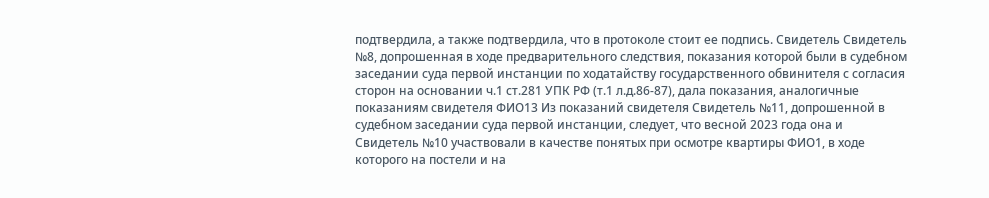подтвердила, а также подтвердила, что в протоколе стоит ее подпись. Свидетель Свидетель №8, допрошенная в ходе предварительного следствия, показания которой были в судебном заседании суда первой инстанции по ходатайству государственного обвинителя с согласия сторон на основании ч.1 ст.281 УПК РФ (т.1 л.д.86-87), дала показания, аналогичные показаниям свидетеля ФИО13 Из показаний свидетеля Свидетель №11, допрошенной в судебном заседании суда первой инстанции, следует, что весной 2023 года она и Свидетель №10 участвовали в качестве понятых при осмотре квартиры ФИО1, в ходе которого на постели и на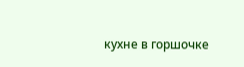кухне в горшочке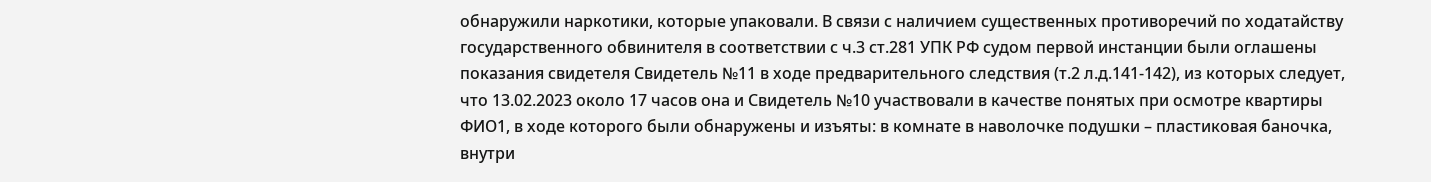обнаружили наркотики, которые упаковали. В связи с наличием существенных противоречий по ходатайству государственного обвинителя в соответствии с ч.3 ст.281 УПК РФ судом первой инстанции были оглашены показания свидетеля Свидетель №11 в ходе предварительного следствия (т.2 л.д.141-142), из которых следует, что 13.02.2023 около 17 часов она и Свидетель №10 участвовали в качестве понятых при осмотре квартиры ФИО1, в ходе которого были обнаружены и изъяты: в комнате в наволочке подушки – пластиковая баночка, внутри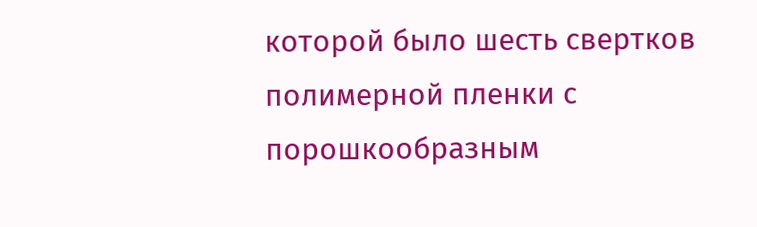которой было шесть свертков полимерной пленки с порошкообразным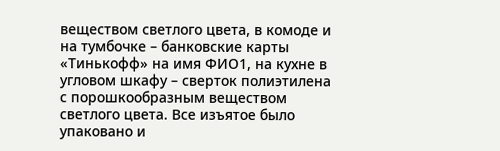веществом светлого цвета, в комоде и на тумбочке – банковские карты «Тинькофф» на имя ФИО1, на кухне в угловом шкафу – сверток полиэтилена с порошкообразным веществом светлого цвета. Все изъятое было упаковано и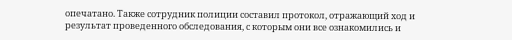опечатано. Также сотрудник полиции составил протокол, отражающий ход и результат проведенного обследования, с которым они все ознакомились и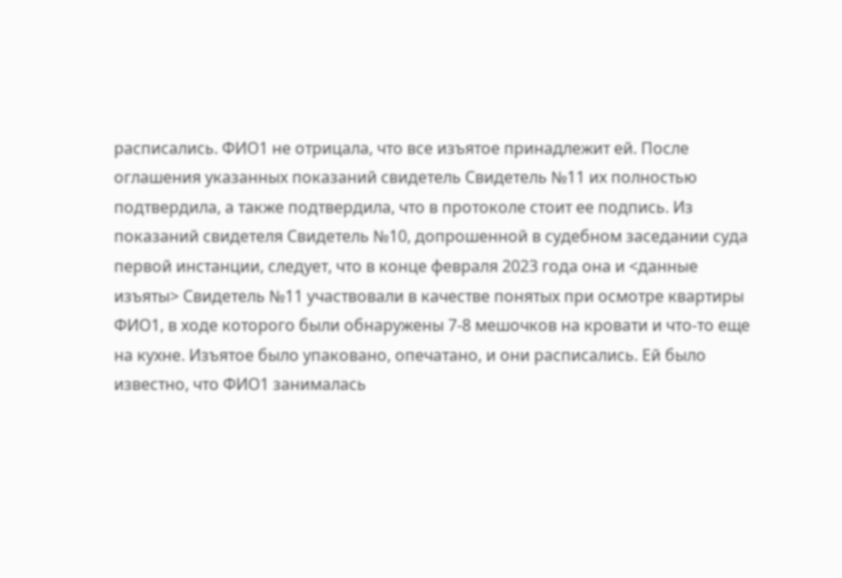расписались. ФИО1 не отрицала, что все изъятое принадлежит ей. После оглашения указанных показаний свидетель Свидетель №11 их полностью подтвердила, а также подтвердила, что в протоколе стоит ее подпись. Из показаний свидетеля Свидетель №10, допрошенной в судебном заседании суда первой инстанции, следует, что в конце февраля 2023 года она и <данные изъяты> Свидетель №11 участвовали в качестве понятых при осмотре квартиры ФИО1, в ходе которого были обнаружены 7-8 мешочков на кровати и что-то еще на кухне. Изъятое было упаковано, опечатано, и они расписались. Ей было известно, что ФИО1 занималась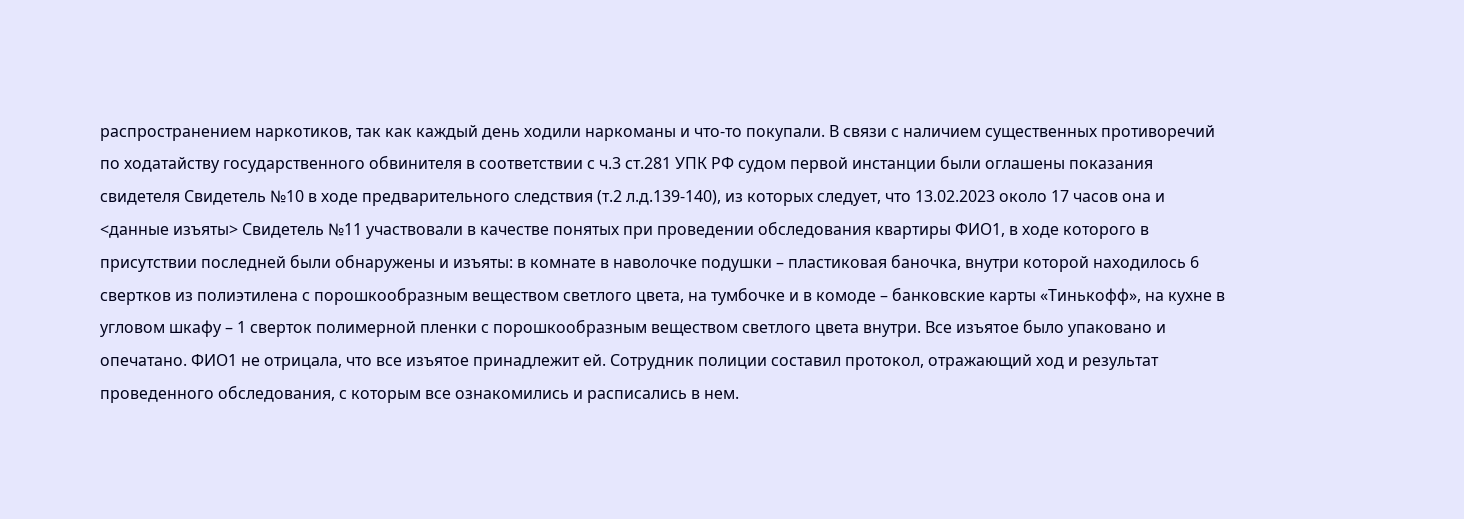распространением наркотиков, так как каждый день ходили наркоманы и что-то покупали. В связи с наличием существенных противоречий по ходатайству государственного обвинителя в соответствии с ч.3 ст.281 УПК РФ судом первой инстанции были оглашены показания свидетеля Свидетель №10 в ходе предварительного следствия (т.2 л.д.139-140), из которых следует, что 13.02.2023 около 17 часов она и <данные изъяты> Свидетель №11 участвовали в качестве понятых при проведении обследования квартиры ФИО1, в ходе которого в присутствии последней были обнаружены и изъяты: в комнате в наволочке подушки – пластиковая баночка, внутри которой находилось 6 свертков из полиэтилена с порошкообразным веществом светлого цвета, на тумбочке и в комоде – банковские карты «Тинькофф», на кухне в угловом шкафу – 1 сверток полимерной пленки с порошкообразным веществом светлого цвета внутри. Все изъятое было упаковано и опечатано. ФИО1 не отрицала, что все изъятое принадлежит ей. Сотрудник полиции составил протокол, отражающий ход и результат проведенного обследования, с которым все ознакомились и расписались в нем.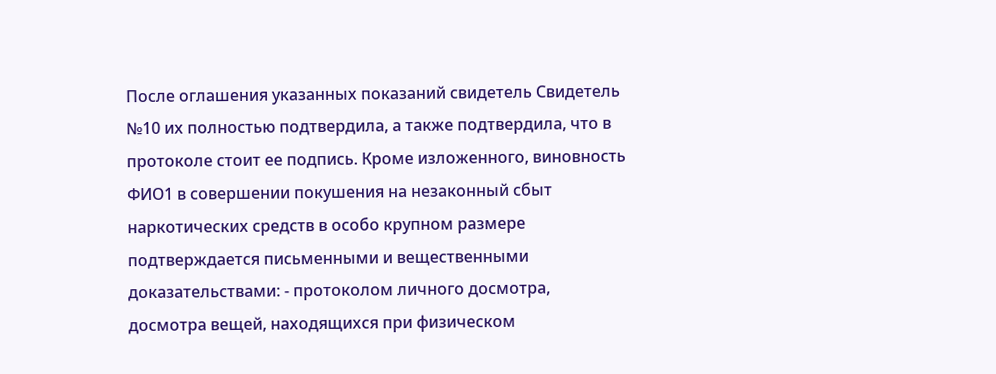После оглашения указанных показаний свидетель Свидетель №10 их полностью подтвердила, а также подтвердила, что в протоколе стоит ее подпись. Кроме изложенного, виновность ФИО1 в совершении покушения на незаконный сбыт наркотических средств в особо крупном размере подтверждается письменными и вещественными доказательствами: - протоколом личного досмотра, досмотра вещей, находящихся при физическом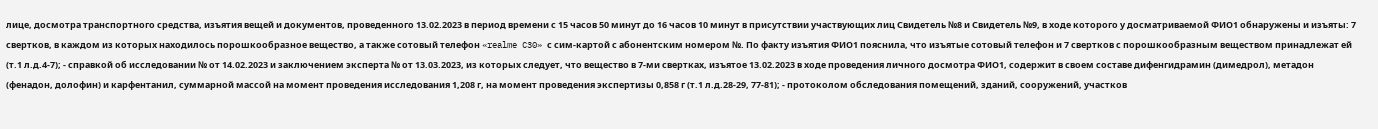лице, досмотра транспортного средства, изъятия вещей и документов, проведенного 13.02.2023 в период времени с 15 часов 50 минут до 16 часов 10 минут в присутствии участвующих лиц Свидетель №8 и Свидетель №9, в ходе которого у досматриваемой ФИО1 обнаружены и изъяты: 7 свертков, в каждом из которых находилось порошкообразное вещество, а также сотовый телефон «realme C30» с сим-картой с абонентским номером №. По факту изъятия ФИО1 пояснила, что изъятые сотовый телефон и 7 свертков с порошкообразным веществом принадлежат ей (т.1 л.д.4-7); - справкой об исследовании № от 14.02.2023 и заключением эксперта № от 13.03.2023, из которых следует, что вещество в 7-ми свертках, изъятое 13.02.2023 в ходе проведения личного досмотра ФИО1, содержит в своем составе дифенгидрамин (димедрол), метадон (фенадон, долофин) и карфентанил, суммарной массой на момент проведения исследования 1,208 г, на момент проведения экспертизы 0,858 г (т.1 л.д.28-29, 77-81); - протоколом обследования помещений, зданий, сооружений, участков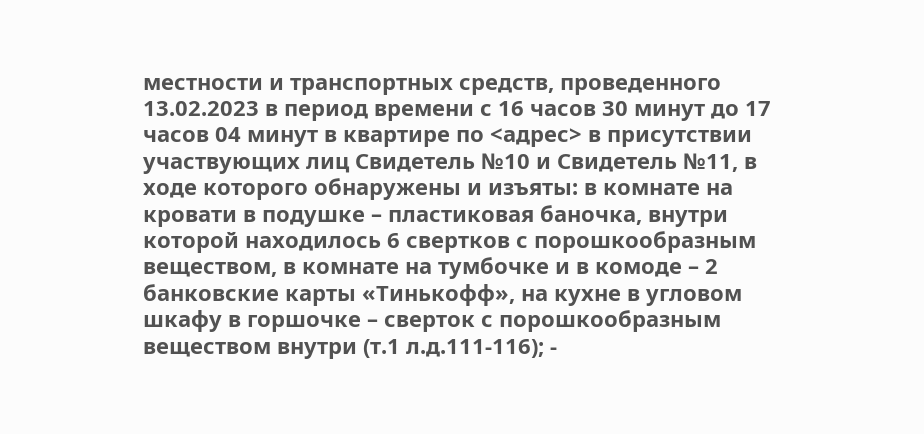местности и транспортных средств, проведенного 13.02.2023 в период времени с 16 часов 30 минут до 17 часов 04 минут в квартире по <адрес> в присутствии участвующих лиц Свидетель №10 и Свидетель №11, в ходе которого обнаружены и изъяты: в комнате на кровати в подушке – пластиковая баночка, внутри которой находилось 6 свертков с порошкообразным веществом, в комнате на тумбочке и в комоде – 2 банковские карты «Тинькофф», на кухне в угловом шкафу в горшочке – сверток с порошкообразным веществом внутри (т.1 л.д.111-116); -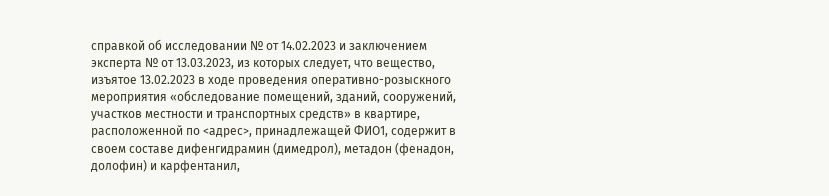справкой об исследовании № от 14.02.2023 и заключением эксперта № от 13.03.2023, из которых следует, что вещество, изъятое 13.02.2023 в ходе проведения оперативно-розыскного мероприятия «обследование помещений, зданий, сооружений, участков местности и транспортных средств» в квартире, расположенной по <адрес>, принадлежащей ФИО1, содержит в своем составе дифенгидрамин (димедрол), метадон (фенадон, долофин) и карфентанил,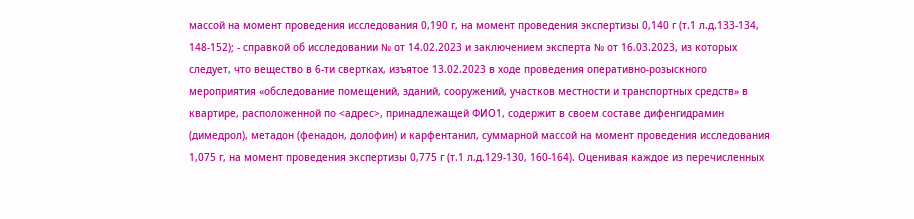массой на момент проведения исследования 0,190 г, на момент проведения экспертизы 0,140 г (т.1 л.д.133-134, 148-152); - справкой об исследовании № от 14.02.2023 и заключением эксперта № от 16.03.2023, из которых следует, что вещество в 6-ти свертках, изъятое 13.02.2023 в ходе проведения оперативно-розыскного мероприятия «обследование помещений, зданий, сооружений, участков местности и транспортных средств» в квартире, расположенной по <адрес>, принадлежащей ФИО1, содержит в своем составе дифенгидрамин (димедрол), метадон (фенадон, долофин) и карфентанил, суммарной массой на момент проведения исследования 1,075 г, на момент проведения экспертизы 0,775 г (т.1 л.д.129-130, 160-164). Оценивая каждое из перечисленных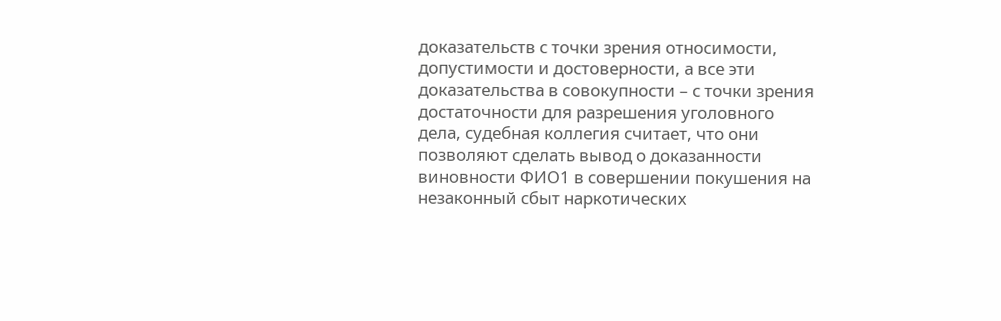доказательств с точки зрения относимости, допустимости и достоверности, а все эти доказательства в совокупности – с точки зрения достаточности для разрешения уголовного дела, судебная коллегия считает, что они позволяют сделать вывод о доказанности виновности ФИО1 в совершении покушения на незаконный сбыт наркотических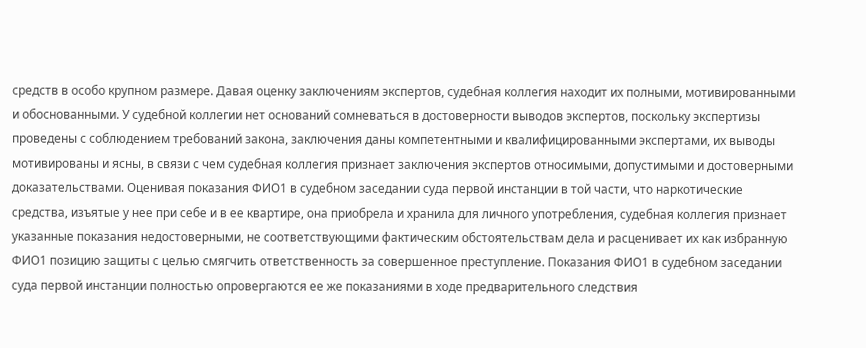средств в особо крупном размере. Давая оценку заключениям экспертов, судебная коллегия находит их полными, мотивированными и обоснованными. У судебной коллегии нет оснований сомневаться в достоверности выводов экспертов, поскольку экспертизы проведены с соблюдением требований закона, заключения даны компетентными и квалифицированными экспертами, их выводы мотивированы и ясны, в связи с чем судебная коллегия признает заключения экспертов относимыми, допустимыми и достоверными доказательствами. Оценивая показания ФИО1 в судебном заседании суда первой инстанции в той части, что наркотические средства, изъятые у нее при себе и в ее квартире, она приобрела и хранила для личного употребления, судебная коллегия признает указанные показания недостоверными, не соответствующими фактическим обстоятельствам дела и расценивает их как избранную ФИО1 позицию защиты с целью смягчить ответственность за совершенное преступление. Показания ФИО1 в судебном заседании суда первой инстанции полностью опровергаются ее же показаниями в ходе предварительного следствия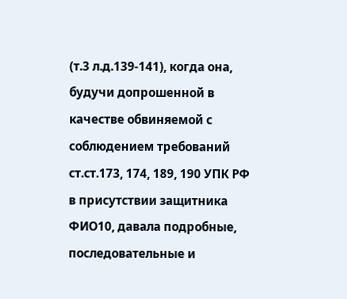(т.3 л.д.139-141), когда она, будучи допрошенной в качестве обвиняемой с соблюдением требований ст.ст.173, 174, 189, 190 УПК РФ в присутствии защитника ФИО10, давала подробные, последовательные и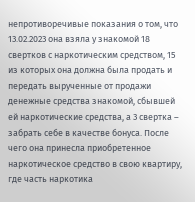непротиворечивые показания о том, что 13.02.2023 она взяла у знакомой 18 свертков с наркотическим средством, 15 из которых она должна была продать и передать вырученные от продажи денежные средства знакомой, сбывшей ей наркотические средства, а 3 свертка – забрать себе в качестве бонуса. После чего она принесла приобретенное наркотическое средство в свою квартиру, где часть наркотика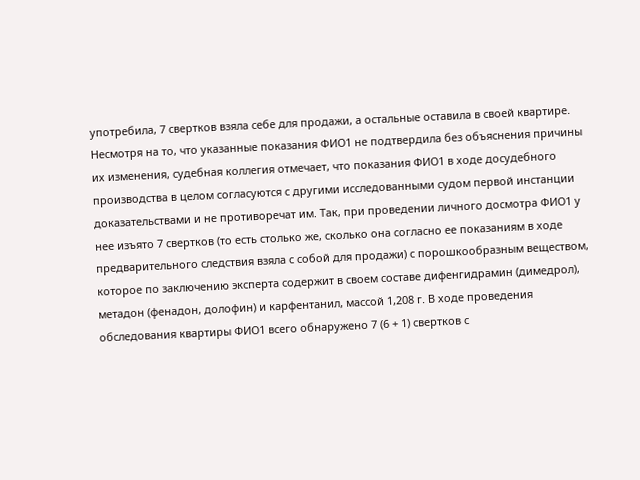употребила, 7 свертков взяла себе для продажи, а остальные оставила в своей квартире. Несмотря на то, что указанные показания ФИО1 не подтвердила без объяснения причины их изменения, судебная коллегия отмечает, что показания ФИО1 в ходе досудебного производства в целом согласуются с другими исследованными судом первой инстанции доказательствами и не противоречат им. Так, при проведении личного досмотра ФИО1 у нее изъято 7 свертков (то есть столько же, сколько она согласно ее показаниям в ходе предварительного следствия взяла с собой для продажи) с порошкообразным веществом, которое по заключению эксперта содержит в своем составе дифенгидрамин (димедрол), метадон (фенадон, долофин) и карфентанил, массой 1,208 г. В ходе проведения обследования квартиры ФИО1 всего обнаружено 7 (6 + 1) свертков с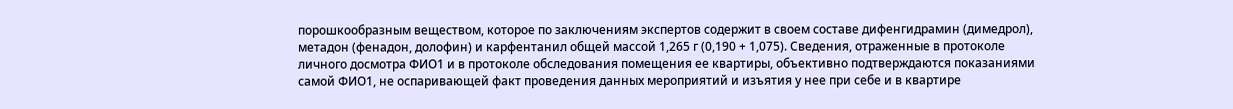порошкообразным веществом, которое по заключениям экспертов содержит в своем составе дифенгидрамин (димедрол), метадон (фенадон, долофин) и карфентанил общей массой 1,265 г (0,190 + 1,075). Сведения, отраженные в протоколе личного досмотра ФИО1 и в протоколе обследования помещения ее квартиры, объективно подтверждаются показаниями самой ФИО1, не оспаривающей факт проведения данных мероприятий и изъятия у нее при себе и в квартире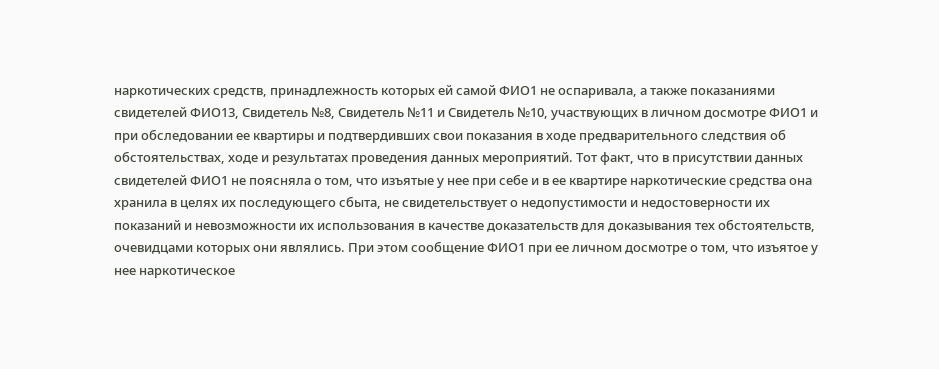наркотических средств, принадлежность которых ей самой ФИО1 не оспаривала, а также показаниями свидетелей ФИО13, Свидетель №8, Свидетель №11 и Свидетель №10, участвующих в личном досмотре ФИО1 и при обследовании ее квартиры и подтвердивших свои показания в ходе предварительного следствия об обстоятельствах, ходе и результатах проведения данных мероприятий. Тот факт, что в присутствии данных свидетелей ФИО1 не поясняла о том, что изъятые у нее при себе и в ее квартире наркотические средства она хранила в целях их последующего сбыта, не свидетельствует о недопустимости и недостоверности их показаний и невозможности их использования в качестве доказательств для доказывания тех обстоятельств, очевидцами которых они являлись. При этом сообщение ФИО1 при ее личном досмотре о том, что изъятое у нее наркотическое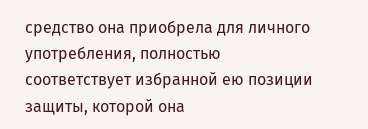средство она приобрела для личного употребления, полностью соответствует избранной ею позиции защиты, которой она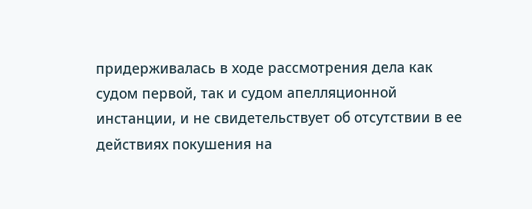придерживалась в ходе рассмотрения дела как судом первой, так и судом апелляционной инстанции, и не свидетельствует об отсутствии в ее действиях покушения на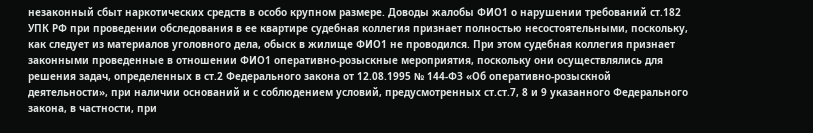незаконный сбыт наркотических средств в особо крупном размере. Доводы жалобы ФИО1 о нарушении требований ст.182 УПК РФ при проведении обследования в ее квартире судебная коллегия признает полностью несостоятельными, поскольку, как следует из материалов уголовного дела, обыск в жилище ФИО1 не проводился. При этом судебная коллегия признает законными проведенные в отношении ФИО1 оперативно-розыскные мероприятия, поскольку они осуществлялись для решения задач, определенных в ст.2 Федерального закона от 12.08.1995 № 144-ФЗ «Об оперативно-розыскной деятельности», при наличии оснований и с соблюдением условий, предусмотренных ст.ст.7, 8 и 9 указанного Федерального закона, в частности, при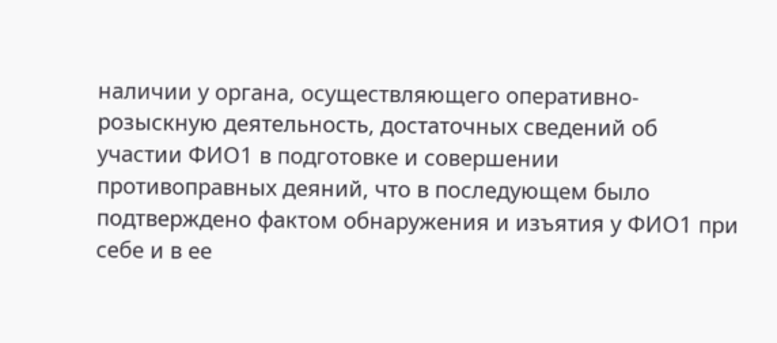наличии у органа, осуществляющего оперативно-розыскную деятельность, достаточных сведений об участии ФИО1 в подготовке и совершении противоправных деяний, что в последующем было подтверждено фактом обнаружения и изъятия у ФИО1 при себе и в ее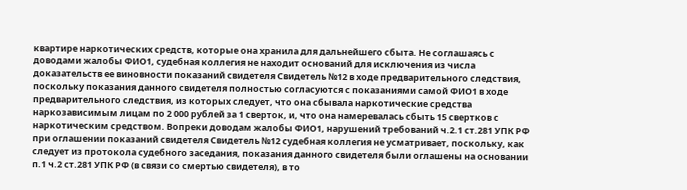квартире наркотических средств, которые она хранила для дальнейшего сбыта. Не соглашаясь с доводами жалобы ФИО1, судебная коллегия не находит оснований для исключения из числа доказательств ее виновности показаний свидетеля Свидетель №12 в ходе предварительного следствия, поскольку показания данного свидетеля полностью согласуются с показаниями самой ФИО1 в ходе предварительного следствия, из которых следует, что она сбывала наркотические средства наркозависимым лицам по 2 000 рублей за 1 сверток, и, что она намеревалась сбыть 15 свертков с наркотическим средством. Вопреки доводам жалобы ФИО1, нарушений требований ч.2.1 ст.281 УПК РФ при оглашении показаний свидетеля Свидетель №12 судебная коллегия не усматривает, поскольку, как следует из протокола судебного заседания, показания данного свидетеля были оглашены на основании п.1 ч.2 ст.281 УПК РФ (в связи со смертью свидетеля), в то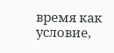время как условие,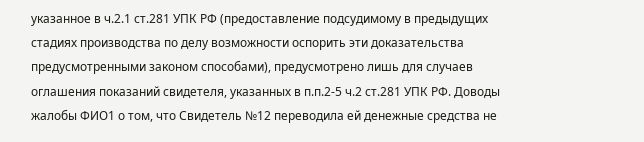указанное в ч.2.1 ст.281 УПК РФ (предоставление подсудимому в предыдущих стадиях производства по делу возможности оспорить эти доказательства предусмотренными законом способами), предусмотрено лишь для случаев оглашения показаний свидетеля, указанных в п.п.2-5 ч.2 ст.281 УПК РФ. Доводы жалобы ФИО1 о том, что Свидетель №12 переводила ей денежные средства не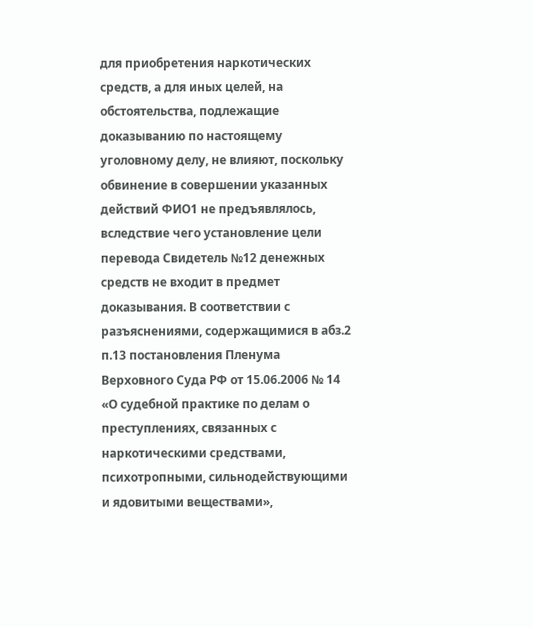для приобретения наркотических средств, а для иных целей, на обстоятельства, подлежащие доказыванию по настоящему уголовному делу, не влияют, поскольку обвинение в совершении указанных действий ФИО1 не предъявлялось, вследствие чего установление цели перевода Свидетель №12 денежных средств не входит в предмет доказывания. В соответствии с разъяснениями, содержащимися в абз.2 п.13 постановления Пленума Верховного Суда РФ от 15.06.2006 № 14 «О судебной практике по делам о преступлениях, связанных с наркотическими средствами, психотропными, сильнодействующими и ядовитыми веществами»,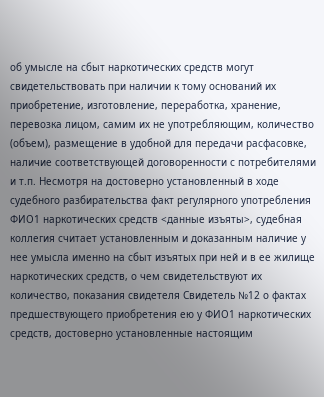об умысле на сбыт наркотических средств могут свидетельствовать при наличии к тому оснований их приобретение, изготовление, переработка, хранение, перевозка лицом, самим их не употребляющим, количество (объем), размещение в удобной для передачи расфасовке, наличие соответствующей договоренности с потребителями и т.п. Несмотря на достоверно установленный в ходе судебного разбирательства факт регулярного употребления ФИО1 наркотических средств <данные изъяты>, судебная коллегия считает установленным и доказанным наличие у нее умысла именно на сбыт изъятых при ней и в ее жилище наркотических средств, о чем свидетельствуют их количество, показания свидетеля Свидетель №12 о фактах предшествующего приобретения ею у ФИО1 наркотических средств, достоверно установленные настоящим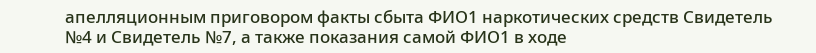апелляционным приговором факты сбыта ФИО1 наркотических средств Свидетель №4 и Свидетель №7, а также показания самой ФИО1 в ходе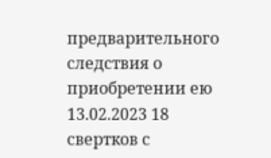предварительного следствия о приобретении ею 13.02.2023 18 свертков с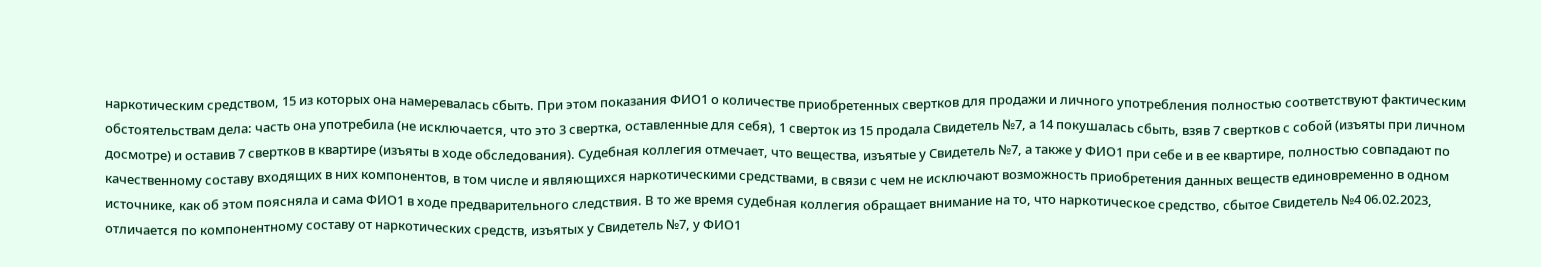наркотическим средством, 15 из которых она намеревалась сбыть. При этом показания ФИО1 о количестве приобретенных свертков для продажи и личного употребления полностью соответствуют фактическим обстоятельствам дела: часть она употребила (не исключается, что это 3 свертка, оставленные для себя), 1 сверток из 15 продала Свидетель №7, а 14 покушалась сбыть, взяв 7 свертков с собой (изъяты при личном досмотре) и оставив 7 свертков в квартире (изъяты в ходе обследования). Судебная коллегия отмечает, что вещества, изъятые у Свидетель №7, а также у ФИО1 при себе и в ее квартире, полностью совпадают по качественному составу входящих в них компонентов, в том числе и являющихся наркотическими средствами, в связи с чем не исключают возможность приобретения данных веществ единовременно в одном источнике, как об этом поясняла и сама ФИО1 в ходе предварительного следствия. В то же время судебная коллегия обращает внимание на то, что наркотическое средство, сбытое Свидетель №4 06.02.2023, отличается по компонентному составу от наркотических средств, изъятых у Свидетель №7, у ФИО1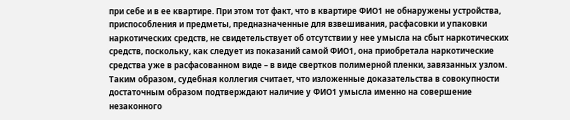при себе и в ее квартире. При этом тот факт, что в квартире ФИО1 не обнаружены устройства, приспособления и предметы, предназначенные для взвешивания, расфасовки и упаковки наркотических средств, не свидетельствует об отсутствии у нее умысла на сбыт наркотических средств, поскольку, как следует из показаний самой ФИО1, она приобретала наркотические средства уже в расфасованном виде – в виде свертков полимерной пленки, завязанных узлом. Таким образом, судебная коллегия считает, что изложенные доказательства в совокупности достаточным образом подтверждают наличие у ФИО1 умысла именно на совершение незаконного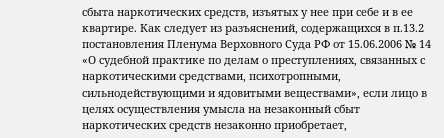сбыта наркотических средств, изъятых у нее при себе и в ее квартире. Как следует из разъяснений, содержащихся в п.13.2 постановления Пленума Верховного Суда РФ от 15.06.2006 № 14 «О судебной практике по делам о преступлениях, связанных с наркотическими средствами, психотропными, сильнодействующими и ядовитыми веществами», если лицо в целях осуществления умысла на незаконный сбыт наркотических средств незаконно приобретает,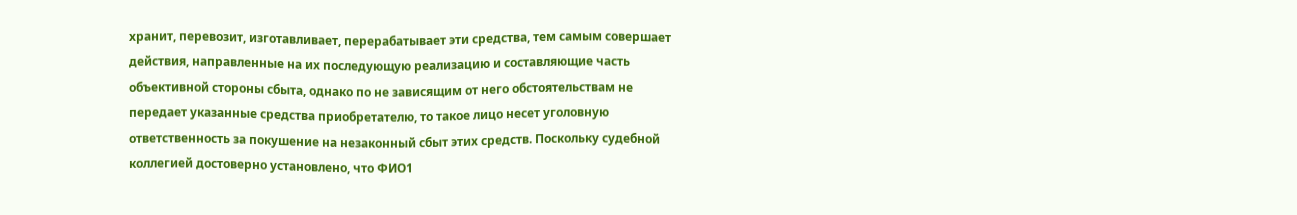хранит, перевозит, изготавливает, перерабатывает эти средства, тем самым совершает действия, направленные на их последующую реализацию и составляющие часть объективной стороны сбыта, однако по не зависящим от него обстоятельствам не передает указанные средства приобретателю, то такое лицо несет уголовную ответственность за покушение на незаконный сбыт этих средств. Поскольку судебной коллегией достоверно установлено, что ФИО1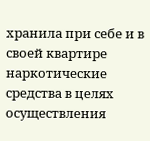хранила при себе и в своей квартире наркотические средства в целях осуществления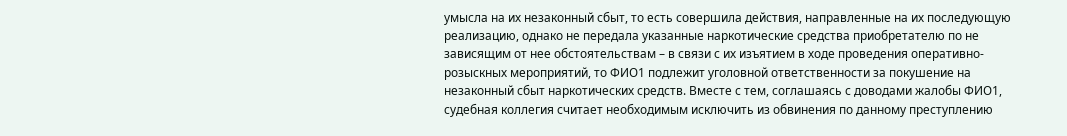умысла на их незаконный сбыт, то есть совершила действия, направленные на их последующую реализацию, однако не передала указанные наркотические средства приобретателю по не зависящим от нее обстоятельствам – в связи с их изъятием в ходе проведения оперативно-розыскных мероприятий, то ФИО1 подлежит уголовной ответственности за покушение на незаконный сбыт наркотических средств. Вместе с тем, соглашаясь с доводами жалобы ФИО1, судебная коллегия считает необходимым исключить из обвинения по данному преступлению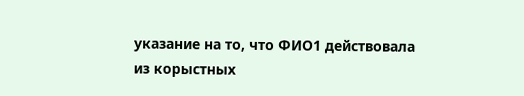указание на то, что ФИО1 действовала из корыстных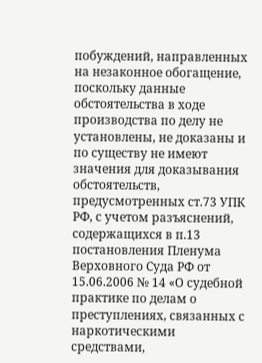побуждений, направленных на незаконное обогащение, поскольку данные обстоятельства в ходе производства по делу не установлены, не доказаны и по существу не имеют значения для доказывания обстоятельств, предусмотренных ст.73 УПК РФ, с учетом разъяснений, содержащихся в п.13 постановления Пленума Верховного Суда РФ от 15.06.2006 № 14 «О судебной практике по делам о преступлениях, связанных с наркотическими средствами,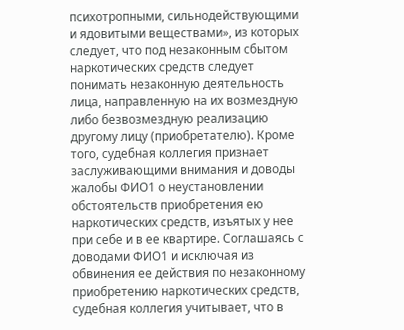психотропными, сильнодействующими и ядовитыми веществами», из которых следует, что под незаконным сбытом наркотических средств следует понимать незаконную деятельность лица, направленную на их возмездную либо безвозмездную реализацию другому лицу (приобретателю). Кроме того, судебная коллегия признает заслуживающими внимания и доводы жалобы ФИО1 о неустановлении обстоятельств приобретения ею наркотических средств, изъятых у нее при себе и в ее квартире. Соглашаясь с доводами ФИО1 и исключая из обвинения ее действия по незаконному приобретению наркотических средств, судебная коллегия учитывает, что в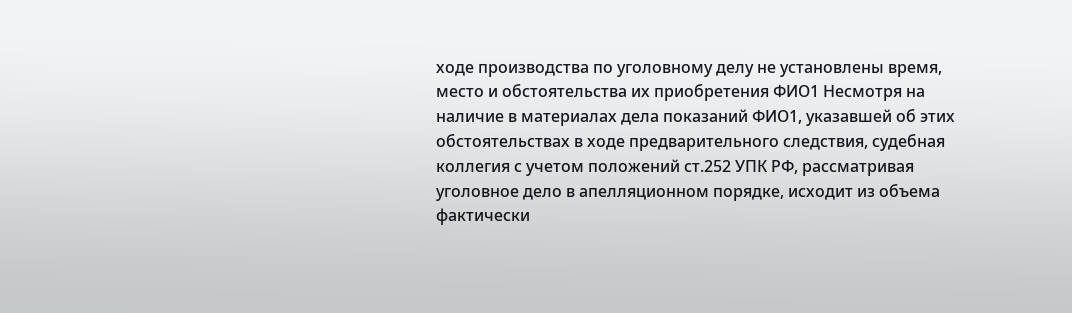ходе производства по уголовному делу не установлены время, место и обстоятельства их приобретения ФИО1 Несмотря на наличие в материалах дела показаний ФИО1, указавшей об этих обстоятельствах в ходе предварительного следствия, судебная коллегия с учетом положений ст.252 УПК РФ, рассматривая уголовное дело в апелляционном порядке, исходит из объема фактически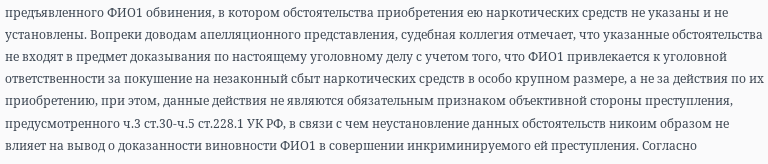предъявленного ФИО1 обвинения, в котором обстоятельства приобретения ею наркотических средств не указаны и не установлены. Вопреки доводам апелляционного представления, судебная коллегия отмечает, что указанные обстоятельства не входят в предмет доказывания по настоящему уголовному делу с учетом того, что ФИО1 привлекается к уголовной ответственности за покушение на незаконный сбыт наркотических средств в особо крупном размере, а не за действия по их приобретению, при этом, данные действия не являются обязательным признаком объективной стороны преступления, предусмотренного ч.3 ст.30-ч.5 ст.228.1 УК РФ, в связи с чем неустановление данных обстоятельств никоим образом не влияет на вывод о доказанности виновности ФИО1 в совершении инкриминируемого ей преступления. Согласно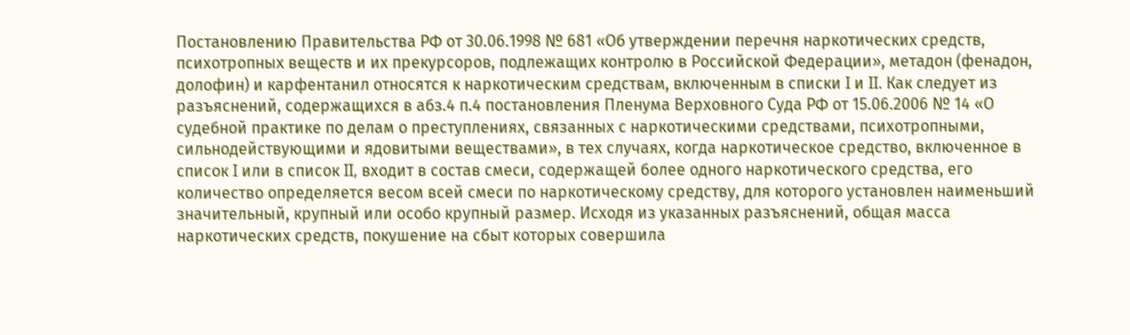Постановлению Правительства РФ от 30.06.1998 № 681 «Об утверждении перечня наркотических средств, психотропных веществ и их прекурсоров, подлежащих контролю в Российской Федерации», метадон (фенадон, долофин) и карфентанил относятся к наркотическим средствам, включенным в списки I и II. Как следует из разъяснений, содержащихся в абз.4 п.4 постановления Пленума Верховного Суда РФ от 15.06.2006 № 14 «О судебной практике по делам о преступлениях, связанных с наркотическими средствами, психотропными, сильнодействующими и ядовитыми веществами», в тех случаях, когда наркотическое средство, включенное в список I или в список II, входит в состав смеси, содержащей более одного наркотического средства, его количество определяется весом всей смеси по наркотическому средству, для которого установлен наименьший значительный, крупный или особо крупный размер. Исходя из указанных разъяснений, общая масса наркотических средств, покушение на сбыт которых совершила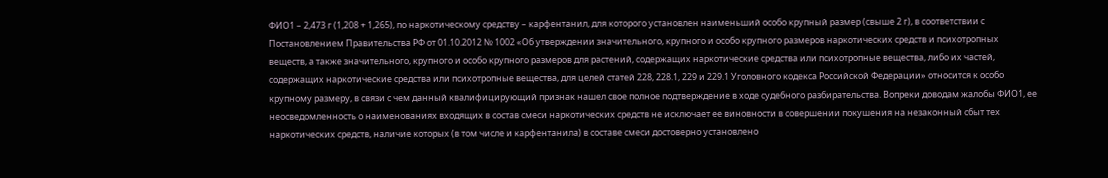ФИО1 – 2,473 г (1,208 + 1,265), по наркотическому средству – карфентанил, для которого установлен наименьший особо крупный размер (свыше 2 г), в соответствии с Постановлением Правительства РФ от 01.10.2012 № 1002 «Об утверждении значительного, крупного и особо крупного размеров наркотических средств и психотропных веществ, а также значительного, крупного и особо крупного размеров для растений, содержащих наркотические средства или психотропные вещества, либо их частей, содержащих наркотические средства или психотропные вещества, для целей статей 228, 228.1, 229 и 229.1 Уголовного кодекса Российской Федерации» относится к особо крупному размеру, в связи с чем данный квалифицирующий признак нашел свое полное подтверждение в ходе судебного разбирательства. Вопреки доводам жалобы ФИО1, ее неосведомленность о наименованиях входящих в состав смеси наркотических средств не исключает ее виновности в совершении покушения на незаконный сбыт тех наркотических средств, наличие которых (в том числе и карфентанила) в составе смеси достоверно установлено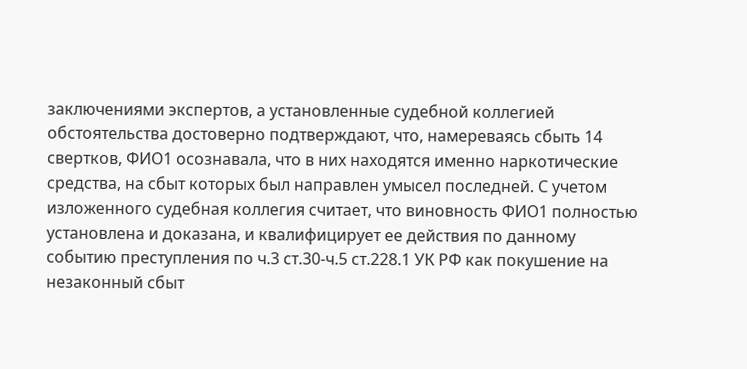заключениями экспертов, а установленные судебной коллегией обстоятельства достоверно подтверждают, что, намереваясь сбыть 14 свертков, ФИО1 осознавала, что в них находятся именно наркотические средства, на сбыт которых был направлен умысел последней. С учетом изложенного судебная коллегия считает, что виновность ФИО1 полностью установлена и доказана, и квалифицирует ее действия по данному событию преступления по ч.3 ст.30-ч.5 ст.228.1 УК РФ как покушение на незаконный сбыт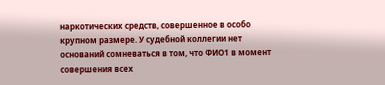наркотических средств, совершенное в особо крупном размере. У судебной коллегии нет оснований сомневаться в том, что ФИО1 в момент совершения всех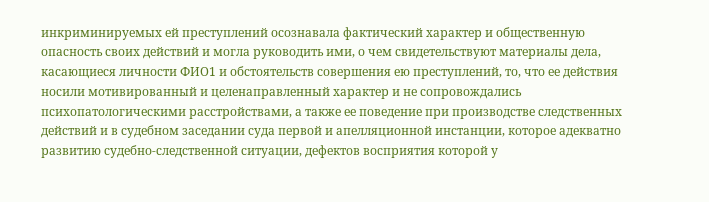инкриминируемых ей преступлений осознавала фактический характер и общественную опасность своих действий и могла руководить ими, о чем свидетельствуют материалы дела, касающиеся личности ФИО1 и обстоятельств совершения ею преступлений, то, что ее действия носили мотивированный и целенаправленный характер и не сопровождались психопатологическими расстройствами, а также ее поведение при производстве следственных действий и в судебном заседании суда первой и апелляционной инстанции, которое адекватно развитию судебно-следственной ситуации, дефектов восприятия которой у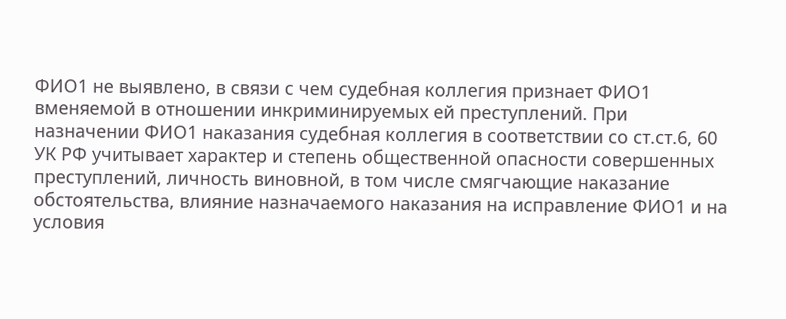ФИО1 не выявлено, в связи с чем судебная коллегия признает ФИО1 вменяемой в отношении инкриминируемых ей преступлений. При назначении ФИО1 наказания судебная коллегия в соответствии со ст.ст.6, 60 УК РФ учитывает характер и степень общественной опасности совершенных преступлений, личность виновной, в том числе смягчающие наказание обстоятельства, влияние назначаемого наказания на исправление ФИО1 и на условия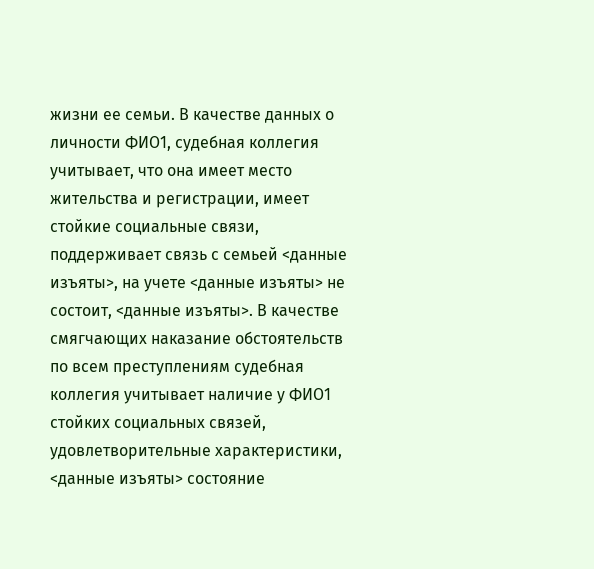жизни ее семьи. В качестве данных о личности ФИО1, судебная коллегия учитывает, что она имеет место жительства и регистрации, имеет стойкие социальные связи, поддерживает связь с семьей <данные изъяты>, на учете <данные изъяты> не состоит, <данные изъяты>. В качестве смягчающих наказание обстоятельств по всем преступлениям судебная коллегия учитывает наличие у ФИО1 стойких социальных связей, удовлетворительные характеристики, <данные изъяты> состояние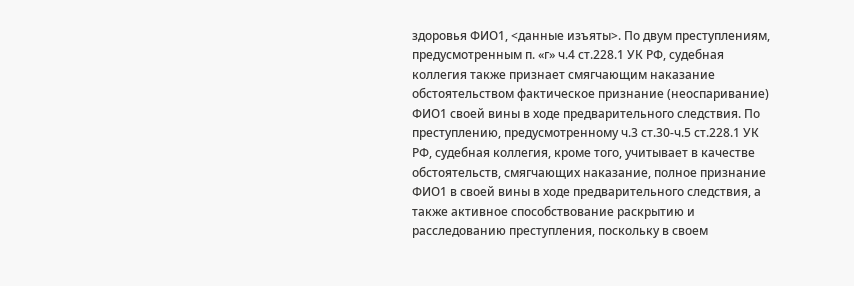здоровья ФИО1, <данные изъяты>. По двум преступлениям, предусмотренным п. «г» ч.4 ст.228.1 УК РФ, судебная коллегия также признает смягчающим наказание обстоятельством фактическое признание (неоспаривание) ФИО1 своей вины в ходе предварительного следствия. По преступлению, предусмотренному ч.3 ст.30-ч.5 ст.228.1 УК РФ, судебная коллегия, кроме того, учитывает в качестве обстоятельств, смягчающих наказание, полное признание ФИО1 в своей вины в ходе предварительного следствия, а также активное способствование раскрытию и расследованию преступления, поскольку в своем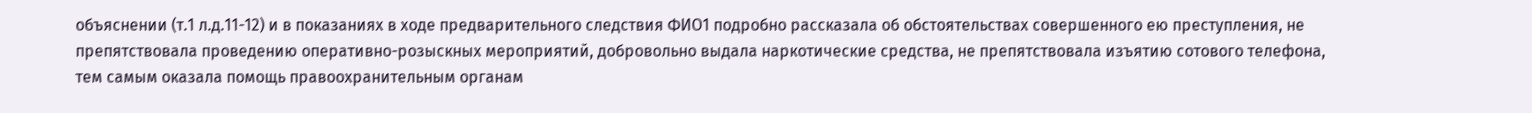объяснении (т.1 л.д.11-12) и в показаниях в ходе предварительного следствия ФИО1 подробно рассказала об обстоятельствах совершенного ею преступления, не препятствовала проведению оперативно-розыскных мероприятий, добровольно выдала наркотические средства, не препятствовала изъятию сотового телефона, тем самым оказала помощь правоохранительным органам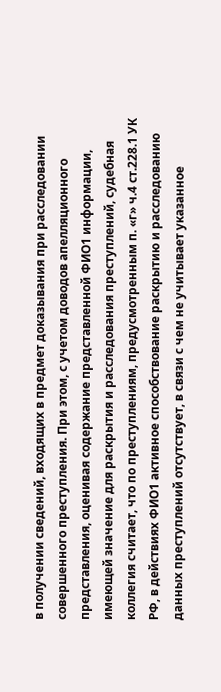в получении сведений, входящих в предмет доказывания при расследовании совершенного преступления. При этом, с учетом доводов апелляционного представления, оценивая содержание представленной ФИО1 информации, имеющей значение для раскрытия и расследования преступлений, судебная коллегия считает, что по преступлениям, предусмотренным п. «г» ч.4 ст.228.1 УК РФ, в действиях ФИО1 активное способствование раскрытию и расследованию данных преступлений отсутствует, в связи с чем не учитывает указанное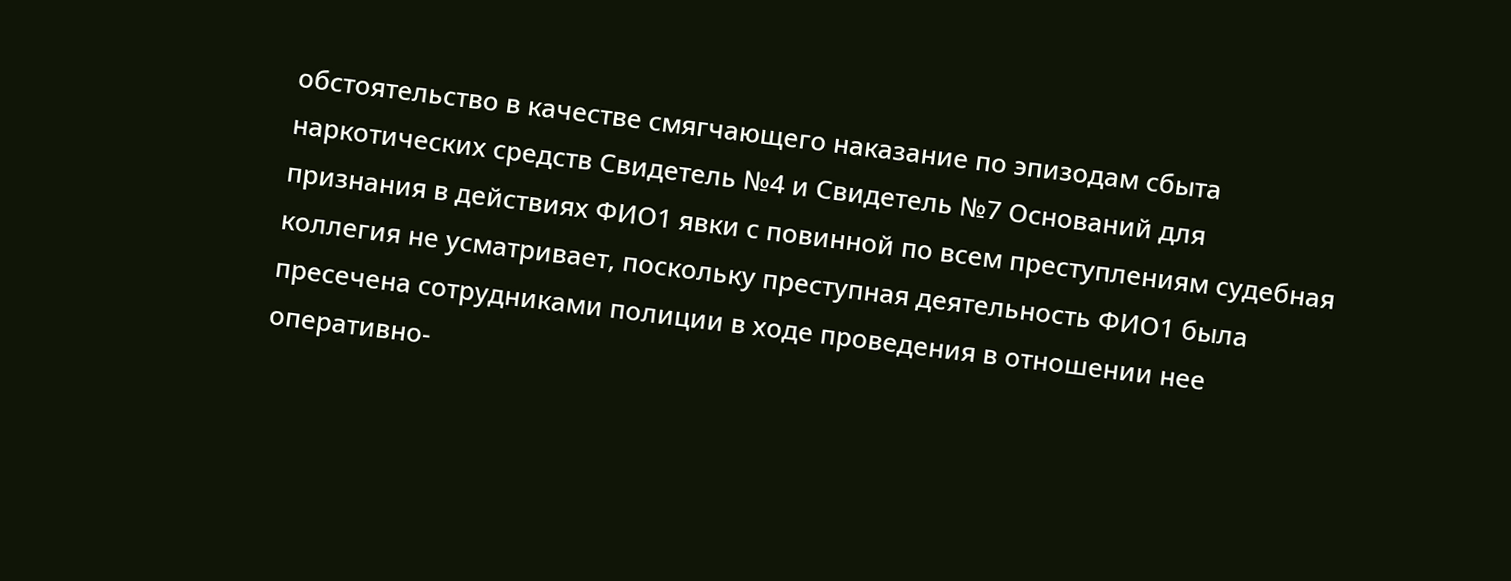обстоятельство в качестве смягчающего наказание по эпизодам сбыта наркотических средств Свидетель №4 и Свидетель №7 Оснований для признания в действиях ФИО1 явки с повинной по всем преступлениям судебная коллегия не усматривает, поскольку преступная деятельность ФИО1 была пресечена сотрудниками полиции в ходе проведения в отношении нее оперативно-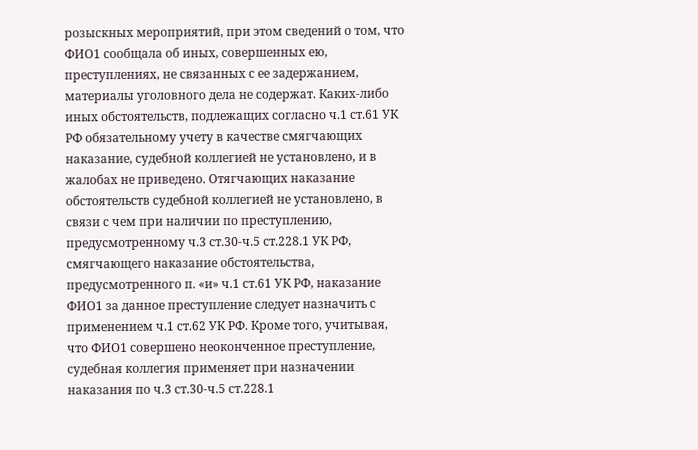розыскных мероприятий, при этом сведений о том, что ФИО1 сообщала об иных, совершенных ею, преступлениях, не связанных с ее задержанием, материалы уголовного дела не содержат. Каких-либо иных обстоятельств, подлежащих согласно ч.1 ст.61 УК РФ обязательному учету в качестве смягчающих наказание, судебной коллегией не установлено, и в жалобах не приведено. Отягчающих наказание обстоятельств судебной коллегией не установлено, в связи с чем при наличии по преступлению, предусмотренному ч.3 ст.30-ч.5 ст.228.1 УК РФ, смягчающего наказание обстоятельства, предусмотренного п. «и» ч.1 ст.61 УК РФ, наказание ФИО1 за данное преступление следует назначить с применением ч.1 ст.62 УК РФ. Кроме того, учитывая, что ФИО1 совершено неоконченное преступление, судебная коллегия применяет при назначении наказания по ч.3 ст.30-ч.5 ст.228.1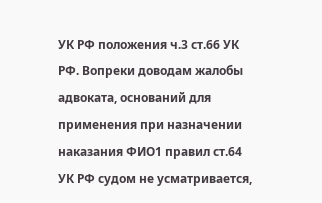УК РФ положения ч.3 ст.66 УК РФ. Вопреки доводам жалобы адвоката, оснований для применения при назначении наказания ФИО1 правил ст.64 УК РФ судом не усматривается,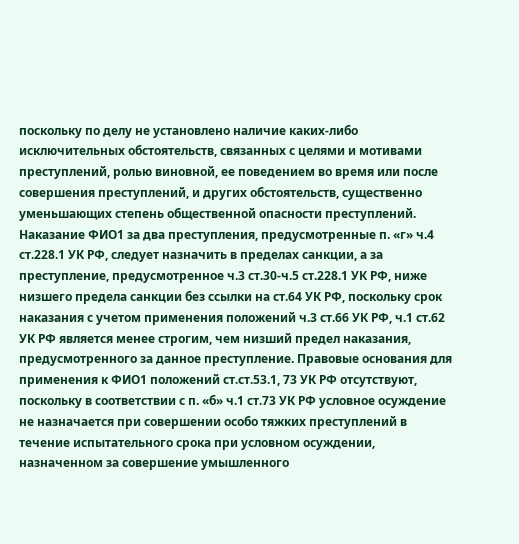поскольку по делу не установлено наличие каких-либо исключительных обстоятельств, связанных с целями и мотивами преступлений, ролью виновной, ее поведением во время или после совершения преступлений, и других обстоятельств, существенно уменьшающих степень общественной опасности преступлений. Наказание ФИО1 за два преступления, предусмотренные п. «г» ч.4 ст.228.1 УК РФ, следует назначить в пределах санкции, а за преступление, предусмотренное ч.3 ст.30-ч.5 ст.228.1 УК РФ, ниже низшего предела санкции без ссылки на ст.64 УК РФ, поскольку срок наказания с учетом применения положений ч.3 ст.66 УК РФ, ч.1 ст.62 УК РФ является менее строгим, чем низший предел наказания, предусмотренного за данное преступление. Правовые основания для применения к ФИО1 положений ст.ст.53.1, 73 УК РФ отсутствуют, поскольку в соответствии с п. «б» ч.1 ст.73 УК РФ условное осуждение не назначается при совершении особо тяжких преступлений в течение испытательного срока при условном осуждении, назначенном за совершение умышленного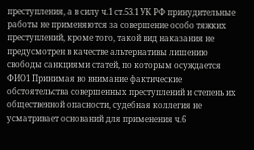преступления, а в силу ч.1 ст.53.1 УК РФ принудительные работы не применяются за совершение особо тяжких преступлений, кроме того, такой вид наказания не предусмотрен в качестве альтернативы лишению свободы санкциями статей, по которым осуждается ФИО1 Принимая во внимание фактические обстоятельства совершенных преступлений и степень их общественной опасности, судебная коллегия не усматривает оснований для применения ч.6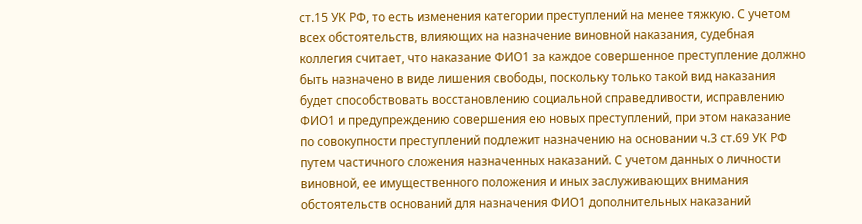ст.15 УК РФ, то есть изменения категории преступлений на менее тяжкую. С учетом всех обстоятельств, влияющих на назначение виновной наказания, судебная коллегия считает, что наказание ФИО1 за каждое совершенное преступление должно быть назначено в виде лишения свободы, поскольку только такой вид наказания будет способствовать восстановлению социальной справедливости, исправлению ФИО1 и предупреждению совершения ею новых преступлений, при этом наказание по совокупности преступлений подлежит назначению на основании ч.3 ст.69 УК РФ путем частичного сложения назначенных наказаний. С учетом данных о личности виновной, ее имущественного положения и иных заслуживающих внимания обстоятельств оснований для назначения ФИО1 дополнительных наказаний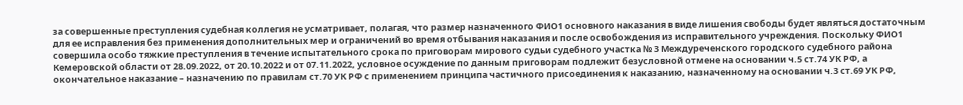за совершенные преступления судебная коллегия не усматривает, полагая, что размер назначенного ФИО1 основного наказания в виде лишения свободы будет являться достаточным для ее исправления без применения дополнительных мер и ограничений во время отбывания наказания и после освобождения из исправительного учреждения. Поскольку ФИО1 совершила особо тяжкие преступления в течение испытательного срока по приговорам мирового судьи судебного участка № 3 Междуреченского городского судебного района Кемеровской области от 28.09.2022, от 20.10.2022 и от 07.11.2022, условное осуждение по данным приговорам подлежит безусловной отмене на основании ч.5 ст.74 УК РФ, а окончательное наказание – назначению по правилам ст.70 УК РФ с применением принципа частичного присоединения к наказанию, назначенному на основании ч.3 ст.69 УК РФ,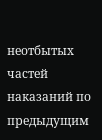неотбытых частей наказаний по предыдущим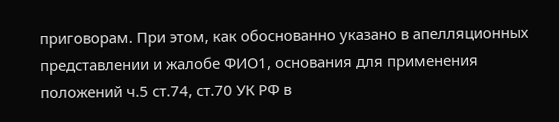приговорам. При этом, как обоснованно указано в апелляционных представлении и жалобе ФИО1, основания для применения положений ч.5 ст.74, ст.70 УК РФ в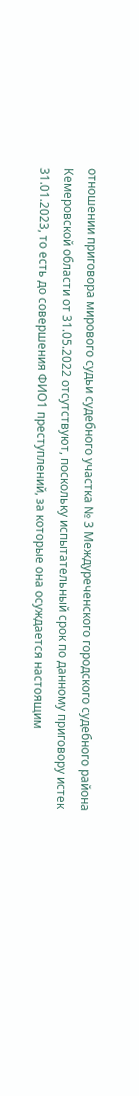отношении приговора мирового судьи судебного участка № 3 Междуреченского городского судебного района Кемеровской области от 31.05.2022 отсутствуют, поскольку испытательный срок по данному приговору истек 31.01.2023, то есть до совершения ФИО1 преступлений, за которые она осуждается настоящим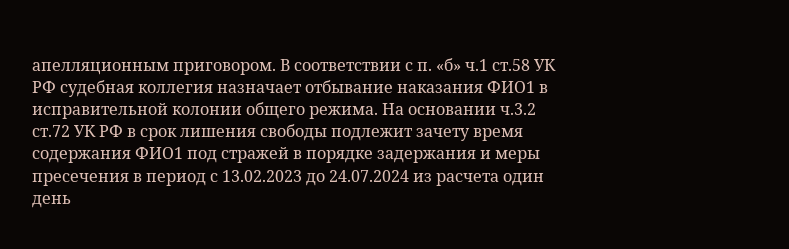апелляционным приговором. В соответствии с п. «б» ч.1 ст.58 УК РФ судебная коллегия назначает отбывание наказания ФИО1 в исправительной колонии общего режима. На основании ч.3.2 ст.72 УК РФ в срок лишения свободы подлежит зачету время содержания ФИО1 под стражей в порядке задержания и меры пресечения в период с 13.02.2023 до 24.07.2024 из расчета один день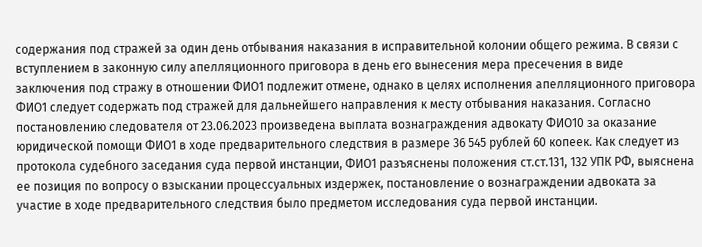содержания под стражей за один день отбывания наказания в исправительной колонии общего режима. В связи с вступлением в законную силу апелляционного приговора в день его вынесения мера пресечения в виде заключения под стражу в отношении ФИО1 подлежит отмене, однако в целях исполнения апелляционного приговора ФИО1 следует содержать под стражей для дальнейшего направления к месту отбывания наказания. Согласно постановлению следователя от 23.06.2023 произведена выплата вознаграждения адвокату ФИО10 за оказание юридической помощи ФИО1 в ходе предварительного следствия в размере 36 545 рублей 60 копеек. Как следует из протокола судебного заседания суда первой инстанции, ФИО1 разъяснены положения ст.ст.131, 132 УПК РФ, выяснена ее позиция по вопросу о взыскании процессуальных издержек, постановление о вознаграждении адвоката за участие в ходе предварительного следствия было предметом исследования суда первой инстанции.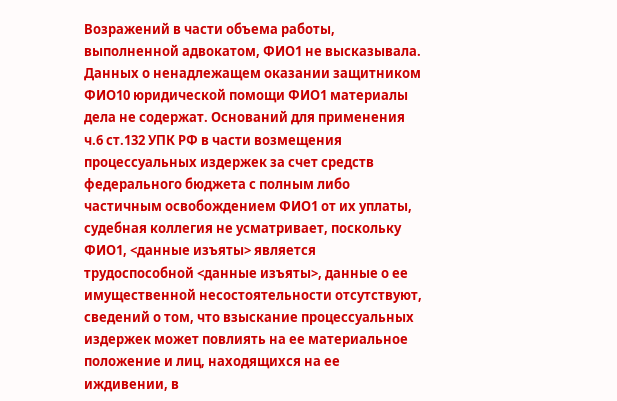Возражений в части объема работы, выполненной адвокатом, ФИО1 не высказывала. Данных о ненадлежащем оказании защитником ФИО10 юридической помощи ФИО1 материалы дела не содержат. Оснований для применения ч.6 ст.132 УПК РФ в части возмещения процессуальных издержек за счет средств федерального бюджета с полным либо частичным освобождением ФИО1 от их уплаты, судебная коллегия не усматривает, поскольку ФИО1, <данные изъяты> является трудоспособной <данные изъяты>, данные о ее имущественной несостоятельности отсутствуют, сведений о том, что взыскание процессуальных издержек может повлиять на ее материальное положение и лиц, находящихся на ее иждивении, в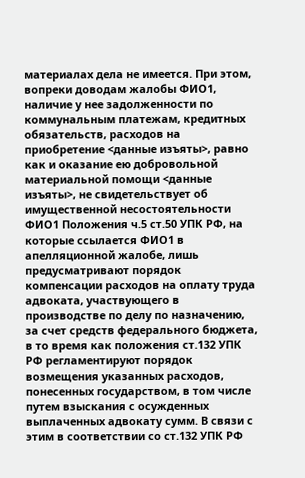материалах дела не имеется. При этом, вопреки доводам жалобы ФИО1, наличие у нее задолженности по коммунальным платежам, кредитных обязательств, расходов на приобретение <данные изъяты>, равно как и оказание ею добровольной материальной помощи <данные изъяты>, не свидетельствует об имущественной несостоятельности ФИО1 Положения ч.5 ст.50 УПК РФ, на которые ссылается ФИО1 в апелляционной жалобе, лишь предусматривают порядок компенсации расходов на оплату труда адвоката, участвующего в производстве по делу по назначению, за счет средств федерального бюджета, в то время как положения ст.132 УПК РФ регламентируют порядок возмещения указанных расходов, понесенных государством, в том числе путем взыскания с осужденных выплаченных адвокату сумм. В связи с этим в соответствии со ст.132 УПК РФ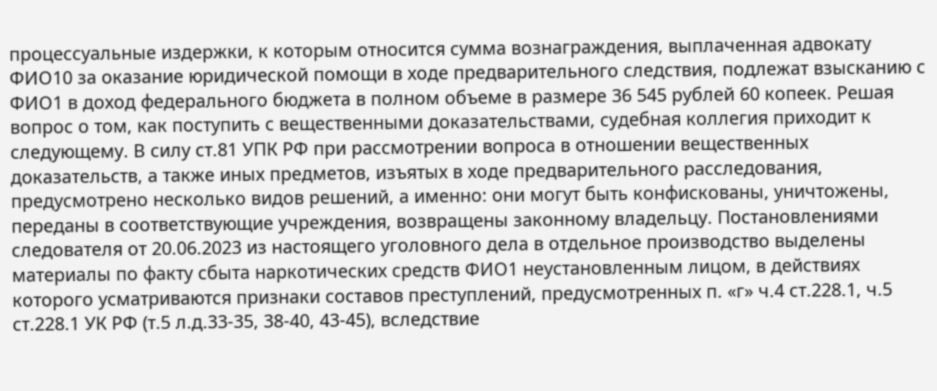процессуальные издержки, к которым относится сумма вознаграждения, выплаченная адвокату ФИО10 за оказание юридической помощи в ходе предварительного следствия, подлежат взысканию с ФИО1 в доход федерального бюджета в полном объеме в размере 36 545 рублей 60 копеек. Решая вопрос о том, как поступить с вещественными доказательствами, судебная коллегия приходит к следующему. В силу ст.81 УПК РФ при рассмотрении вопроса в отношении вещественных доказательств, а также иных предметов, изъятых в ходе предварительного расследования, предусмотрено несколько видов решений, а именно: они могут быть конфискованы, уничтожены, переданы в соответствующие учреждения, возвращены законному владельцу. Постановлениями следователя от 20.06.2023 из настоящего уголовного дела в отдельное производство выделены материалы по факту сбыта наркотических средств ФИО1 неустановленным лицом, в действиях которого усматриваются признаки составов преступлений, предусмотренных п. «г» ч.4 ст.228.1, ч.5 ст.228.1 УК РФ (т.5 л.д.33-35, 38-40, 43-45), вследствие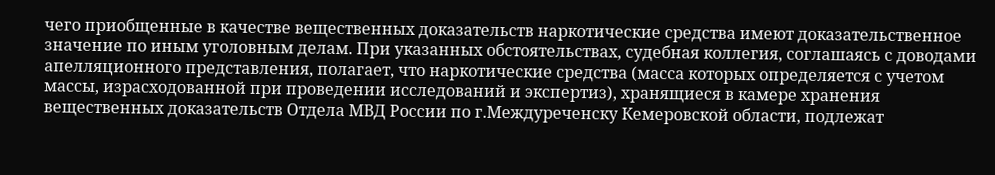чего приобщенные в качестве вещественных доказательств наркотические средства имеют доказательственное значение по иным уголовным делам. При указанных обстоятельствах, судебная коллегия, соглашаясь с доводами апелляционного представления, полагает, что наркотические средства (масса которых определяется с учетом массы, израсходованной при проведении исследований и экспертиз), хранящиеся в камере хранения вещественных доказательств Отдела МВД России по г.Междуреченску Кемеровской области, подлежат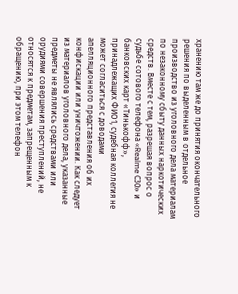хранению там же до принятия окончательного решения по выделенным в отдельное производство из уголовного дела материалам по незаконному сбыту данных наркотических средств. Вместе с тем, разрешая вопрос о судьбе сотового телефона «Realme С30» и банковских карт «Тинькофф», принадлежащих ФИО1, судебная коллегия не может согласиться с доводами апелляционного представления об их конфискации или уничтожении. Как следует из материалов уголовного дела, указанные предметы не являлись средствами или орудиями совершения преступлений, не относятся к предметам, запрещенным к обращению, при этом телефон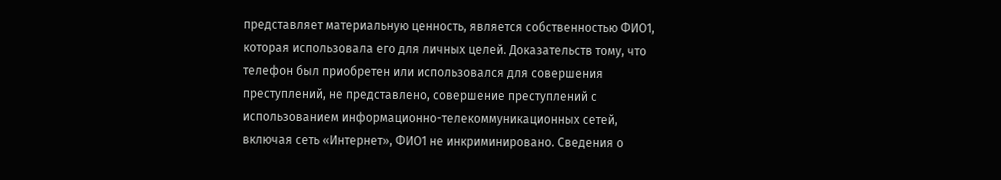представляет материальную ценность, является собственностью ФИО1, которая использовала его для личных целей. Доказательств тому, что телефон был приобретен или использовался для совершения преступлений, не представлено, совершение преступлений с использованием информационно-телекоммуникационных сетей, включая сеть «Интернет», ФИО1 не инкриминировано. Сведения о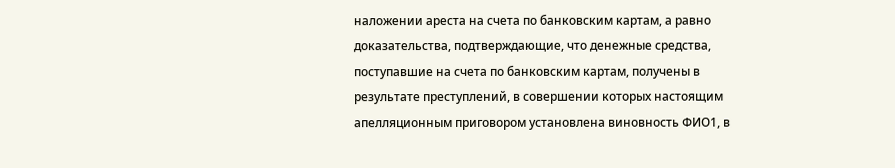наложении ареста на счета по банковским картам, а равно доказательства, подтверждающие, что денежные средства, поступавшие на счета по банковским картам, получены в результате преступлений, в совершении которых настоящим апелляционным приговором установлена виновность ФИО1, в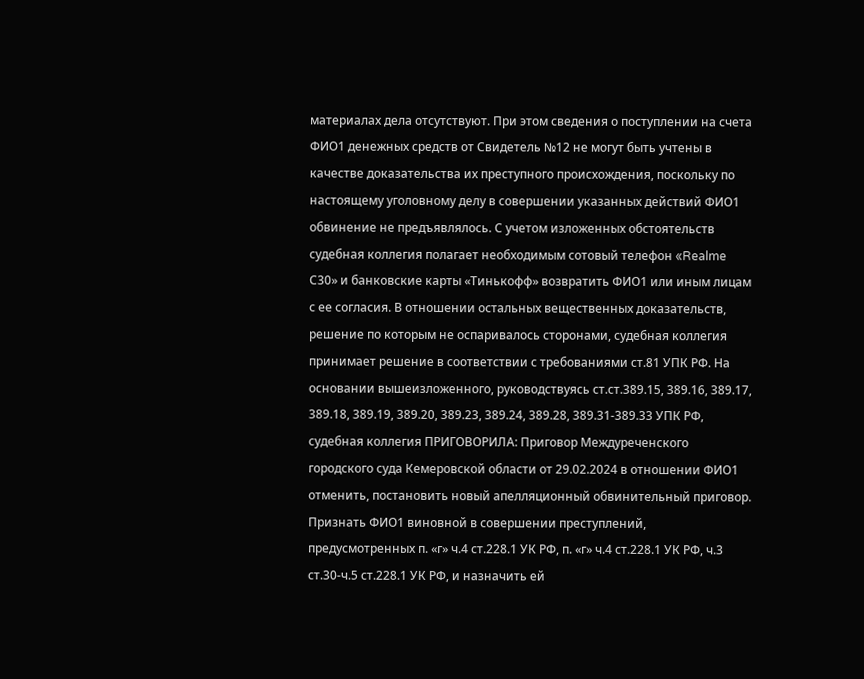материалах дела отсутствуют. При этом сведения о поступлении на счета ФИО1 денежных средств от Свидетель №12 не могут быть учтены в качестве доказательства их преступного происхождения, поскольку по настоящему уголовному делу в совершении указанных действий ФИО1 обвинение не предъявлялось. С учетом изложенных обстоятельств судебная коллегия полагает необходимым сотовый телефон «Realme С30» и банковские карты «Тинькофф» возвратить ФИО1 или иным лицам с ее согласия. В отношении остальных вещественных доказательств, решение по которым не оспаривалось сторонами, судебная коллегия принимает решение в соответствии с требованиями ст.81 УПК РФ. На основании вышеизложенного, руководствуясь ст.ст.389.15, 389.16, 389.17, 389.18, 389.19, 389.20, 389.23, 389.24, 389.28, 389.31-389.33 УПК РФ, судебная коллегия ПРИГОВОРИЛА: Приговор Междуреченского городского суда Кемеровской области от 29.02.2024 в отношении ФИО1 отменить, постановить новый апелляционный обвинительный приговор. Признать ФИО1 виновной в совершении преступлений, предусмотренных п. «г» ч.4 ст.228.1 УК РФ, п. «г» ч.4 ст.228.1 УК РФ, ч.3 ст.30-ч.5 ст.228.1 УК РФ, и назначить ей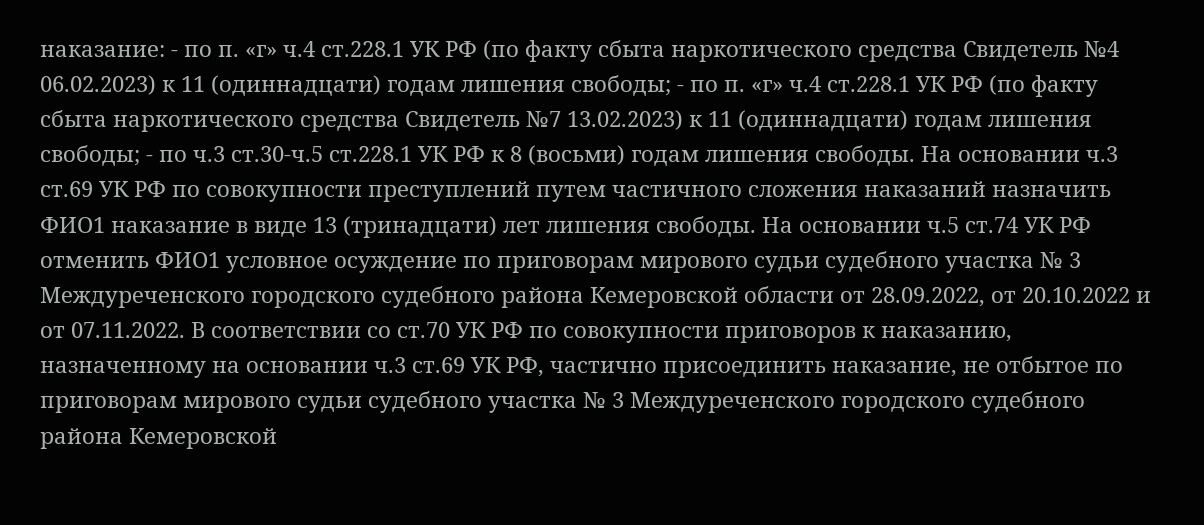наказание: - по п. «г» ч.4 ст.228.1 УК РФ (по факту сбыта наркотического средства Свидетель №4 06.02.2023) к 11 (одиннадцати) годам лишения свободы; - по п. «г» ч.4 ст.228.1 УК РФ (по факту сбыта наркотического средства Свидетель №7 13.02.2023) к 11 (одиннадцати) годам лишения свободы; - по ч.3 ст.30-ч.5 ст.228.1 УК РФ к 8 (восьми) годам лишения свободы. На основании ч.3 ст.69 УК РФ по совокупности преступлений путем частичного сложения наказаний назначить ФИО1 наказание в виде 13 (тринадцати) лет лишения свободы. На основании ч.5 ст.74 УК РФ отменить ФИО1 условное осуждение по приговорам мирового судьи судебного участка № 3 Междуреченского городского судебного района Кемеровской области от 28.09.2022, от 20.10.2022 и от 07.11.2022. В соответствии со ст.70 УК РФ по совокупности приговоров к наказанию, назначенному на основании ч.3 ст.69 УК РФ, частично присоединить наказание, не отбытое по приговорам мирового судьи судебного участка № 3 Междуреченского городского судебного района Кемеровской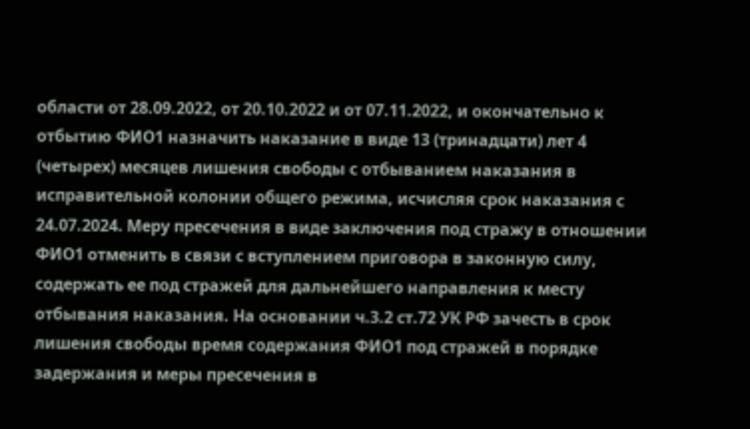области от 28.09.2022, от 20.10.2022 и от 07.11.2022, и окончательно к отбытию ФИО1 назначить наказание в виде 13 (тринадцати) лет 4 (четырех) месяцев лишения свободы с отбыванием наказания в исправительной колонии общего режима, исчисляя срок наказания с 24.07.2024. Меру пресечения в виде заключения под стражу в отношении ФИО1 отменить в связи с вступлением приговора в законную силу, содержать ее под стражей для дальнейшего направления к месту отбывания наказания. На основании ч.3.2 ст.72 УК РФ зачесть в срок лишения свободы время содержания ФИО1 под стражей в порядке задержания и меры пресечения в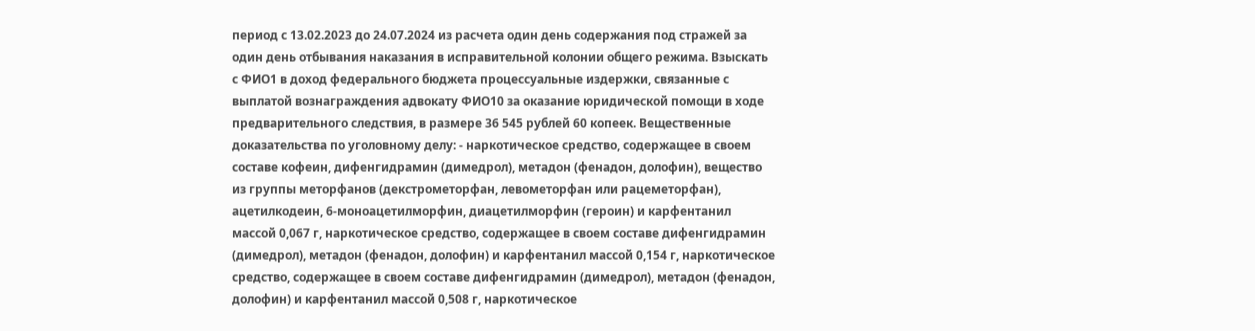период с 13.02.2023 до 24.07.2024 из расчета один день содержания под стражей за один день отбывания наказания в исправительной колонии общего режима. Взыскать с ФИО1 в доход федерального бюджета процессуальные издержки, связанные с выплатой вознаграждения адвокату ФИО10 за оказание юридической помощи в ходе предварительного следствия, в размере 36 545 рублей 60 копеек. Вещественные доказательства по уголовному делу: - наркотическое средство, содержащее в своем составе кофеин, дифенгидрамин (димедрол), метадон (фенадон, долофин), вещество из группы меторфанов (декстрометорфан, левометорфан или рацеметорфан), ацетилкодеин, 6-моноацетилморфин, диацетилморфин (героин) и карфентанил массой 0,067 г, наркотическое средство, содержащее в своем составе дифенгидрамин (димедрол), метадон (фенадон, долофин) и карфентанил массой 0,154 г, наркотическое средство, содержащее в своем составе дифенгидрамин (димедрол), метадон (фенадон, долофин) и карфентанил массой 0,508 г, наркотическое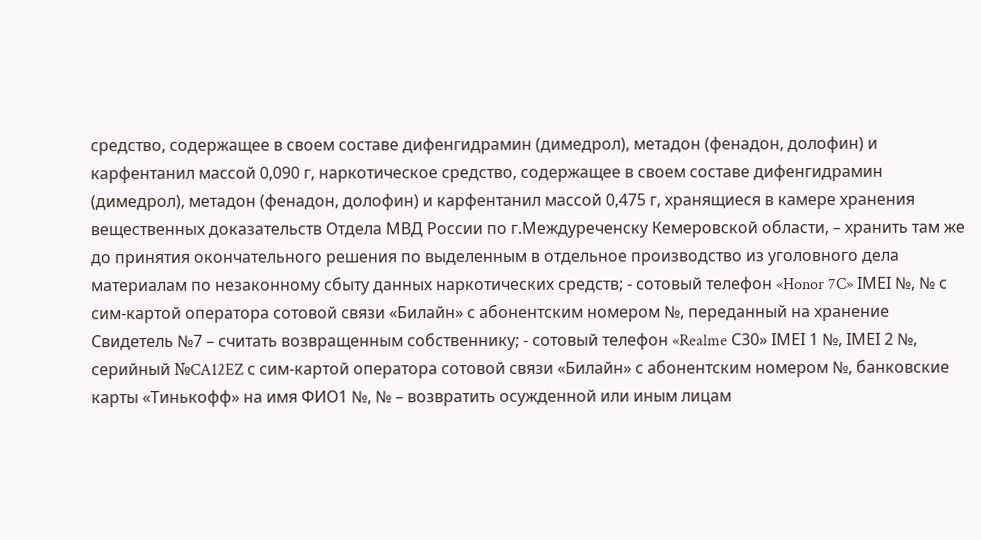средство, содержащее в своем составе дифенгидрамин (димедрол), метадон (фенадон, долофин) и карфентанил массой 0,090 г, наркотическое средство, содержащее в своем составе дифенгидрамин (димедрол), метадон (фенадон, долофин) и карфентанил массой 0,475 г, хранящиеся в камере хранения вещественных доказательств Отдела МВД России по г.Междуреченску Кемеровской области, – хранить там же до принятия окончательного решения по выделенным в отдельное производство из уголовного дела материалам по незаконному сбыту данных наркотических средств; - сотовый телефон «Honor 7C» IМEI №, № с сим-картой оператора сотовой связи «Билайн» с абонентским номером №, переданный на хранение Свидетель №7 – считать возвращенным собственнику; - сотовый телефон «Realme С30» IМEI 1 №, IМEI 2 №, серийный №CA12EZ с сим-картой оператора сотовой связи «Билайн» с абонентским номером №, банковские карты «Тинькофф» на имя ФИО1 №, № – возвратить осужденной или иным лицам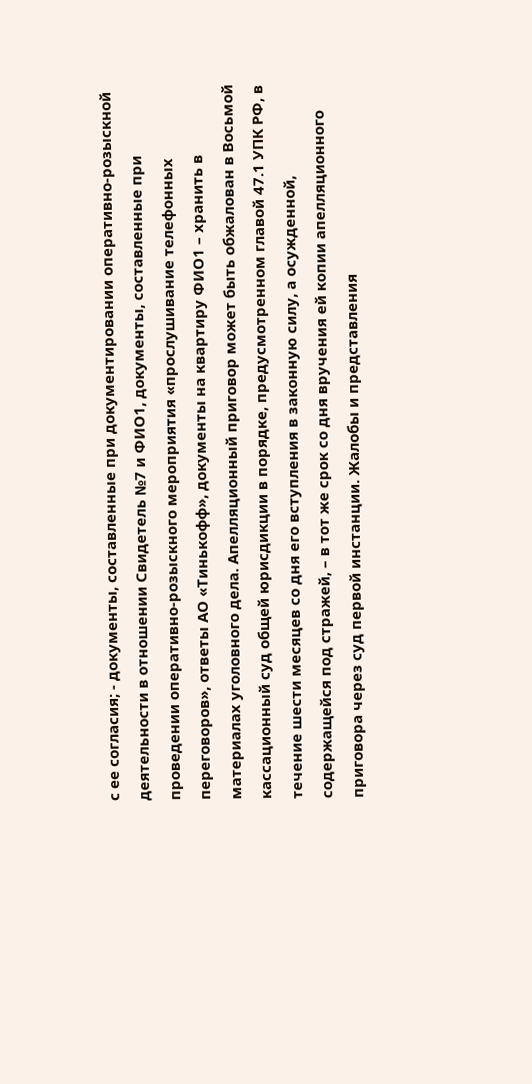с ее согласия; - документы, составленные при документировании оперативно-розыскной деятельности в отношении Свидетель №7 и ФИО1, документы, составленные при проведении оперативно-розыскного мероприятия «прослушивание телефонных переговоров», ответы АО «Тинькофф», документы на квартиру ФИО1 – хранить в материалах уголовного дела. Апелляционный приговор может быть обжалован в Восьмой кассационный суд общей юрисдикции в порядке, предусмотренном главой 47.1 УПК РФ, в течение шести месяцев со дня его вступления в законную силу, а осужденной, содержащейся под стражей, – в тот же срок со дня вручения ей копии апелляционного приговора через суд первой инстанции. Жалобы и представления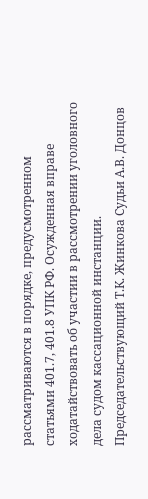рассматриваются в порядке, предусмотренном статьями 401.7, 401.8 УПК РФ. Осужденная вправе ходатайствовать об участии в рассмотрении уголовного дела судом кассационной инстанции. Председательствующий Т.К. Жинкова Судьи А.В. Донцов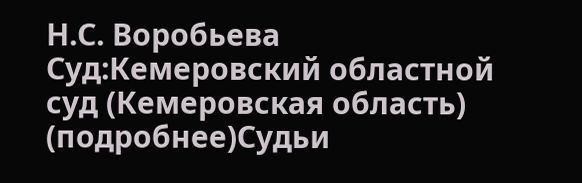Н.С. Воробьева Суд:Кемеровский областной суд (Кемеровская область) (подробнее)Судьи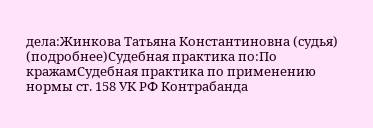дела:Жинкова Татьяна Константиновна (судья) (подробнее)Судебная практика по:По кражамСудебная практика по применению нормы ст. 158 УК РФ Контрабанда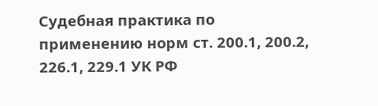Судебная практика по применению норм ст. 200.1, 200.2, 226.1, 229.1 УК РФ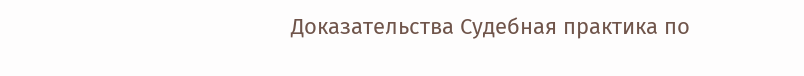Доказательства Судебная практика по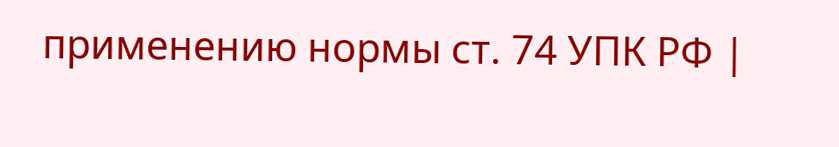применению нормы ст. 74 УПК РФ |